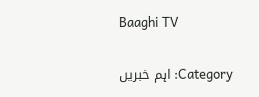Baaghi TV

Category: اہم خبریں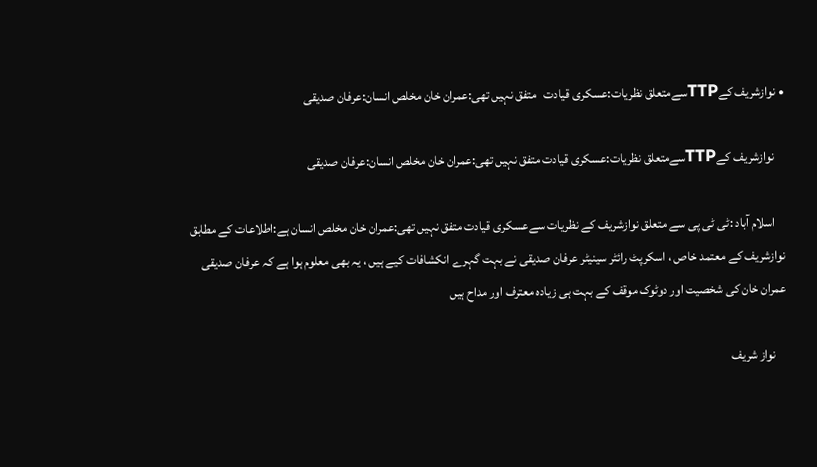• نوازشریف کےTTPسےمتعلق نظریات:عسکری قیادت   متفق نہیں تھی:عمران خان مخلص انسان:عرفان صدیقی

    نوازشریف کےTTPسےمتعلق نظریات:عسکری قیادت متفق نہیں تھی:عمران خان مخلص انسان:عرفان صدیقی

    اسلام آباد :ٹی ٹی پی سے متعلق نوازشریف کے نظریات سےعسکری قیادت متفق نہیں تھی:عمران خان مخلص انسان ہے:اطلاعات کے مطابق نوازشریف کے معتمد خاص ، اسکرپٹ رائٹر سینیٹر عرفان صدیقی نے بہت گہرے انکشافات کیے ہیں ، یہ بھی معلوم ہوا ہے کہ عرفان صدیقی عمران خان کی شخصیت اور دوٹوک موقف کے بہت ہی زیادہ معترف اور مداح ہیں

    نواز شریف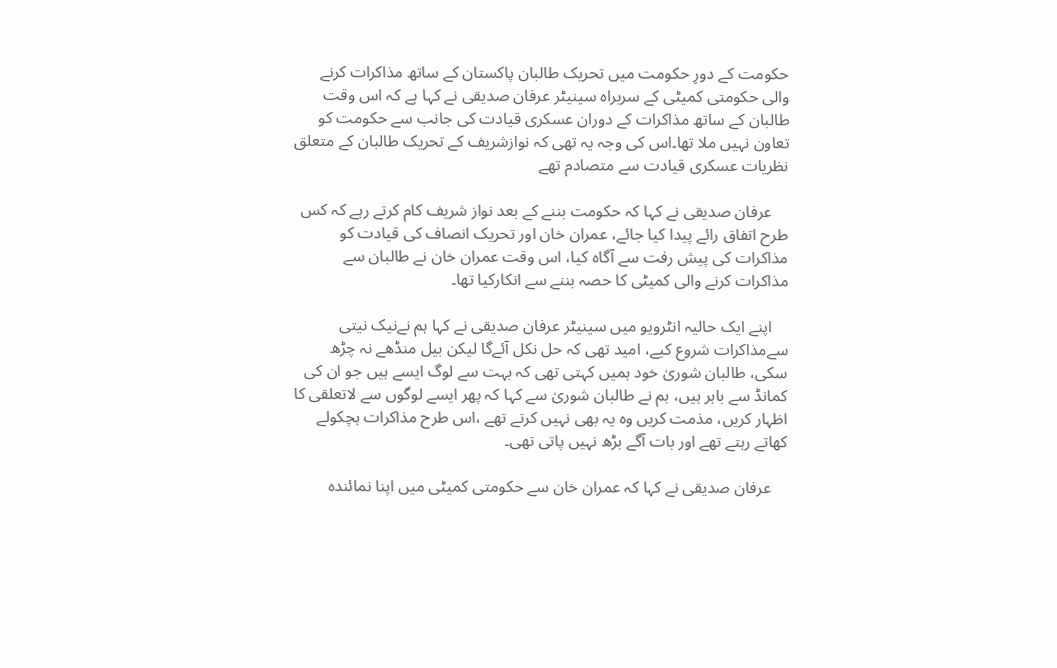حکومت کے دورِ حکومت میں تحریک طالبان پاکستان کے ساتھ مذاکرات کرنے والی حکومتی کمیٹی کے سربراہ سینیٹر عرفان صدیقی نے کہا ہے کہ اس وقت طالبان کے ساتھ مذاکرات کے دوران عسکری قیادت کی جانب سے حکومت کو تعاون نہیں ملا تھا۔اس کی وجہ یہ تھی کہ نوازشریف کے تحریک طالبان کے متعلق نظریات عسکری قیادت سے متصادم تھے

    عرفان صدیقی نے کہا کہ حکومت بننے کے بعد نواز شریف کام کرتے رہے کہ کس طرح اتفاق رائے پیدا کیا جائے، عمران خان اور تحریک انصاف کی قیادت کو مذاکرات کی پیش رفت سے آگاہ کیا، اس وقت عمران خان نے طالبان سے مذاکرات کرنے والی کمیٹی کا حصہ بننے سے انکارکیا تھا۔

    اپنے ایک حالیہ انٹرویو میں سینیٹر عرفان صدیقی نے کہا ہم نےنیک نیتی سےمذاکرات شروع کیے، امید تھی کہ حل نکل آئےگا لیکن بیل منڈھے نہ چڑھ سکی، طالبان شوریٰ خود ہمیں کہتی تھی کہ بہت سے لوگ ایسے ہیں جو ان کی کمانڈ سے باہر ہیں، ہم نے طالبان شوریٰ سے کہا کہ پھر ایسے لوگوں سے لاتعلقی کا اظہار کریں، مذمت کریں وہ یہ بھی نہیں کرتے تھے ،اس طرح مذاکرات ہچکولے کھاتے رہتے تھے اور بات آگے بڑھ نہیں پاتی تھی۔

    عرفان صدیقی نے کہا کہ عمران خان سے حکومتی کمیٹی میں اپنا نمائندہ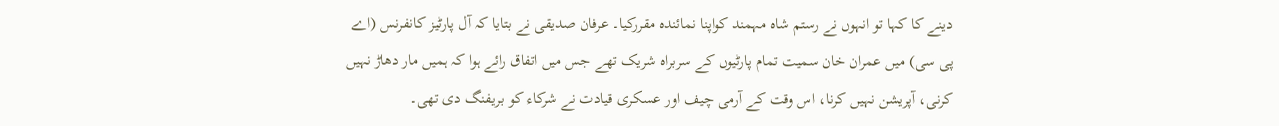دینے کا کہا تو انہوں نے رستم شاہ مہمند کواپنا نمائندہ مقررکیا۔ عرفان صدیقی نے بتایا کہ آل پارٹیز کانفرنس (اے پی سی) میں عمران خان سمیت تمام پارٹیوں کے سربراہ شریک تھے جس میں اتفاق رائے ہوا کہ ہمیں مار دھاڑ نہیں کرنی، آپریشن نہیں کرنا، اس وقت کے آرمی چیف اور عسکری قیادت نے شرکاء کو بریفنگ دی تھی۔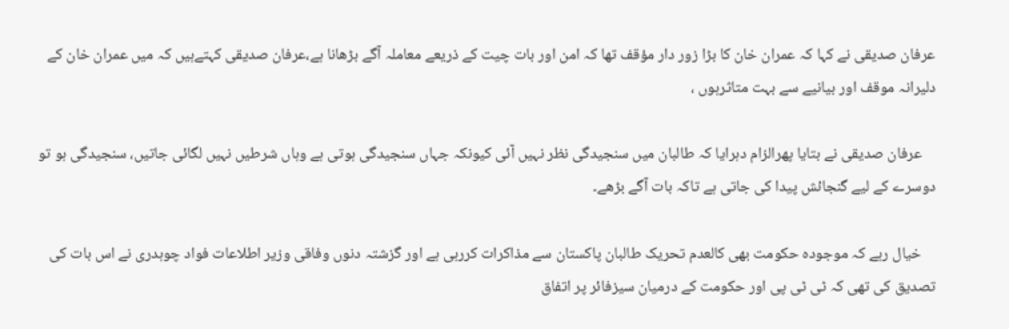عرفان صدیقی نے کہا کہ عمران خان کا بڑا زور دار مؤقف تھا کہ امن اور بات چیت کے ذریعے معاملہ آگے بڑھانا ہے،عرفان صدیقی کہتےہیں کہ میں عمران خان کے دلیرانہ موقف اور بیانیے سے بہت متاثرہوں ،

    عرفان صدیقی نے بتایا پھرالزام دہرایا کہ طالبان میں سنجیدگی نظر نہیں آئی کیونکہ جہاں سنجیدگی ہوتی ہے وہاں شرطیں نہیں لگائی جاتیں، سنجیدگی ہو تو دوسرے کے لیے گنجائش پیدا کی جاتی ہے تاکہ بات آگے بڑھے۔

    خیال رہے کہ موجودہ حکومت بھی کالعدم تحریک طالبان پاکستان سے مذاکرات کررہی ہے اور گزشتہ دنوں وفاقی وزیر اطلاعات فواد چوہدری نے اس بات کی تصدیق کی تھی کہ ٹی ٹی پی اور حکومت کے درمیان سیزفائر پر اتفاق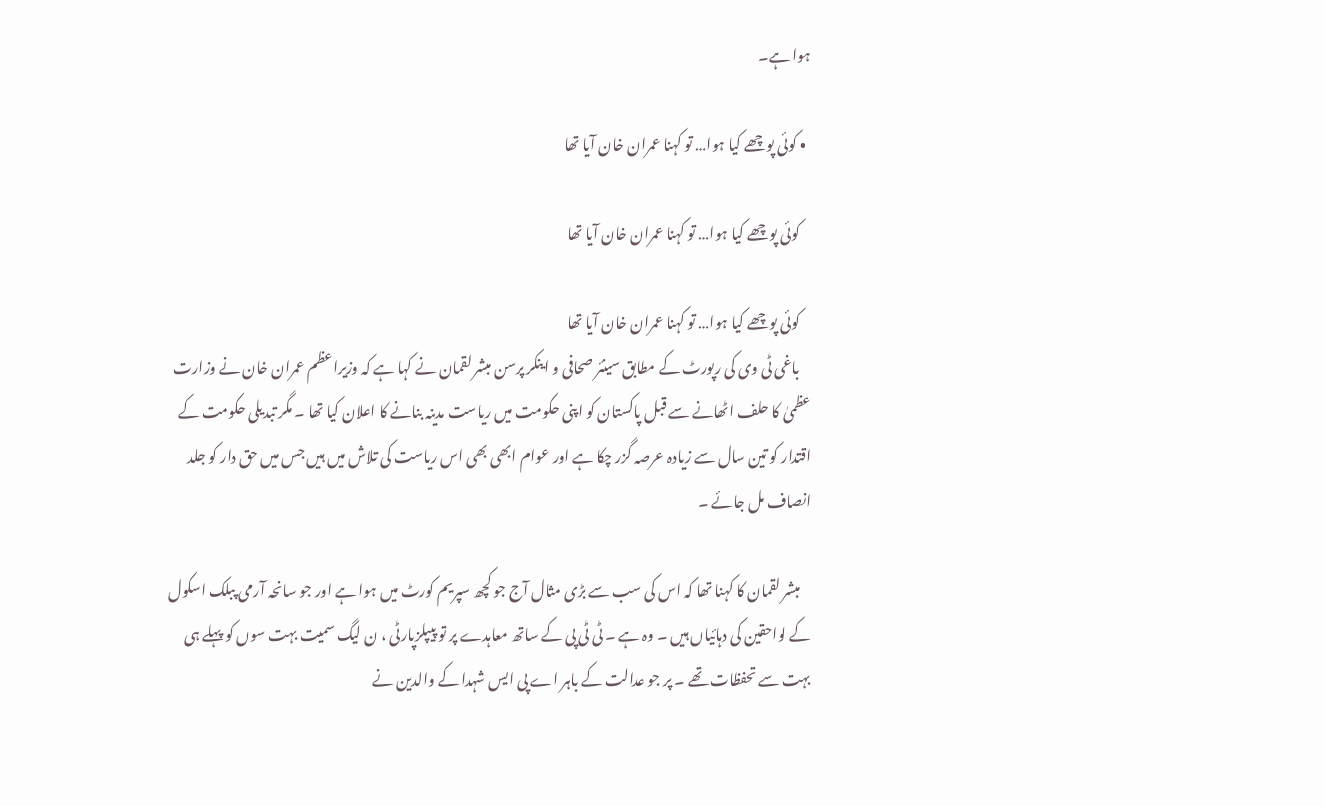ہوا ہے۔

  • کوئی پوچھے کیا ہوا… تو کہنا عمران خان آیا تھا

    کوئی پوچھے کیا ہوا… تو کہنا عمران خان آیا تھا

    کوئی پوچھے کیا ہوا… تو کہنا عمران خان آیا تھا
    باغی ٹی وی کی رپورٹ کے مطابق سینئر صحافی و اینکر پرسن مبشر لقمان نے کہا ہے کہ وزیراعظم عمران خان نے وزارت عظمیٰ کا حلف اٹھانے سے قبل پاکستان کو اپنی حکومت میں ریاست مدینہ بنانے کا اعلان کیا تھا ۔ مگر تبدیلی حکومت کے اقتدار کو تین سال سے زیادہ عرصہ گزر چکا ہے اور عوام ابھی بھی اس ریاست کی تلاش میں ہیں جس میں حق دار کو جلد انصاف مل جائے ۔

    مبشر لقمان کا کہنا تھا کہ اس کی سب سے بڑی مثال آج جو کچھ سپریم کورٹ میں ہوا ہے اور جو سانحہ آرمی پبلک اسکول کے لواحقین کی دہائیاں ہیں ۔ وہ ہے ۔ ٹی ٹی پی کے ساتھ معاہدے پر تو پیپلزپارٹی ، ن لیگ سمیت بہت سوں کو پہلے ہی بہت سے تحفظات تھے ۔ پر جو عدالت کے باہر اے پی ایس شہدا کے والدین نے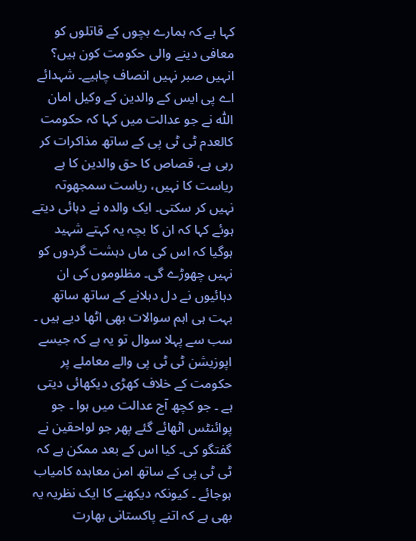کہا ہے کہ ہمارے بچوں کے قاتلوں کو معافی دینے والی حکومت کون ہیں؟ انہیں صبر نہیں انصاف چاہیے۔ شہدائے اے پی ایس کے والدین کے وکیل امان اللّٰہ نے جو عدالت میں کہا کہ حکومت کالعدم ٹی ٹی پی کے ساتھ مذاکرات کر رہی ہے، قصاص کا حق والدین کا ہے ریاست کا نہیں، ریاست سمجھوتہ نہیں کر سکتی۔ ایک والدہ نے دہائی دیتے ہوئے کہا کہ ان کا بچہ یہ کہتے شہید ہوگیا کہ اس کی ماں دہشت گردوں کو نہیں چھوڑے گی۔ مظلوموں کی ان دہائیوں نے دل دہلانے کے ساتھ ساتھ بہت ہی اہم سوالات بھی اٹھا دیے ہیں ۔ سب سے پہلا سوال تو یہ ہے کہ جیسے اپوزیشن ٹی ٹی پی والے معاملے پر حکومت کے خلاف کھڑی دیکھائی دیتی ہے ۔ جو کچھ آج عدالت میں ہوا ۔ جو پوائنٹس اٹھائے گئے پھر جو لواحقین نے گفتگو کی۔ کیا اس کے بعد ممکن ہے کہ ٹی ٹی پی کے ساتھ امن معاہدہ کامیاب ہوجائے ۔ کیونکہ دیکھنے کا ایک نظریہ یہ بھی ہے کہ اتنے پاکستانی بھارت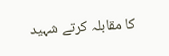کا مقابلہ کرتے شہید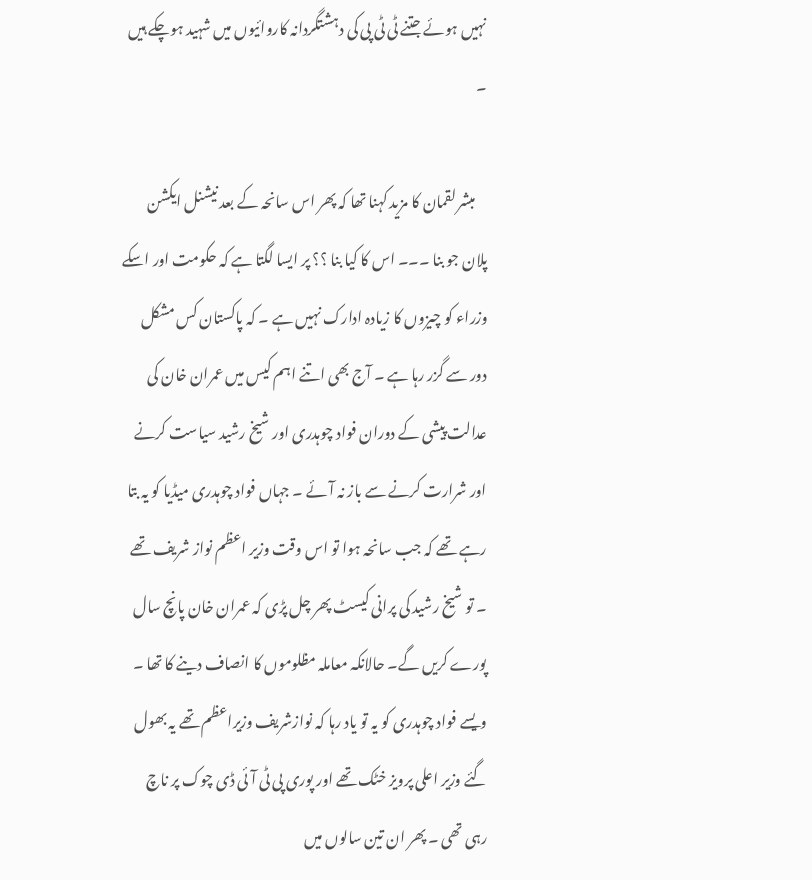نہیں ہوئے جتنے ٹی ٹی پی کی دہشتگردانہ کاروائیوں میں شہید ہوچکے ہیں ۔

    مبشر لقمان کا مزید کہنا تھا کہ پھر اس سانحہ کے بعد نیشنل ایکشن پلان جو بنا ۔۔۔ اس کا کیا بنا ؟؟ پر ایسا لگتا ہے کہ حکومت اور اسکے وزراء کو چیزوں کا زیادہ ادارک نہیں ہے ۔ کہ پاکستان کس مشکل دور سے گزر رہا ہے ۔ آج بھی اتنے اہم کیس میں عمران خان کی عدالت پیشی کے دوران فواد چوہدری اور شیخ رشید سیاست کرنے اور شرارت کرنے سے باز نہ آئے ۔ جہاں فواد چوہدری میڈیا کو یہ بتا رہے تھے کہ جب سانحہ ہوا تو اس وقت وزیر اعظم نواز شریف تھے ۔ تو شیخ رشید کی پرانی کیسٹ پھر چل پڑی کہ عمران خان پانچ سال پورے کریں گے۔ حالانکہ معاملہ مظلوموں کا انصاف دینے کا تھا ۔ ویسے فواد چوہدری کو یہ تو یاد رہا کہ نوازشریف وزیراعظم تھے یہ بھول گئے وزیر اعلی پرویز خٹک تھے اور پوری پی ٹی آئی ڈی چوک پر ناچ رہی تھی ۔ پھر ان تین سالوں میں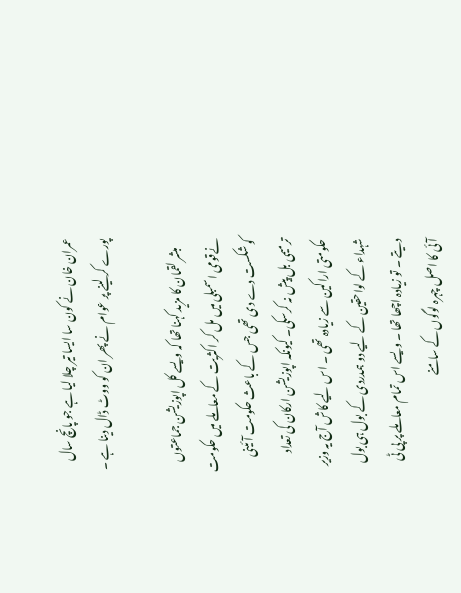عمران خان نے کون سا ایسا تیر چلا لیا ہے جو پانچ سال پورے کر لینے پر عوام نے پھر ان کو ووٹ ڈال دینا ہے ۔

    مبشر لقمان کا مزید کہنا تھا کہ ویسے کل اپوزیشن جماعتوں نےقومی اسمبلی میں مل کر اکثریت کے معاملے میں حکومت کو شکست دے دی تھی جس کے باعث حکومت آئینی ترمیمی بل پیش نہ کرسکی۔ کیونکہ اپوزیشن ارکان کی تعداد حکومتی اراکین سے زیادہ تھی ۔ اس لیے کاش آج یہ وزیر شہداء کے لواحقین کے لیے دو ہمدردی کے بول ہی بول دیتے ۔ تو زیادہ اچھا تھا ۔ ویسے اس تمام معاملے پر پی ٹی آئی کا اصل چہرہ لوگوں کے سامنے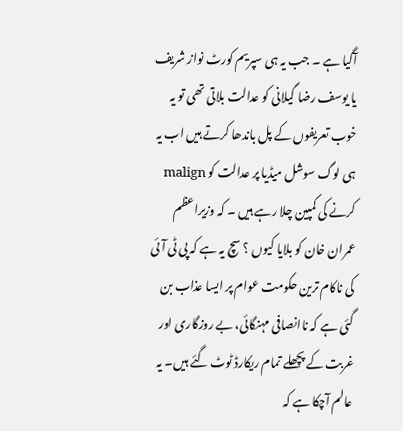آگیا ہے ۔ جب یہ ہی سپریم کورٹ نواز شریف یا یوسف رضا گیلانی کو عدالت بلاتی تھی تو یہ خوب تعریفوں کے پل باندھا کرتے ہیں اب یہ ہی لوگ سوشل میڈیا پر عدالت کو malign کرنے کی کمپین چلا رہے ہیں ۔ کہ وزیراعظم عمران خان کو بلایا کیوں ؟ سچ یہ ہے کہ پی ٹی آئی کی ناکام ترین حکومت عوام پر ایسا عذاب بن گئی ہے کہ ناانصافی مہنگائی، بے روزگاری اور غربت کے پچھلے تمام ریکارڈ ٹوٹ گئے ہیں۔ یہ عالم آچکا ہے کہ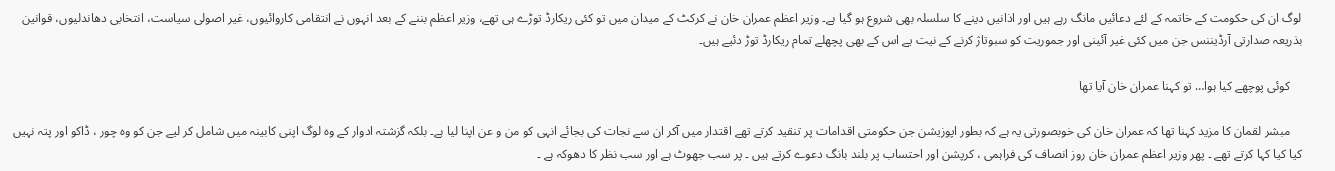لوگ ان کی حکومت کے خاتمہ کے لئے دعائیں مانگ رہے ہیں اور اذانیں دینے کا سلسلہ بھی شروع ہو گیا ہے۔ وزیر اعظم عمران خان نے کرکٹ کے میدان میں تو کئی ریکارڈ توڑے ہی تھے، وزیر اعظم بننے کے بعد انہوں نے انتقامی کاروائیوں، غیر اصولی سیاست، انتخابی دھاندلیوں، قوانین بذریعہ صدارتی آرڈیننس جن میں کئی غیر آئینی اور جموریت کو سبوتاژ کرنے کے نیت یے اس کے بھی پچھلے تمام ریکارڈ توڑ دئیے ہیں۔

    کوئی پوچھے کیا ہوا… تو کہنا عمران خان آیا تھا

    مبشر لقمان کا مزید کہنا تھا کہ عمران خان کی خوبصورتی یہ ہے کہ بطور اپوزیشن جن حکومتی اقدامات پر تنقید کرتے تھے اقتدار میں آکر ان سے نجات کی بجائے انہی کو من و عن اپنا لیا ہے۔ بلکہ گزشتہ ادوار کے وہ لوگ اپنی کابینہ میں شامل کر لیے جن کو وہ چور ، ڈاکو اور پتہ نہیں کیا کیا کہا کرتے تھے ۔ پھر وزیر اعظم عمران خان روز انصاف کی فراہمی ، کرپشن اور احتساب پر بلند بانگ دعوے کرتے ہیں ۔ پر سب جھوٹ ہے اور سب نظر کا دھوکہ ہے ۔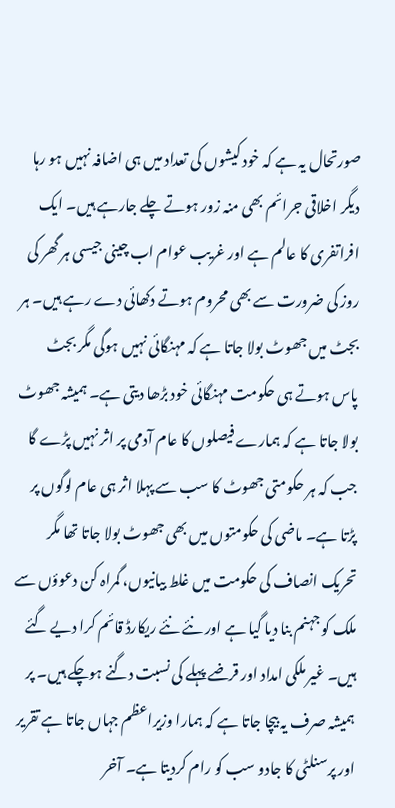صورتحال یہ ہے کہ خود کیشوں کی تعداد میں ہی اضافہ نہیں ہو رہا دیگر اخلاقی جرائم بھی منہ زور ہوتے چلے جارہے ہیں۔ ایک افراتفری کا عالم ہے اور غریب عوام اب چینی جیسی ہر گھر کی روز کی ضرورت سے بھی محروم ہوتے دکھائی دے رہے ہیں۔ ہر بجٹ میں جھوٹ بولا جاتا ہے کہ مہنگائی نہیں ہوگی مگر بجٹ پاس ہوتے ہی حکومت مہنگائی خود بڑھا دیتی ہے۔ ہمیشہ جھوٹ بولا جاتا ہے کہ ہمارے فیصلوں کا عام آدمی پر اثر نہیں پڑے گا جب کہ ہر حکومتی جھوٹ کا سب سے پہلا اثر ہی عام لوگوں پر پڑتا ہے۔ ماضی کی حکومتوں میں بھی جھوٹ بولا جاتا تھا مگر تحریک انصاف کی حکومت میں غلط بیانیوں، گمراہ کن دعوؤں سے ملک کو جہنم بنا دیا گیا ہے اور نئے نئے ریکارڈ قائم کرا دیے گئے ہیں۔ غیر ملکی امداد اور قرضے پہلے کی نسبت دگنے ہوچکے ہیں۔ پر ہمیشہ صرف یہ بیچا جاتا ہے کہ ہمارا وزیراعظم جہاں جاتا ہے تقریر اور پرسنلٹی کا جادو سب کو رام کردیتا ہے۔ آخر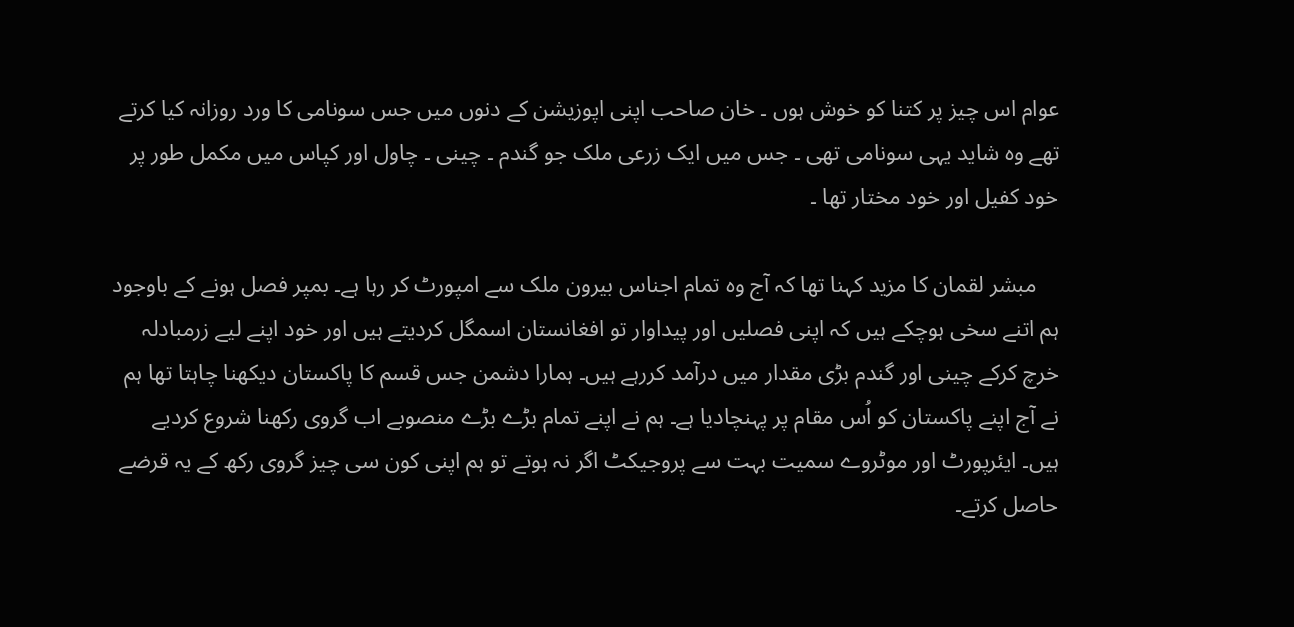عوام اس چیز پر کتنا کو خوش ہوں ۔ خان صاحب اپنی اپوزیشن کے دنوں میں جس سونامی کا ورد روزانہ کیا کرتے تھے وہ شاید یہی سونامی تھی ۔ جس میں ایک زرعی ملک جو گندم ۔ چینی ۔ چاول اور کپاس میں مکمل طور پر خود کفیل اور خود مختار تھا ۔

    مبشر لقمان کا مزید کہنا تھا کہ آج وہ تمام اجناس بیرون ملک سے امپورٹ کر رہا ہے۔ بمپر فصل ہونے کے باوجود ہم اتنے سخی ہوچکے ہیں کہ اپنی فصلیں اور پیداوار تو افغانستان اسمگل کردیتے ہیں اور خود اپنے لیے زرمبادلہ خرچ کرکے چینی اور گندم بڑی مقدار میں درآمد کررہے ہیں۔ ہمارا دشمن جس قسم کا پاکستان دیکھنا چاہتا تھا ہم نے آج اپنے پاکستان کو اُس مقام پر پہنچادیا ہے۔ ہم نے اپنے تمام بڑے بڑے منصوبے اب گروی رکھنا شروع کردیے ہیں۔ ایئرپورٹ اور موٹروے سمیت بہت سے پروجیکٹ اگر نہ ہوتے تو ہم اپنی کون سی چیز گروی رکھ کے یہ قرضے حاصل کرتے۔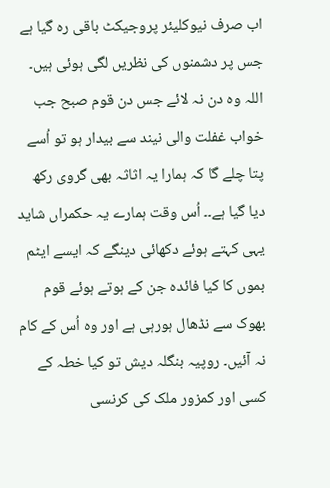اب صرف نیوکلیئر پروجیکٹ باقی رہ گیا ہے جس پر دشمنوں کی نظریں لگی ہوئی ہیں۔ اللہ وہ دن نہ لائے جس دن قوم صبح جب خواب غفلت والی نیند سے بیدار ہو تو اُسے پتا چلے گا کہ ہمارا یہ اثاثہ بھی گروی رکھ دیا گیا ہے۔۔ اُس وقت ہمارے یہ حکمراں شاید یہی کہتے ہوئے دکھائی دینگے کہ ایسے ایٹم بموں کا کیا فائدہ جن کے ہوتے ہوئے قوم بھوک سے نڈھال ہورہی ہے اور وہ اُس کے کام نہ آئیں۔ روپیہ بنگلہ دیش تو کیا خطہ کے کسی اور کمزور ملک کی کرنسی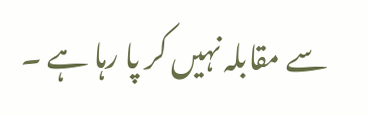سے مقابلہ نہیں کر پا رہا ہے ۔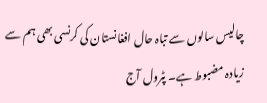چالیس سالوں سے تباہ حال افغانستان کی کرنسی بھی ہم سے زیادہ مضبوط ہے۔ پٹرول آج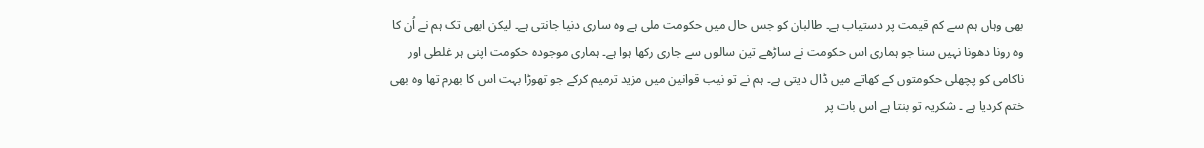بھی وہاں ہم سے کم قیمت پر دستیاب ہے۔ طالبان کو جس حال میں حکومت ملی ہے وہ ساری دنیا جانتی ہے۔ لیکن ابھی تک ہم نے اُن کا وہ رونا دھونا نہیں سنا جو ہماری اس حکومت نے ساڑھے تین سالوں سے جاری رکھا ہوا ہے۔ ہماری موجودہ حکومت اپنی ہر غلطی اور ناکامی کو پچھلی حکومتوں کے کھاتے میں ڈال دیتی ہے۔ ہم نے تو نیب قوانین میں مزید ترمیم کرکے جو تھوڑا بہت اس کا بھرم تھا وہ بھی ختم کردیا ہے ۔ شکریہ تو بنتا ہے اس بات پر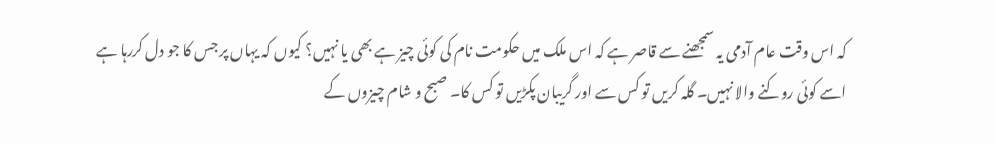کہ اس وقت عام آدمی یہ سمجھنے سے قاصر ہے کہ اس ملک میں حکومت نام کی کوئی چیز ہے بھی یا نہیں؟ کیوں کہ یہاں پر جس کا جو دل کررہا ہے اسے کوئی روکنے والا نہیں۔ گلہ کریں تو کس سے اور گریبان پکڑیں تو کس کا۔ صبح و شام چیزوں کے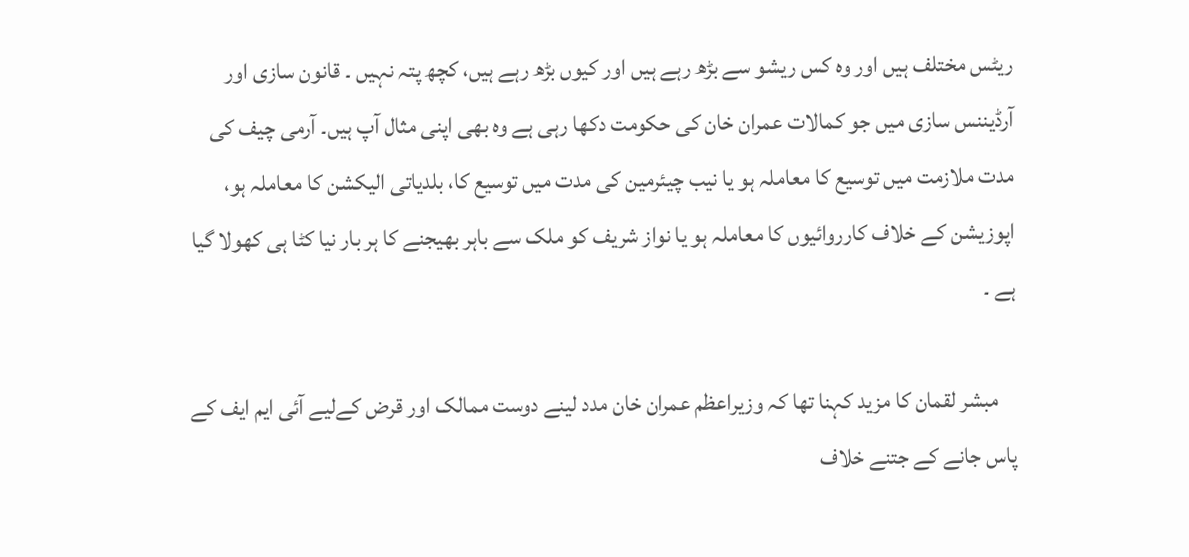ریٹس مختلف ہیں اور وہ کس ریشو سے بڑھ رہے ہیں اور کیوں بڑھ رہے ہیں، کچھ پتہ نہیں ۔ قانون سازی اور آرڈیننس سازی میں جو کمالات عمران خان کی حکومت دکھا رہی ہے وہ بھی اپنی مثال آپ ہیں۔ آرمی چیف کی مدت ملازمت میں توسیع کا معاملہ ہو یا نیب چیئرمین کی مدت میں توسیع کا، بلدیاتی الیکشن کا معاملہ ہو، اپوزیشن کے خلاف کارروائیوں کا معاملہ ہو یا نواز شریف کو ملک سے باہر بھیجنے کا ہر بار نیا کٹا ہی کھولا گیا ہے ۔

    مبشر لقمان کا مزید کہنا تھا کہ وزیراعظم عمران خان مدد لینے دوست ممالک اور قرض کےلیے آئی ایم ایف کے پاس جانے کے جتنے خلاف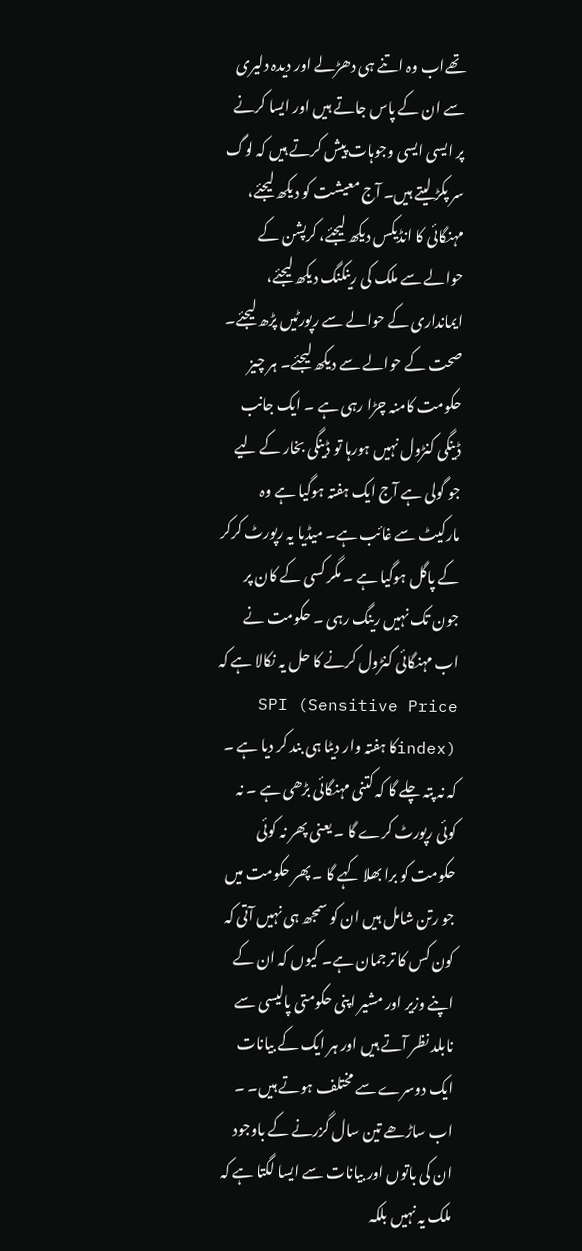تھےاب وہ اتنے ہی دھڑلے اور دیدہ دلیری سے ان کے پاس جاتے ہیں اور ایسا کرنے پر ایسی ایسی وجوہات پیش کرتے ہیں کہ لوگ سر پکڑ لیتے ہیں۔ آج معیشت کو دیکھ لیجئے، مہنگائی کا انڈیکس دیکھ لیجئے، کرپشن کے حوالے سے ملک کی رینکنگ دیکھ لیجئے، ایمانداری کے حوالے سے رپورٹیں پڑھ لیجئے۔ صحت کے حوالے سے دیکھ لیجئے۔ ہر چیز حکومت کامنہ چڑا رہی ہے ۔ ایک جانب ڈینگی کنڑول نہیں ہورہا تو ڈینگی بخار کے لیے جو گولی ہے آج ایک ہفتہ ہوگیا ہے وہ مارکیٹ سے غائب ہے۔ میڈیا یہ رپورٹ کرکر کے پاگل ہوگیا ہے ۔ مگر کسی کے کان پر جون تک نہیں رینگ رہی ۔ حکومت نے اب مہنگائی کنڑول کرنے کا حل یہ نکالا ہے کہ SPI (Sensitive Price index)کا ہفتہ وار دیٹا ہی بند کر دیا ہے ۔ کہ نہ پتہ چلے گا کہ کتنی مہنگائی بڑھی ہے ۔ نہ کوئی رپورٹ کرے گا ۔ یعنی پھر نہ کوئی حکومت کو برا بھلا کہے گا ۔ پھر حکومت میں جو رتن شامل ہیں ان کو سمجھ ہی نہیں آتی کہ کون کس کا ترجمان ہے۔ کیوں کہ ان کے اپنے وزیر اور مشیر اپنی حکومتی پالیسی سے نابلد نظر آتے ہیں اور ہر ایک کے بیانات ایک دوسرے سے مختلف ہوتے ہیں۔ ۔ اب ساڑھے تین سال گزرنے کے باوجود ان کی باتوں اور بیانات سے ایسا لگتا ہے کہ ملک یہ نہیں بلکہ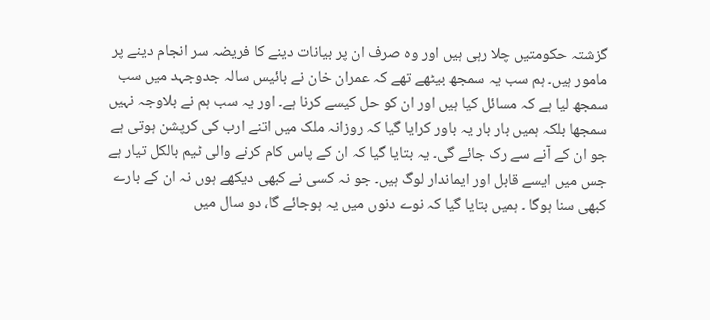گزشتہ حکومتیں چلا رہی ہیں اور وہ صرف ان پر بیانات دینے کا فریضہ سر انجام دینے پر مامور ہیں۔ ہم سب یہ سمجھ بیٹھے تھے کہ عمران خان نے بائیس سالہ جدوجہد میں سب سمجھ لیا ہے کہ مسائل کیا ہیں اور ان کو حل کیسے کرنا ہے۔ اور یہ سب ہم نے بلاوجہ نہیں سمجھا بلکہ ہمیں بار بار یہ باور کرایا گیا کہ روزانہ ملک میں اتنے ارب کی کرپشن ہوتی ہے جو ان کے آنے سے رک جائے گی۔ یہ بتایا گیا کہ ان کے پاس کام کرنے والی ٹیم بالکل تیار ہے جس میں ایسے قابل اور ایماندار لوگ ہیں۔ جو نہ کسی نے کبھی دیکھے ہوں نہ ان کے بارے کبھی سنا ہوگا ۔ ہمیں بتایا گیا کہ نوے دنوں میں یہ ہوجائے گا، دو سال میں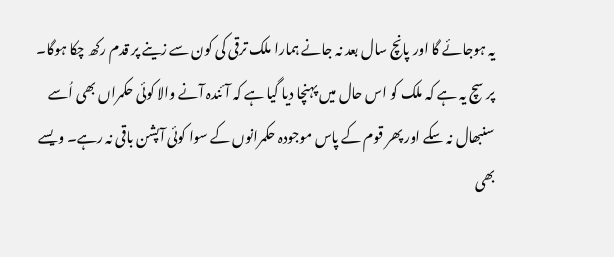یہ ہوجائے گا اور پانچ سال بعد نہ جانے ہمارا ملک ترقی کی کون سے زینے پر قدم رکھ چکا ہوگا۔ پر سچ یہ ہے کہ ملک کو اس حال میں پہنچا دیا گیا ہے کہ آئندہ آنے والا کوئی حکمراں بھی اُسے سنبھال نہ سکے اور پھر قوم کے پاس موجودہ حکمرانوں کے سوا کوئی آپشن باقی نہ رہے۔ ویسے بھی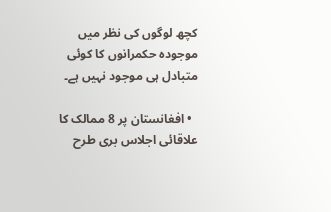کچھ لوگوں کی نظر میں موجودہ حکمرانوں کا کوئی متبادل ہی موجود نہیں ہے۔

  • افغانستان پر 8 ممالک کا علاقائی اجلاس بری طرح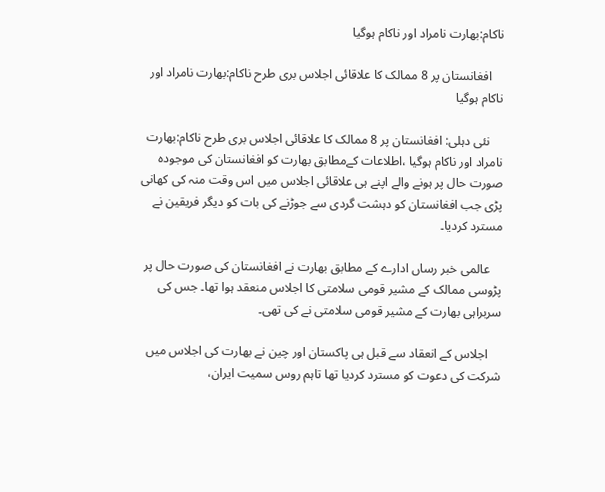ناکام:بھارت نامراد اور ناکام ہوگیا

    افغانستان پر 8 ممالک کا علاقائی اجلاس بری طرح ناکام:بھارت نامراد اور ناکام ہوگیا

    نئی دہلی: افغانستان پر 8 ممالک کا علاقائی اجلاس بری طرح ناکام:بھارت نامراد اور ناکام ہوگیا ،اطلاعات کےمطابق بھارت کو افغانستان کی موجودہ صورت حال پر ہونے والے اپنے ہی علاقائی اجلاس میں اس وقت منہ کی کھانی پڑی جب افغانستان کو دہشت گردی سے جوڑنے کی بات کو دیگر فریقین نے مسترد کردیا۔

    عالمی خبر رساں ادارے کے مطابق بھارت نے افغانستان کی صورت حال پر پڑوسی ممالک کے مشیر قومی سلامتی کا اجلاس منعقد ہوا تھا۔ جس کی سربراہی بھارت کے مشیر قومی سلامتی نے کی تھی۔

    اجلاس کے انعقاد سے قبل ہی پاکستان اور چین نے بھارت کی اجلاس میں شرکت کی دعوت کو مسترد کردیا تھا تاہم روس سمیت ایران،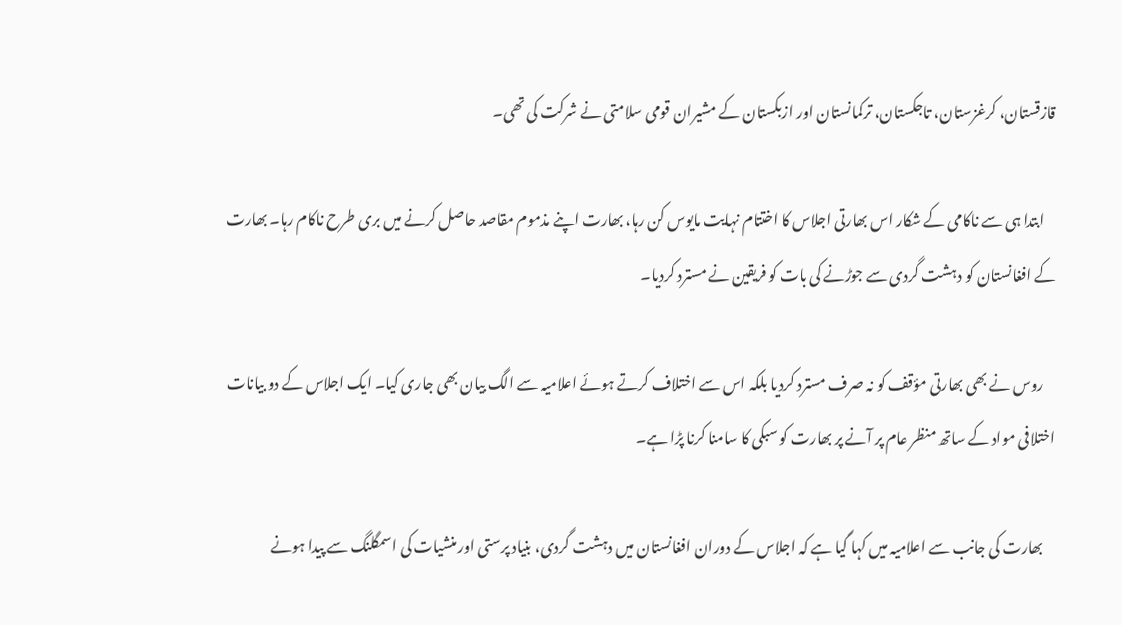قازقستان، کرغزستان، تاجکستان، ترکمانستان اور ازبکستان کے مشیران قومی سلامتی نے شرکت کی تھی۔

    ابتدا ہی سے ناکامی کے شکار اس بھارتی اجلاس کا اختتام نہایت مایوس کن رہا، بھارت اپنے مذموم مقاصد حاصل کرنے میں بری طرح ناکام رہا۔ بھارت کے افغانستان کو دہشت گردی سے جوڑنے کی بات کو فریقین نے مسترد کردیا۔

    روس نے بھی بھارتی مؤقف کو نہ صرف مسترد کردیا بلکہ اس سے اختلاف کرتے ہوئے اعلامیہ سے الگ بیان بھی جاری کیا۔ ایک اجلاس کے دو بیانات اختلافی مواد کے ساتھ منظر عام پر آنے پر بھارت کو سبکی کا سامنا کرنا پڑا ہے۔

    بھارت کی جانب سے اعلامیہ میں کہا گیا ہے کہ اجلاس کے دوران افغانستان میں دہشت گردی، بنیاد پرستی اور منشیات کی اسمگلنگ سے پیدا ہونے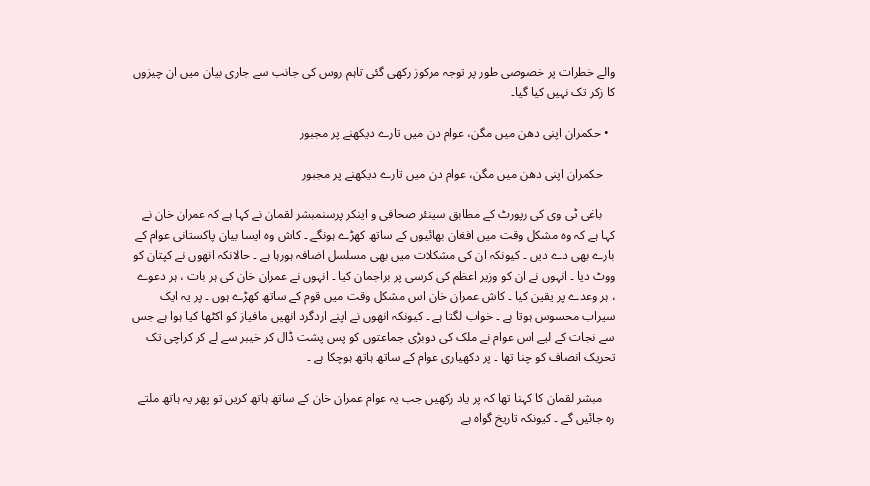والے خطرات پر خصوصی طور پر توجہ مرکوز رکھی گئی تاہم روس کی جانب سے جاری بیان میں ان چیزوں کا زکر تک نہیں کیا گیا۔

  • حکمران اپنی دھن میں مگن، عوام دن میں تارے دیکھنے پر مجبور

    حکمران اپنی دھن میں مگن، عوام دن میں تارے دیکھنے پر مجبور

    باغی ٹی وی کی رپورٹ کے مطابق سینئر صحافی و اینکر پرسنمبشر لقمان نے کہا ہے کہ عمران خان نے کہا ہے کہ وہ مشکل وقت میں افغان بھائیوں کے ساتھ کھڑے ہونگے ۔ کاش وہ ایسا بیان پاکستانی عوام کے بارے بھی دے دیں ۔ کیونکہ ان کی مشکلات میں بھی مسلسل اضافہ ہورہا ہے ۔ حالانکہ انھوں نے کپتان کو ووٹ دیا ۔ انہوں نے ان کو وزیر اعظم کی کرسی پر براجمان کیا ۔ انہوں نے عمران خان کی ہر بات ، ہر دعوے ، ہر وعدے پر یقین کیا ۔ کاش عمران خان اس مشکل وقت میں قوم کے ساتھ کھڑے ہوں ۔ پر یہ ایک سیراب محسوس ہوتا ہے ۔ خواب لگتا ہے ۔ کیونکہ انھوں نے اپنے اردگرد انھیں مافیاز کو اکٹھا کیا ہوا ہے جس سے نجات کے لیے اس عوام نے ملک کی دوبڑی جماعتوں کو پس پشت ڈال کر خیبر سے لے کر کراچی تک تحریک انصاف کو چنا تھا ۔ پر دکھیاری عوام کے ساتھ ہاتھ ہوچکا ہے ۔

    مبشر لقمان کا کہنا تھا کہ پر یاد رکھیں جب یہ عوام عمران خان کے ساتھ ہاتھ کریں تو پھر یہ ہاتھ ملتے رہ جائیں گے ۔ کیونکہ تاریخ گواہ ہے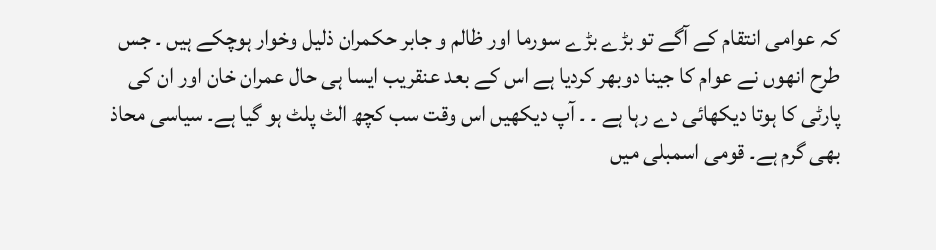کہ عوامی انتقام کے آگے تو بڑے بڑے سورما اور ظالم و جابر حکمران ذلیل وخوار ہوچکے ہیں ۔ جس طرح انھوں نے عوام کا جینا دوبھر کردیا ہے اس کے بعد عنقریب ایسا ہی حال عمران خان اور ان کی پارٹی کا ہوتا دیکھائی دے رہا ہے ۔ ۔ آپ دیکھیں اس وقت سب کچھ الٹ پلٹ ہو گیا ہے۔ سیاسی محاذ بھی گرم ہے۔ قومی اسمبلی میں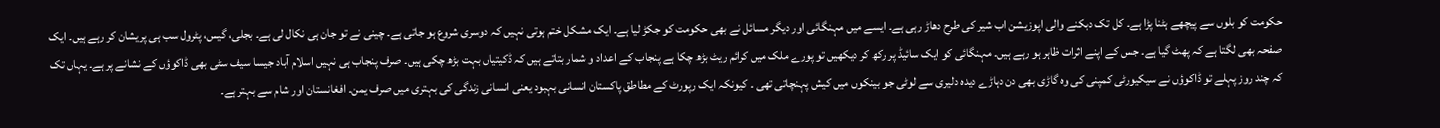حکومت کو بلوں سے پیچھے ہٹنا پڑا ہے۔ کل تک دبکنے والی اپوزیشن اب شیر کی طرح دھاڑ رہی ہے۔ ایسے میں مہنگائی اور دیگر مسائل نے بھی حکومت کو جکڑ لیا ہے۔ ایک مشکل ختم ہوتی نہیں کہ دوسری شروع ہو جاتی ہے۔ چینی نے تو جان ہی نکال لی ہے۔ بجلی، گیس، پٹرول سب ہی پریشان کر رہے ہیں۔ ایک صفحہ بھی لگتا ہے کہ پھٹ گیا ہے۔ جس کے اپنے اثرات ظاہر ہو رہے ہیں۔ مہنگائی کو ایک سائیڈ پر رکھ کر دیکھیں تو پورے ملک میں کرائم ریٹ بڑھ چکا ہے پنجاب کے اعداد و شمار بتاتے ہیں کہ ڈکیتیاں بہت بڑھ چکی ہیں۔ صرف پنجاب ہی نہیں اسلام آباد جیسا سیف سٹی بھی ڈاکوؤں کے نشانے پر ہے۔ یہاں تک کہ چند روز پہلے تو ڈاکوؤں نے سیکیورٹی کمپنی کی وہ گاڑی بھی دن دہاڑے دیدہ دلیری سے لوٹی جو بینکوں میں کیش پہنچاتی تھی ۔ کیونکہ ایک رپورٹ کے مطاطق پاکستان انسانی بہبود یعنی انسانی زندگی کی بہتری میں صرف یمن۔ افغانستان اور شام سے بہتر ہے۔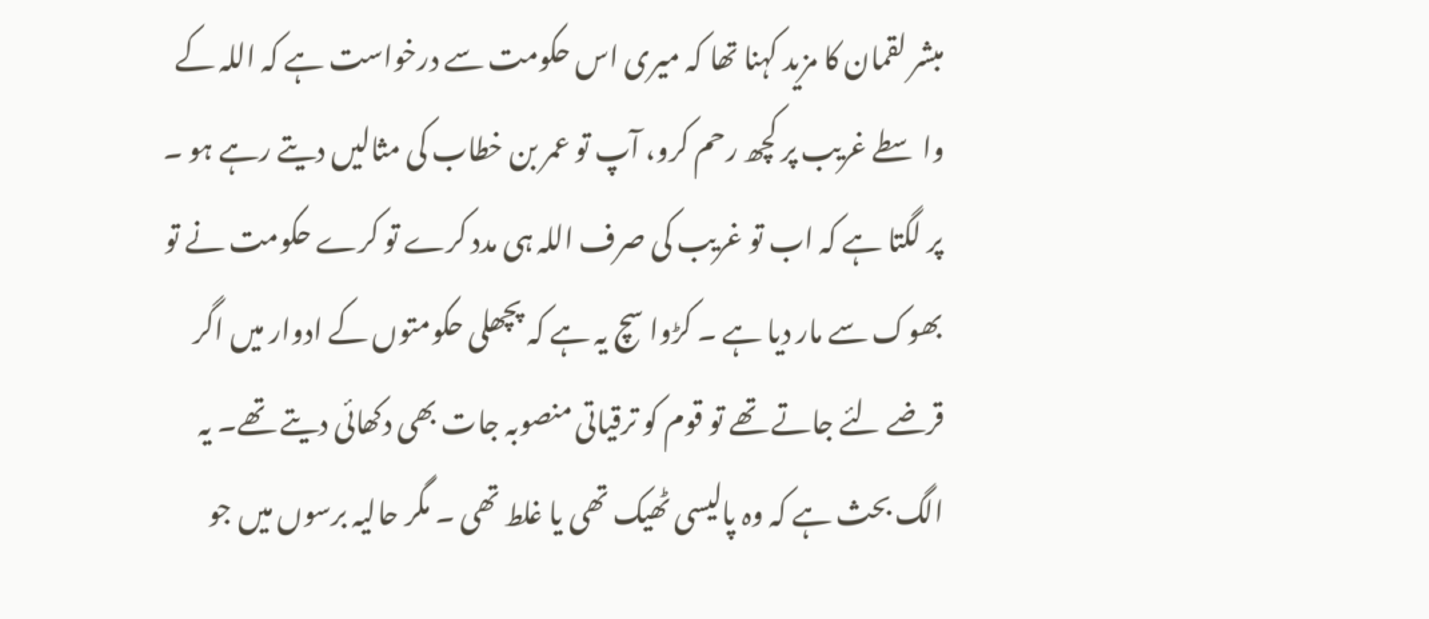مبشر لقمان کا مزید کہنا تھا کہ میری اس حکومت سے درخواست ہے کہ اللہ کے واسطے غریب پر کچھ رحم کرو، آپ تو عمر بن خطاب کی مثالیں دیتے رہے ہو ۔ پر لگتا ہے کہ اب تو غریب کی صرف اللہ ہی مدد کرے تو کرے حکومت نے تو بھوک سے مار دیا ہے ۔ کڑوا سچ یہ ہے کہ پچھلی حکومتوں کے ادوار میں اگر قرضے لئے جاتے تھے تو قوم کو ترقیاتی منصوبہ جات بھی دکھائی دیتے تھے۔ یہ الگ بحث ہے کہ وہ پالیسی ٹھیک تھی یا غلط تھی ۔ مگر حالیہ برسوں میں جو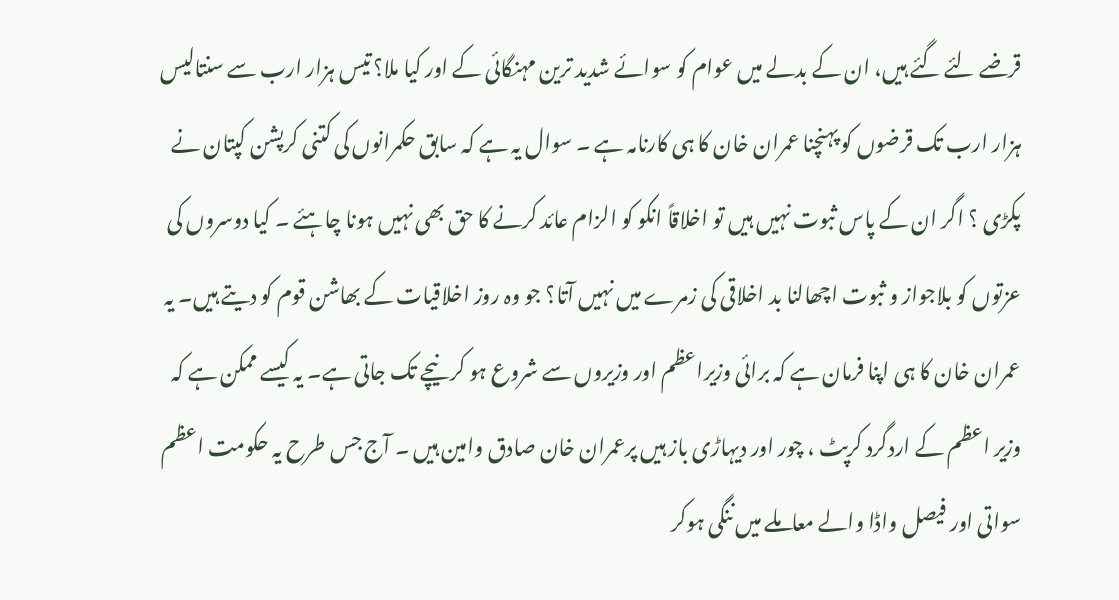قرضے لئے گئے ہیں، ان کے بدلے میں عوام کو سوائے شدید ترین مہنگائی کے اور کیا ملا؟ تیس ہزار ارب سے سنتالیس ہزار ارب تک قرضوں کو پہنچنا عمران خان کا ہی کارنامہ ہے ۔ سوال یہ ہے کہ سابق حکمرانوں کی کتنی کرپشن کپتان نے پکڑی ؟ اگر ان کے پاس ثبوت نہیں ہیں تو اخلاقاً انکو کو الزام عائد کرنے کا حق بھی نہیں ہونا چاہئے ۔ کیا دوسروں کی عزتوں کو بلاجواز و ثبوت اچھالنا بد اخلاقی کی زمرے میں نہیں آتا؟ جو وہ روز اخلاقیات کے بھاشن قوم کو دیتے ہیں۔ یہ عمران خان کا ہی اپنا فرمان ہے کہ برائی وزیراعظم اور وزیروں سے شروع ہو کر نیچے تک جاتی ہے۔ یہ کیسے ممکن ہے کہ وزیر اعظم کے اردگرد کرپٹ ، چور اور دیہاڑی باز ہیں پرعمران خان صادق وامین ہیں ۔ آج جس طرح یہ حکومت اعظم سواتی اور فیصل واڈا والے معاملے میں ننگی ہوکر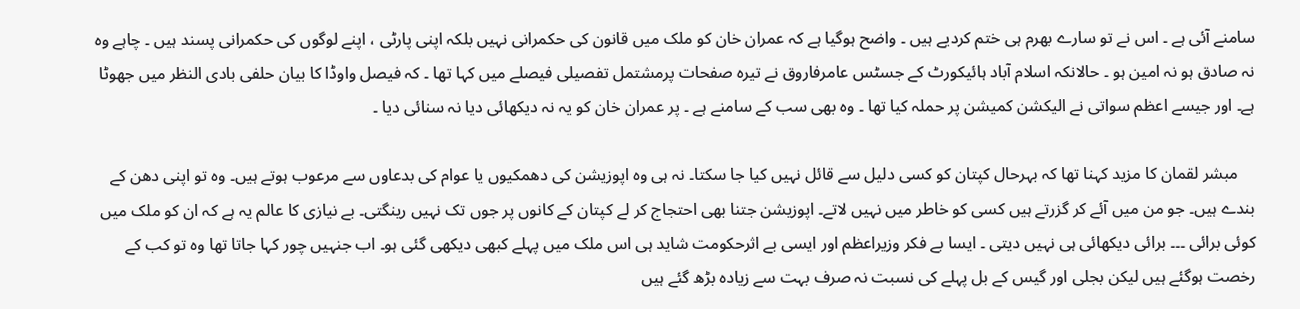سامنے آئی ہے ۔ اس نے تو سارے بھرم ہی ختم کردیے ہیں ۔ واضح ہوگیا ہے کہ عمران خان کو ملک میں قانون کی حکمرانی نہیں بلکہ اپنی پارٹی ، اپنے لوگوں کی حکمرانی پسند ہیں ۔ چاہے وہ نہ صادق ہو نہ امین ہو ۔ حالانکہ اسلام آباد ہائیکورٹ کے جسٹس عامرفاروق نے تیرہ صفحات پرمشتمل تفصیلی فیصلے میں کہا تھا ۔ کہ فیصل واوڈا کا بیان حلفی بادی النظر میں جھوٹا ہے۔ اور جیسے اعظم سواتی نے الیکشن کمیشن پر حملہ کیا تھا ۔ وہ بھی سب کے سامنے ہے ۔ پر عمران خان کو یہ نہ دیکھائی دیا نہ سنائی دیا ۔

    مبشر لقمان کا مزید کہنا تھا کہ بہرحال کپتان کو کسی دلیل سے قائل نہیں کیا جا سکتا۔ نہ ہی وہ اپوزیشن کی دھمکیوں یا عوام کی بدعاوں سے مرعوب ہوتے ہیں۔ وہ تو اپنی دھن کے بندے ہیں۔ جو من میں آئے کر گزرتے ہیں کسی کو خاطر میں نہیں لاتے۔ اپوزیشن جتنا بھی احتجاج کر لے کپتان کے کانوں پر جوں تک نہیں رینگتی۔ بے نیازی کا عالم یہ ہے کہ ان کو ملک میں کوئی برائی ۔۔۔ برائی دیکھائی ہی نہیں دیتی ۔ ایسا بے فکر وزیراعظم اور ایسی بے اثرحکومت شاید ہی اس ملک میں پہلے کبھی دیکھی گئی ہو۔ اب جنہیں چور کہا جاتا تھا وہ تو کب کے رخصت ہوگئے ہیں لیکن بجلی اور گیس کے بل پہلے کی نسبت نہ صرف بہت سے زیادہ بڑھ گئے ہیں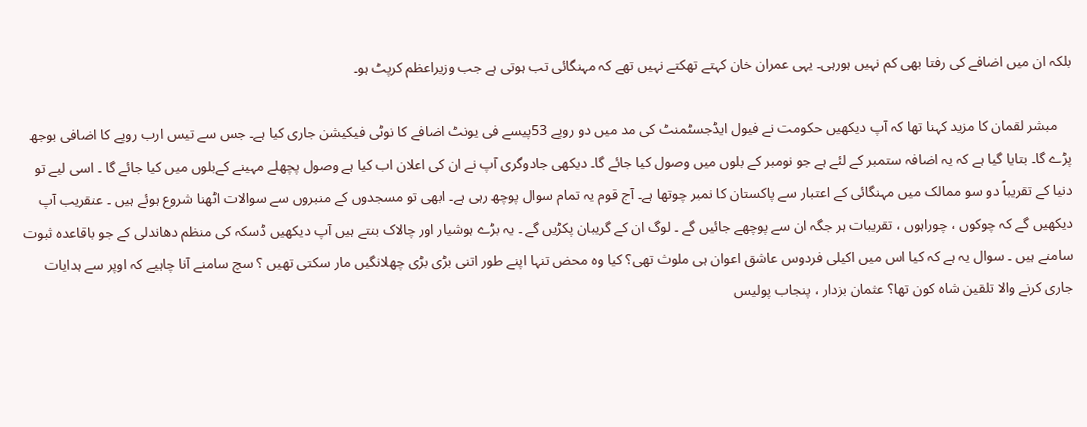بلکہ ان میں اضافے کی رفتا بھی کم نہیں ہورہی۔ یہی عمران خان کہتے تھکتے نہیں تھے کہ مہنگائی تب ہوتی ہے جب وزیراعظم کرپٹ ہو۔

    مبشر لقمان کا مزید کہنا تھا کہ آپ دیکھیں حکومت نے فیول ایڈجسٹمنٹ کی مد میں دو روپے 53پیسے فی یونٹ اضافے کا نوٹی فیکیشن جاری کیا ہے۔ جس سے تیس ارب روپے کا اضافی بوجھ پڑے گا۔ بتایا گیا ہے کہ یہ اضافہ ستمبر کے لئے ہے جو نومبر کے بلوں میں وصول کیا جائے گا۔ دیکھی جادوگری آپ نے ان کی اعلان اب کیا ہے وصول پچھلے مہینے کےبلوں میں کیا جائے گا ۔ اسی لیے تو دنیا کے تقریباً دو سو ممالک میں مہنگائی کے اعتبار سے پاکستان کا نمبر چوتھا ہے۔ آج قوم یہ تمام سوال پوچھ رہی ہے۔ ابھی تو مسجدوں کے منبروں سے سوالات اٹھنا شروع ہوئے ہیں ۔ عنقریب آپ دیکھیں گے کہ چوکوں ، چوراہوں ، تقریبات ہر جگہ ان سے پوچھے جائیں گے ۔ لوگ ان کے گریبان پکڑیں گے ۔ یہ بڑے ہوشیار اور چالاک بنتے ہیں آپ دیکھیں ڈسکہ کی منظم دھاندلی کے جو باقاعدہ ثبوت سامنے ہیں ۔ سوال یہ ہے کہ کیا اس میں اکیلی فردوس عاشق اعوان ہی ملوث تھی؟ کیا وہ محض تنہا اپنے طور اتنی بڑی بڑی چھلانگیں مار سکتی تھیں ؟ سچ سامنے آنا چاہیے کہ اوپر سے ہدایات جاری کرنے والا تلقین شاہ کون تھا؟ عثمان بزدار ، پنجاب پولیس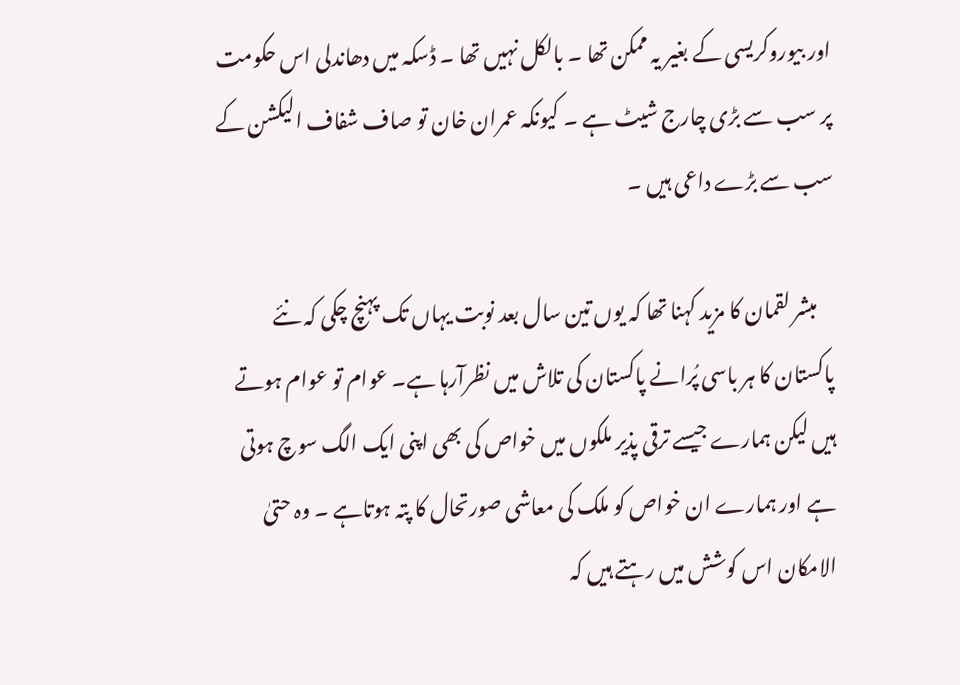اور بیوروکریسی کے بغیر یہ ممکن تھا ۔ بالکل نہیں تھا ۔ ڈسکہ میں دھاندلی اس حکومت پر سب سے بڑی چارج شیٹ ہے ۔ کیونکہ عمران خان تو صاف شفاف الیکشن کے سب سے بڑے داعی ہیں ۔

    مبشر لقمان کا مزید کہنا تھا کہ یوں تین سال بعد نوبت یہاں تک پہنچ چکی کہ نئے پاکستان کا ہر باسی پُرانے پاکستان کی تلاش میں نظرآرہا ہے۔ عوام تو عوام ہوتے ہیں لیکن ہمارے جیسے ترقی پذیر ملکوں میں خواص کی بھی اپنی ایک الگ سوچ ہوتی ہے اور ہمارے ان خواص کو ملک کی معاشی صورتحال کا پتہ ہوتاہے ۔ وہ حتیٰ الامکان اس کوشش میں رہتے ہیں کہ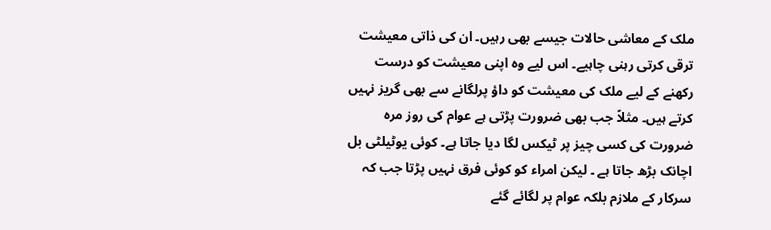ملک کے معاشی حالات جیسے بھی رہیں۔ ان کی ذاتی معیشت ترقی کرتی رہنی چاہیے۔ اس لیے وہ اپنی معیشت کو درست رکھنے کے لیے ملک کی معیشت کو داؤ پرلگانے سے بھی گریز نہیں کرتے ہیں۔ مثلاً جب بھی ضرورت پڑتی ہے عوام کی روز مرہ ضرورت کی کسی چیز پر ٹیکس لگا دیا جاتا ہے۔ کوئی یوٹیلٹی بل اچانک بڑھ جاتا ہے ۔ لیکن امراء کو کوئی فرق نہیں پڑتا جب کہ سرکار کے ملازم بلکہ عوام پر لگائے گئے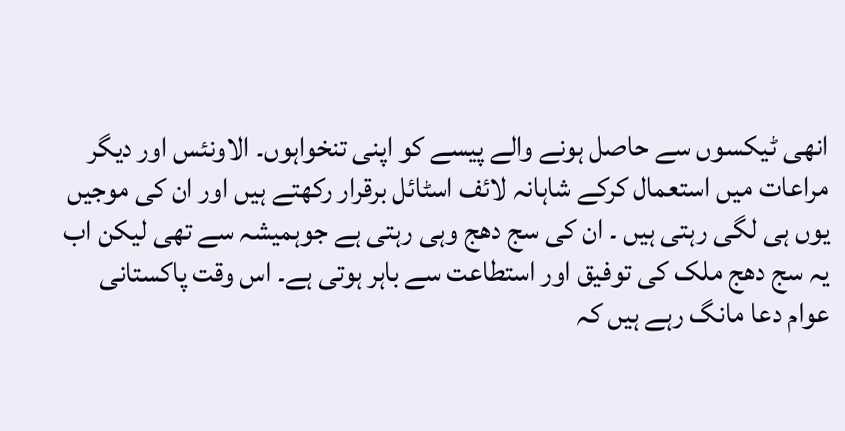انھی ٹیکسوں سے حاصل ہونے والے پیسے کو اپنی تنخواہوں۔ الاونئس اور دیگر مراعات میں استعمال کرکے شاہانہ لائف اسٹائل برقرار رکھتے ہیں اور ان کی موجیں یوں ہی لگی رہتی ہیں ۔ ان کی سج دھج وہی رہتی ہے جوہمیشہ سے تھی لیکن اب یہ سج دھج ملک کی توفیق اور استطاعت سے باہر ہوتی ہے۔ اس وقت پاکستانی عوام دعا مانگ رہے ہیں کہ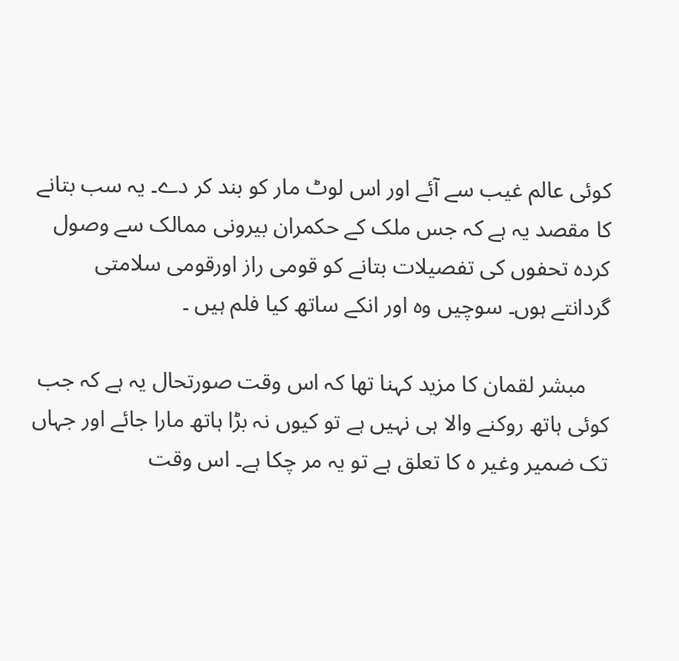کوئی عالم غیب سے آئے اور اس لوٹ مار کو بند کر دے۔ یہ سب بتانے کا مقصد یہ ہے کہ جس ملک کے حکمران بیرونی ممالک سے وصول کردہ تحفوں کی تفصیلات بتانے کو قومی راز اورقومی سلامتی گردانتے ہوں۔ سوچیں وہ اور انکے ساتھ کیا فلم ہیں ۔

    مبشر لقمان کا مزید کہنا تھا کہ اس وقت صورتحال یہ ہے کہ جب کوئی ہاتھ روکنے والا ہی نہیں ہے تو کیوں نہ بڑا ہاتھ مارا جائے اور جہاں تک ضمیر وغیر ہ کا تعلق ہے تو یہ مر چکا ہے۔ اس وقت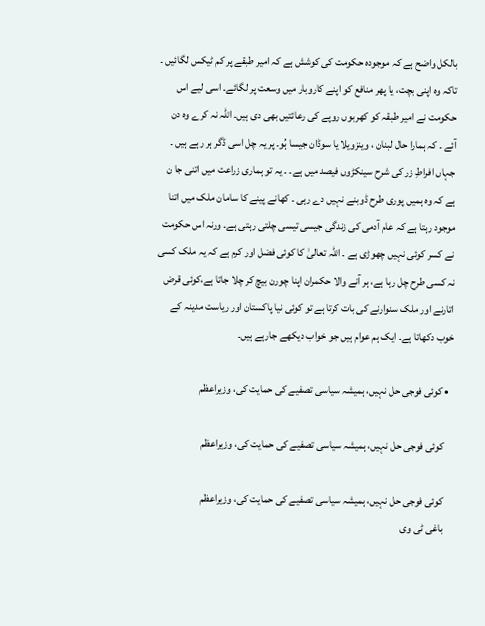بالکل واضح ہے کہ موجودہ حکومت کی کوشش ہے کہ امیر طبقے پر کم ٹیکس لگائیں ۔ تاکہ وہ اپنی بچت، یا پھر منافع کو اپنے کاروبار میں وسعت پر لگائے۔ اسی لیے اس حکومت نے امیر طبقہ کو کھربوں روپے کی رعائتیں بھی دی ہیں۔ اللہ نہ کرے وہ دن آئے ۔ کہ ہمارا حال لبنان ، وینزویلا یا سوڈان جیسا ہُو۔ پر یہ چل اسی ڈگر ہر رہے ہیں ۔ جہاں افراطِ زر کی شرح سینکڑوں فیصد میں ہے۔ ۔ یہ تو ہماری زراعت میں اتنی جا ن ہے کہ وہ ہمیں پوری طرح ڈوبنے نہیں دے رہی ۔ کھانے پینے کا سامان ملک میں اتنا موجود رہتا ہے کہ عام آدمی کی زندگی جیسی تیسی چلتی رہتی ہے۔ ورنہ اس حکومت نے کسر کوئی نہیں چھوڑی ہے ۔ اللہ تعالیٰ کا کوئی فضل اور کرم ہے کہ یہ ملک کسی نہ کسی طرح چل رہا ہے، ہر آنے والا حکمران اپنا چورن بیچ کر چلا جاتا ہے،کوئی قرض اتارنے اور ملک سنوارنے کی بات کرتا ہے تو کوئی نیا پاکستان اور ریاست مدینہ کے خوب دکھاتا ہے۔ ایک ہم عوام ہیں جو خواب دیکھے جارہے ہیں۔

  • کوئی فوجی حل نہیں، ہمیشہ سیاسی تصفیے کی حمایت کی، وزیراعظم

    کوئی فوجی حل نہیں، ہمیشہ سیاسی تصفیے کی حمایت کی، وزیراعظم

    کوئی فوجی حل نہیں، ہمیشہ سیاسی تصفیے کی حمایت کی، وزیراعظم
    باغی ٹی وی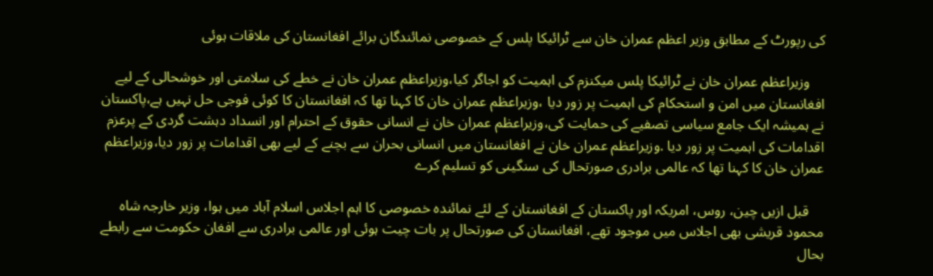کی رپورٹ کے مطابق وزیر اعظم عمران خان سے ٹرائیکا پلس کے خصوصی نمائندگان برائے افغانستان کی ملاقات ہوئی

    وزیراعظم عمران خان نے ٹرائیکا پلس میکنزم کی اہمیت کو اجاگر کیا،وزیراعظم عمران خان نے خطے کی سلامتی اور خوشحالی کے لیے افغانستان میں امن و استحکام کی اہمیت پر زور دیا ،وزیراعظم عمران خان کا کہنا تھا کہ افغانستان کا کوئی فوجی حل نہیں ہے،پاکستان نے ہمیشہ ایک جامع سیاسی تصفیے کی حمایت کی،وزیراعظم عمران خان نے انسانی حقوق کے احترام اور انسداد دہشت گردی کے پرعزم اقدامات کی اہمیت پر زور دیا .وزیراعظم عمران خان نے افغانستان میں انسانی بحران سے بچنے کے لیے بھی اقدامات پر زور دیا،وزیراعظم عمران خان کا کہنا تھا کہ عالمی برادری صورتحال کی سنگینی کو تسلیم کرے

    قبل ازیں چین، روس، امریکہ اور پاکستان کے افغانستان کے لئے نمائندہ خصوصی کا اہم اجلاس اسلام آباد میں ہوا، وزیر خارجہ شاہ محمود قریشی بھی اجلاس میں موجود تھے، افغانستان کی صورتحال پر بات چیت ہوئی اور عالمی برادری سے افغان حکومت سے رابطے بحال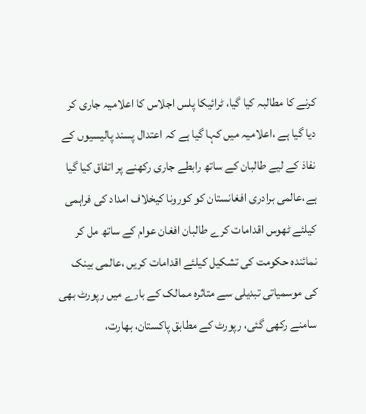کرنے کا مطالبہ کیا گیا، ٹرائیکا پلس اجلاس کا اعلامیہ جاری کر دیا گیا ہے ،اعلامیہ میں کہا گیا ہے کہ اعتدال پسند پالیسیوں کے نفاذ کے لیے طالبان کے ساتھ رابطے جاری رکھنے پر اتفاق کیا گیا ہے،عالمی برادری افغانستان کو کورونا کیخلاف امداد کی فراہمی کیلئے ٹھوس اقدامات کرے طالبان افغان عوام کے ساتھ مل کر نمائندہ حکومت کی تشکیل کیلئے اقدامات کریں ،عالمی بینک کی موسمیاتی تبدیلی سے متاثرہ ممالک کے بارے میں رپورٹ بھی سامنے رکھی گئی، رپورٹ کے مطابق پاکستان، بھارت،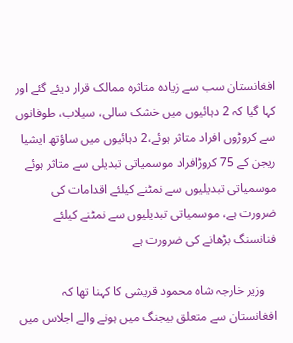افغانستان سب سے زیادہ متاثرہ ممالک قرار دیئے گئے اور کہا گیا کہ 2 دہائیوں میں خشک سالی، سیلاب، طوفانوں سے کروڑوں افراد متاثر ہوئے،2 دہائیوں میں ساؤتھ ایشیا ریجن کے 75 کروڑافراد موسمیاتی تبدیلی سے متاثر ہوئے موسمیاتی تبدیلیوں سے نمٹنے کیلئے اقدامات کی ضرورت ہے، موسمیاتی تبدیلیوں سے نمٹنے کیلئے فنانسنگ بڑھانے کی ضرورت ہے

    وزیر خارجہ شاہ محمود قریشی کا کہنا تھا کہ افغانستان سے متعلق بیجنگ میں ہونے والے اجلاس میں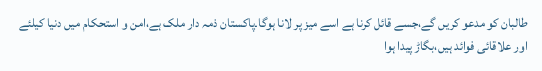طالبان کو مدعو کریں گے،جسے قائل کرنا ہے اسے میز پر لانا ہوگا۔پاکستان ذمہ دار ملک ہے،امن و استحکام میں دنیا کیلئے اور علاقائی فوائد ہیں،بگاڑ پیدا ہوا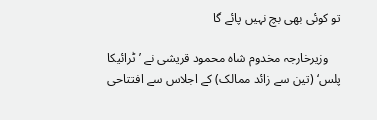تو کوئی بھی بچ نہیں پائے گا

    وزیرخارجہ مخدوم شاہ محمود قریشی نے ’ٹرائیکا پلس‘ (تین سے زائد ممالک) کے اجلاس سے افتتاحی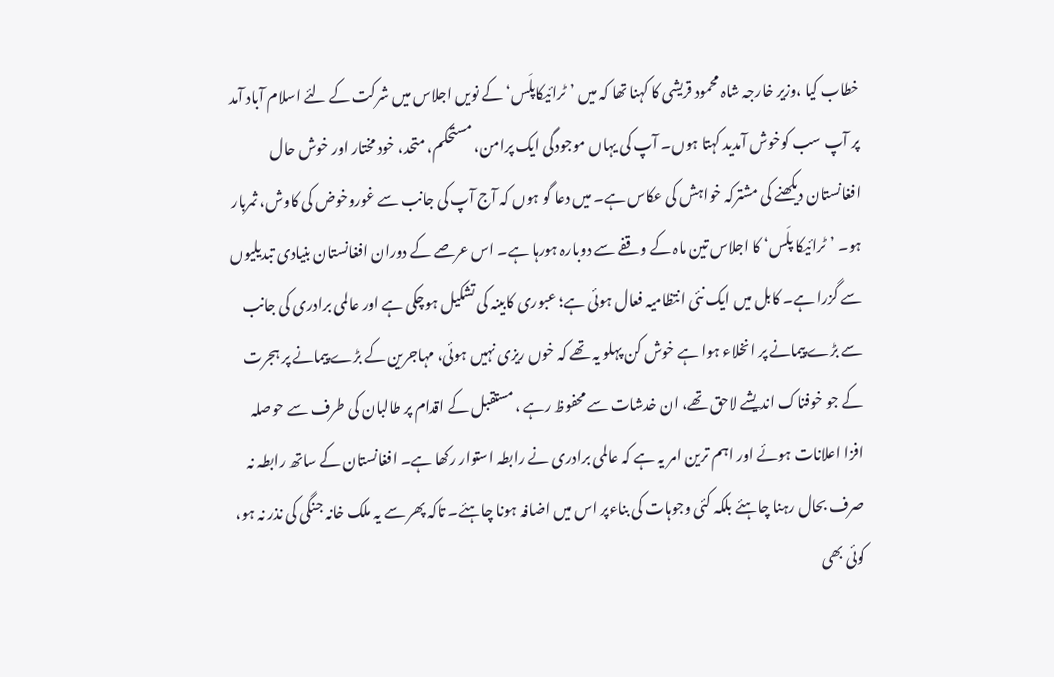خطاب کیا ،وزیر خارجہ شاہ محمود قریشی کا کہنا تھا کہ میں ’ٹرائیکاپلَس‘ کے نویں اجلاس میں شرکت کے لئے اسلام آباد آمد پر آپ سب کوخوش آمدید کہتا ہوں۔ آپ کی یہاں موجودگی ایک پرامن، مستحکم، متحد، خود مختار اور خوش حال افغانستان دیکھنے کی مشترکہ خواہش کی عکاس ہے۔ میں دعا گو ہوں کہ آج آپ کی جانب سے غوروخوض کی کاوش، ثمربار ہو۔ ’ٹرائیکا پلَس‘ کا اجلاس تین ماہ کے وقفے سے دوبارہ ہورہا ہے۔ اس عرصے کے دوران افغانستان بنیادی تبدیلیوں سے گزرا ہے۔ کابل میں ایک نئی انتظامیہ فعال ہوئی ہے؛ عبوری کابینہ کی تشکیل ہوچکی ہے اور عالمی برادری کی جانب سے بڑے پیمانے پر انخلاء ہوا ہے خوش کن پہلو یہ تھے کہ خوں ریزی نہیں ہوئی، مہاجرین کے بڑے پیمانے پر ہجرت کے جو خوفناک اندیشے لاحق تھے، ان خدشات سے محفوظ رہے ، مستقبل کے اقدام پر طالبان کی طرف سے حوصلہ افزا اعلانات ہوئے اور اہم ترین امر یہ ہے کہ عالمی برادری نے رابطہ استوار رکھا ہے۔ افغانستان کے ساتھ رابطہ نہ صرف بحال رہنا چاہئے بلکہ کئی وجوہات کی بناءپر اس میں اضافہ ہونا چاہئے۔ تاکہ پھر سے یہ ملک خانہ جنگی کی نذر نہ ہو، کوئی بھی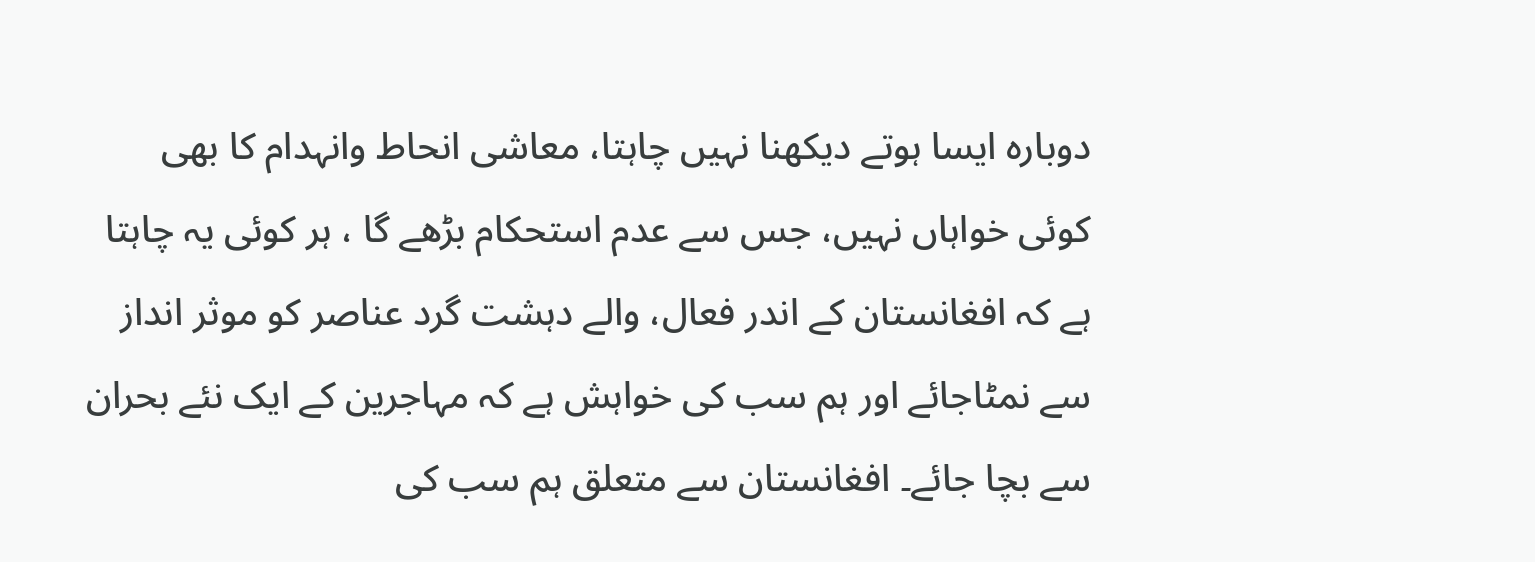دوبارہ ایسا ہوتے دیکھنا نہیں چاہتا، معاشی انحاط وانہدام کا بھی کوئی خواہاں نہیں، جس سے عدم استحکام بڑھے گا ، ہر کوئی یہ چاہتا ہے کہ افغانستان کے اندر فعال، والے دہشت گرد عناصر کو موثر انداز سے نمٹاجائے اور ہم سب کی خواہش ہے کہ مہاجرین کے ایک نئے بحران سے بچا جائے۔ افغانستان سے متعلق ہم سب کی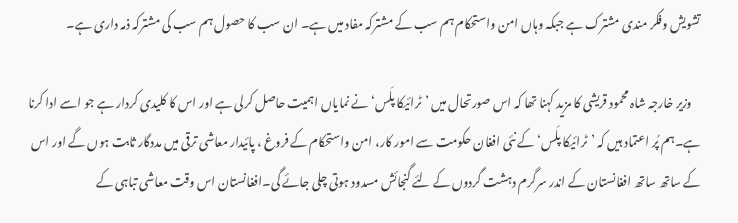تشویش وفکر مندی مشترک ہے جبکہ وہاں امن واستحکام ہم سب کے مشترکہ مفاد میں ہے۔ ان سب کا حصول ہم سب کی مشترکہ ذمہ داری ہے۔

    وزیر خارجہ شاہ محمود قریشی کا مزید کہنا تھا کہ اس صورتحال میں ’ٹرائیکا پلَس‘ نے نمایاں اہمیت حاصل کرلی ہے اور اس کا کلیدی کردار ہے جو اسے ادا کرنا ہے۔ہم پُر اعتماد ہیں کہ ’ٹرائیکا پلَس‘ کے نئی افغان حکومت سے امور کار، امن واستحکام کے فروغ ، پائیدار معاشی ترقی میں مددگار ثابت ہوں گے اور اس کے ساتھ ساتھ افغانستان کے اندر سرگرم دہشت گردوں کے لئے گنجائش مسدود ہوتی چلی جائے گی۔افغانستان اس وقت معاشی تباہی کے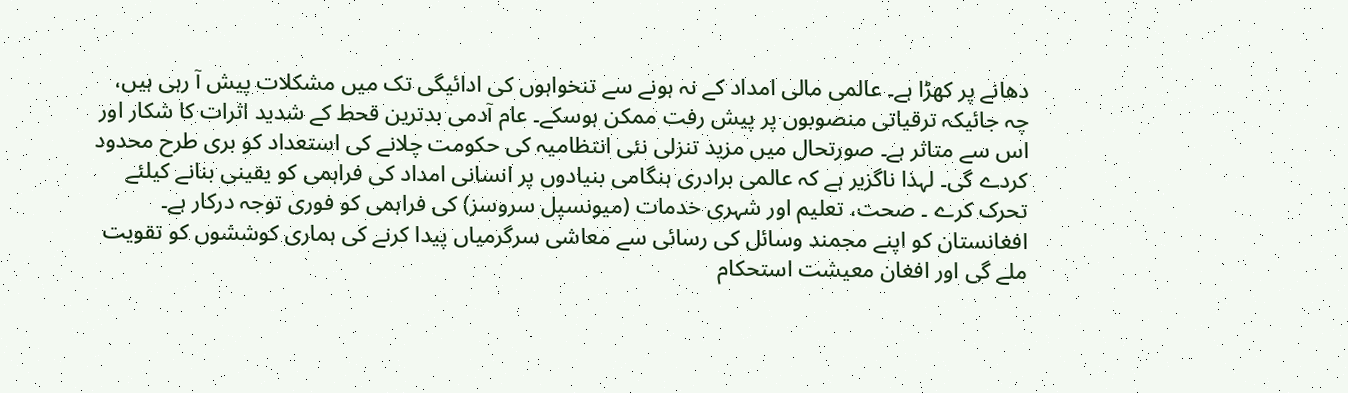دھانے پر کھڑا ہے۔ عالمی مالی امداد کے نہ ہونے سے تنخواہوں کی ادائیگی تک میں مشکلات پیش آ رہی ہیں، چہ جائیکہ ترقیاتی منصوبوں پر پیش رفت ممکن ہوسکے۔ عام آدمی بدترین قحط کے شدید اثرات کا شکار اور اس سے متاثر ہے۔ صورتحال میں مزید تنزلی نئی انتظامیہ کی حکومت چلانے کی استعداد کو بری طرح محدود کردے گی۔ لہذا ناگزیر ہے کہ عالمی برادری ہنگامی بنیادوں پر انسانی امداد کی فراہمی کو یقینی بنانے کیلئے تحرک کرے ۔ صحت، تعلیم اور شہری خدمات (میونسپل سروسز) کی فراہمی کو فوری توجہ درکار ہے۔ افغانستان کو اپنے مجمند وسائل کی رسائی سے معاشی سرگرمیاں پیدا کرنے کی ہماری کوششوں کو تقویت ملے گی اور افغان معیشت استحکام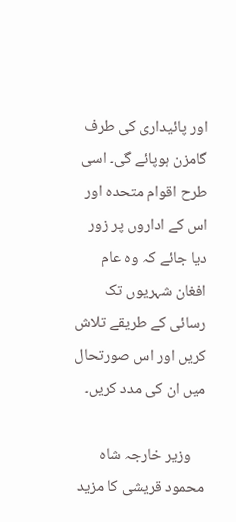اور پائیداری کی طرف گامزن ہوپائے گی۔ اسی طرح اقوام متحدہ اور اس کے اداروں پر زور دیا جائے کہ وہ عام افغان شہریوں تک رسائی کے طریقے تلاش کریں اور اس صورتحال میں ان کی مدد کریں۔

    وزیر خارجہ شاہ محمود قریشی کا مزید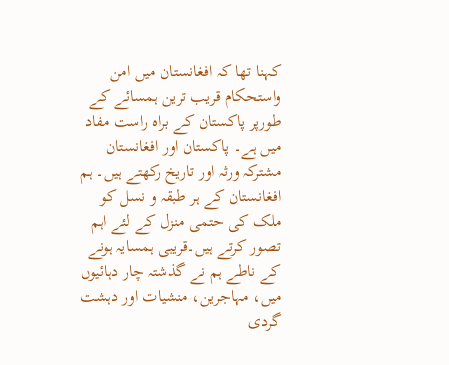کہنا تھا کہ افغانستان میں امن واستحکام قریب ترین ہمسائے کے طورپر پاکستان کے براہ راست مفاد میں ہے۔ پاکستان اور افغانستان مشترکہ ورثہ اور تاریخ رکھتے ہیں۔ ہم افغانستان کے ہر طبقہ و نسل کو ملک کی حتمی منزل کے لئے اہم تصور کرتے ہیں۔قریبی ہمسایہ ہونے کے ناطے ہم نے گذشتہ چار دہائیوں میں، مہاجرین، منشیات اور دہشت گردی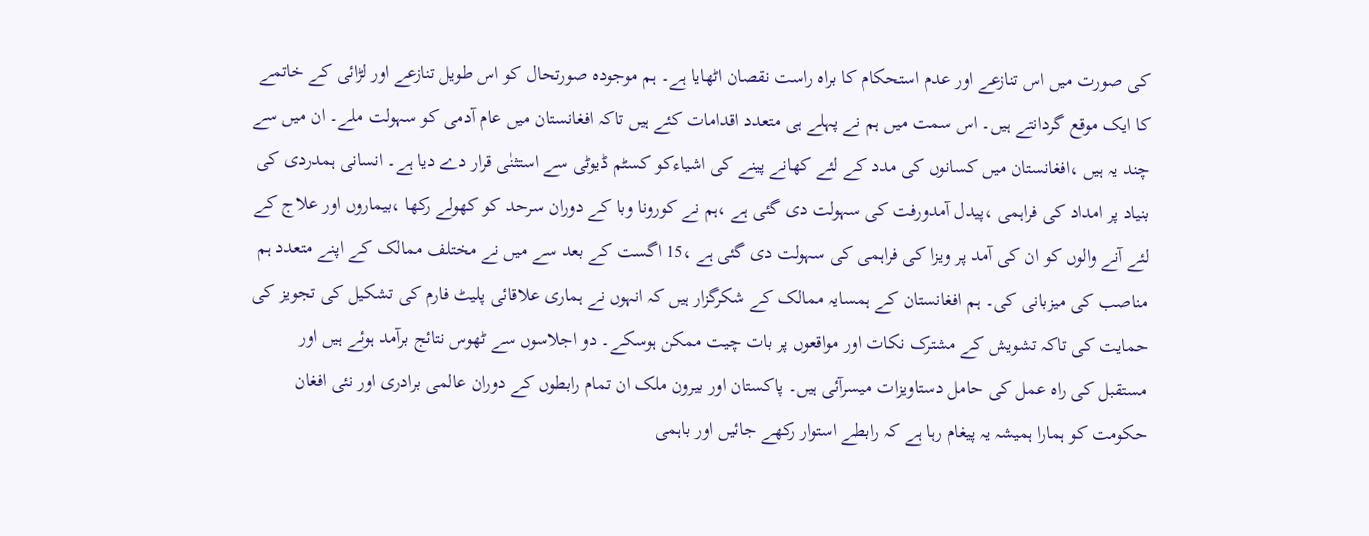کی صورت میں اس تنازعے اور عدم استحکام کا براہ راست نقصان اٹھایا ہے۔ ہم موجودہ صورتحال کو اس طویل تنازعے اور لڑائی کے خاتمے کا ایک موقع گردانتے ہیں۔ اس سمت میں ہم نے پہلے ہی متعدد اقدامات کئے ہیں تاکہ افغانستان میں عام آدمی کو سہولت ملے۔ ان میں سے چند یہ ہیں ،افغانستان میں کسانوں کی مدد کے لئے کھانے پینے کی اشیاءکو کسٹم ڈیوٹی سے استثنٰی قرار دے دیا ہے۔ انسانی ہمدردی کی بنیاد پر امداد کی فراہمی ،پیدل آمدورفت کی سہولت دی گئی ہے ،ہم نے کورونا وبا کے دوران سرحد کو کھولے رکھا ،بیماروں اور علاج کے لئے آنے والوں کو ان کی آمد پر ویزا کی فراہمی کی سہولت دی گئی ہے ،15 اگست کے بعد سے میں نے مختلف ممالک کے اپنے متعدد ہم مناصب کی میزبانی کی۔ ہم افغانستان کے ہمسایہ ممالک کے شکرگزار ہیں کہ انہوں نے ہماری علاقائی پلیٹ فارم کی تشکیل کی تجویز کی حمایت کی تاکہ تشویش کے مشترک نکات اور مواقعوں پر بات چیت ممکن ہوسکے۔ دو اجلاسوں سے ٹھوس نتائج برآمد ہوئے ہیں اور مستقبل کی راہ عمل کی حامل دستاویزات میسرآئی ہیں۔ پاکستان اور بیرون ملک ان تمام رابطوں کے دوران عالمی برادری اور نئی افغان حکومت کو ہمارا ہمیشہ یہ پیغام رہا ہے کہ رابطے استوار رکھے جائیں اور باہمی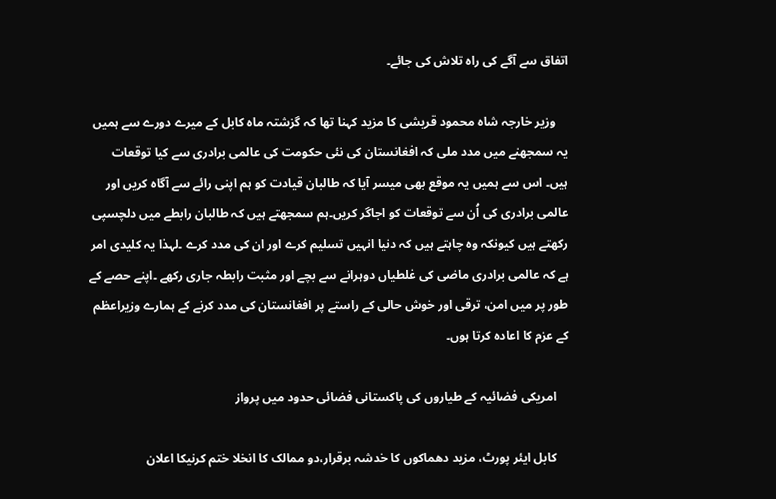اتفاق سے آگے کی راہ تلاش کی جائے۔

    وزیر خارجہ شاہ محمود قریشی کا مزید کہنا تھا کہ گزشتہ ماہ کابل کے میرے دورے سے ہمیں یہ سمجھنے میں مدد ملی کہ افغانستان کی نئی حکومت کی عالمی برادری سے کیا توقعات ہیں۔ اس سے ہمیں یہ موقع بھی میسر آیا کہ طالبان قیادت کو ہم اپنی رائے سے آگاہ کریں اور عالمی برادری کی اُن سے توقعات کو اجاگر کریں۔ہم سمجھتے ہیں کہ طالبان رابطے میں دلچسپی رکھتے ہیں کیونکہ وہ چاہتے ہیں کہ دنیا انہیں تسلیم کرے اور ان کی مدد کرے ۔لہذا یہ کلیدی امر ہے کہ عالمی برادری ماضی کی غلطیاں دوہرانے سے بچے اور مثبت رابطہ جاری رکھے ۔اپنے حصے کے طور پر میں امن، ترقی اور خوش حالی کے راستے پر افغانستان کی مدد کرنے کے ہمارے وزیراعظم کے عزم کا اعادہ کرتا ہوں۔

    امریکی فضائیہ کے طیاروں کی پاکستانی فضائی حدود میں پرواز

    کابل ایئر پورٹ، مزید دھماکوں کا خدشہ برقرار،دو ممالک کا انخلا ختم کرنیکا اعلان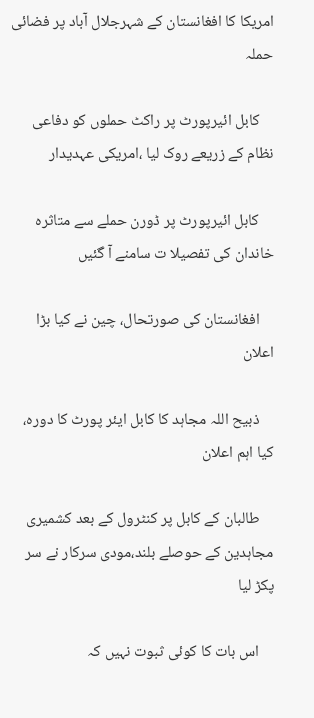امریکا کا افغانستان کے شہرجلال آباد پر فضائی حملہ

    کابل ائیرپورٹ پر راکٹ حملوں کو دفاعی نظام کے زریعے روک لیا ،امریکی عہدیدار

    کابل ائیرپورٹ پر ڈورن حملے سے متاثرہ خاندان کی تفصیلا ت سامنے آ گئیں

    افغانستان کی صورتحال، چین نے کیا بڑا اعلان

    ذبیح اللہ مجاہد کا کابل ایئر پورٹ کا دورہ، کیا اہم اعلان

    طالبان کے کابل پر کنٹرول کے بعد کشمیری مجاہدین کے حوصلے بلند،مودی سرکار نے سر پکڑ لیا

    اس بات کا کوئی ثبوت نہیں کہ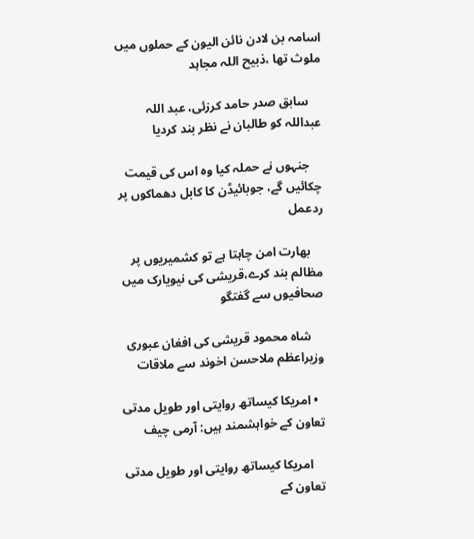اسامہ بن لادن نائن الیون کے حملوں میں ملوث تھا ،ذبیح اللہ مجاہد

    سابق صدر حامد کرزئی، عبد اللہ عبداللہ کو طالبان نے نظر بند کردیا

    جنہوں نے حملہ کیا وہ اس کی قیمت چکائیں گے، جوبائیڈن کا کابل دھماکوں پر ردعمل

    بھارت امن چاہتا ہے تو کشمیریوں پر مظالم بند کرے،قریشی کی نیویارک میں صحافیوں سے گفتگو

    شاہ محمود قریشی کی افغان عبوری وزیراعظم ملاحسن اخوند سے ملاقات

  • امریکا کیساتھ روایتی اور طویل مدتی تعاون کے خواہشمند ہیں: آرمی چیف

    امریکا کیساتھ روایتی اور طویل مدتی تعاون کے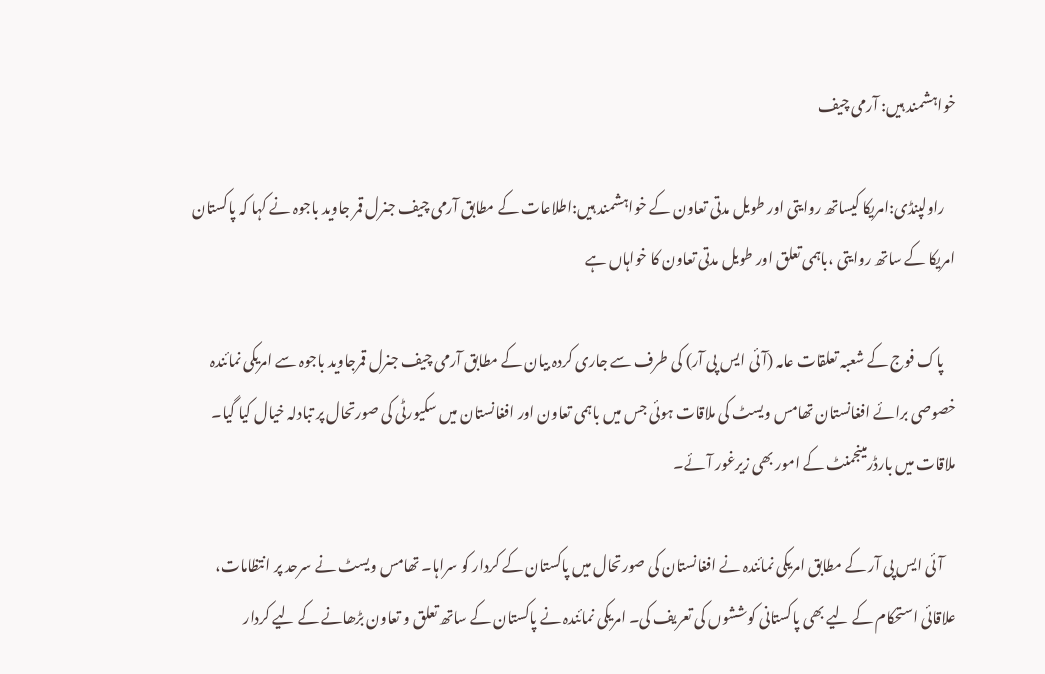خواہشمند ہیں: آرمی چیف

    راولپنڈی:امریکا کیساتھ روایتی اور طویل مدتی تعاون کے خواہشمند ہیں:اطلاعات کے مطابق آرمی چیف جنرل قمر جاوید باجوہ نے کہا کہ پاکستان امریکا کے ساتھ روایتی ،باہمی تعلق اور طویل مدتی تعاون کا خواہاں ہے

    پاک فوج کے شعبہ تعلقات عامہ (آئی ایس پی آر) کی طرف سے جاری کردہ بیان کے مطابق آرمی چیف جنرل قمرجاوید باجوہ سے امریکی نمائندہ خصوصی برائے افغانستان تھامس ویسٹ کی ملاقات ہوئی جس میں باہمی تعاون اور افغانستان میں سکیورٹی کی صورتحال پر تبادلہ خیال کیا گیا۔ ملاقات میں بارڈرمینجمنٹ کے امور بھی زیرغور آئے۔

    آئی ایس پی آر کے مطابق امریکی نمائندہ نے افغانستان کی صورتحال میں پاکستان کے کردار کو سراہا۔ تھامس ویسٹ نے سرحد پر انتظامات، علاقائی استحکام کے لیے بھی پاکستانی کوششوں کی تعریف کی۔ امریکی نمائندہ نے پاکستان کے ساتھ تعلق و تعاون بڑھانے کے لیے کردار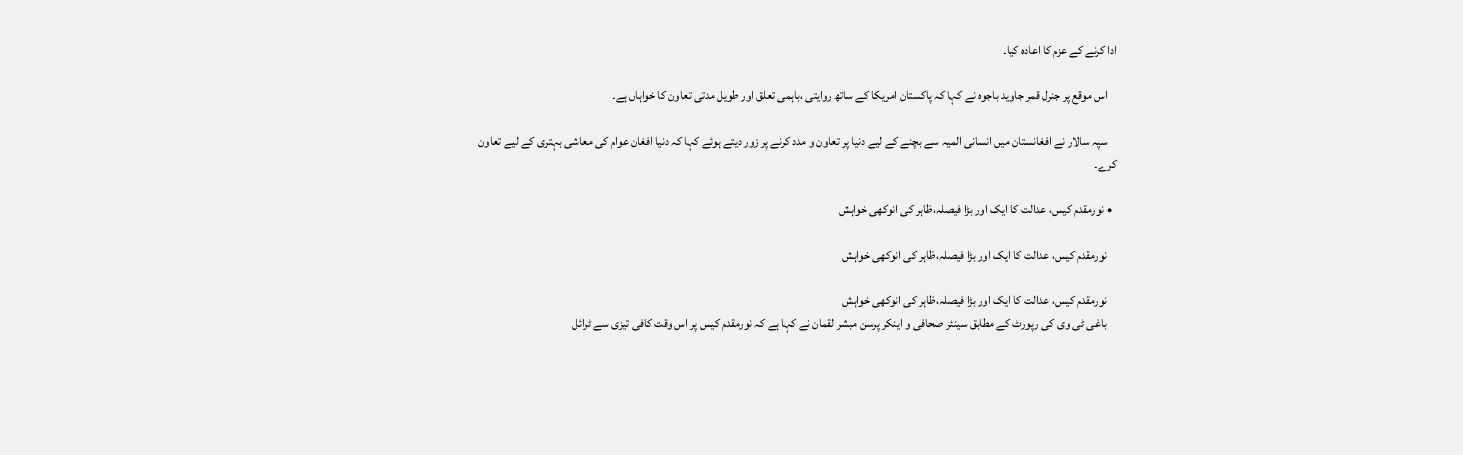ادا کرنے کے عزم کا اعادہ کیا۔

    اس موقع پر جنرل قمر جاوید باجوہ نے کہا کہ پاکستان امریکا کے ساتھ روایتی ،باہمی تعلق اور طویل مدتی تعاون کا خواہاں ہے۔

    سپہ سالار نے افغانستان میں انسانی المیہ سے بچنے کے لیے دنیا پر تعاون و مدد کرنے پر زور دیتے ہوئے کہا کہ دنیا افغان عوام کی معاشی بہتری کے لیے تعاون کرے۔

  • نورمقدم کیس، عدالت کا ایک اور بڑا فیصلہ،ظاہر کی انوکھی خواہش

    نورمقدم کیس، عدالت کا ایک اور بڑا فیصلہ،ظاہر کی انوکھی خواہش

    نورمقدم کیس، عدالت کا ایک اور بڑا فیصلہ،ظاہر کی انوکھی خواہش
    باغی ٹی وی کی رپورٹ کے مطابق سینئر صحافی و اینکر پرسن مبشر لقمان نے کہا ہے کہ نورمقدم کیس پر اس وقت کافی تیزی سے ٹرائل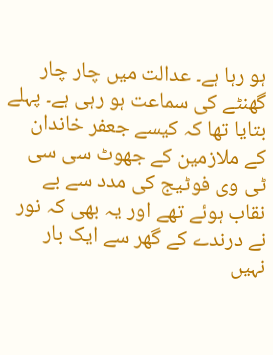ہو رہا ہے۔ عدالت میں چار چار گھنٹے کی سماعت ہو رہی ہے۔ پہلے بتایا تھا کہ کیسے جعفر خاندان کے ملازمین کے جھوٹ سی سی ٹی وی فوٹیج کی مدد سے بے نقاب ہوئے تھے اور یہ بھی کہ نور نے درندے کے گھر سے ایک بار نہیں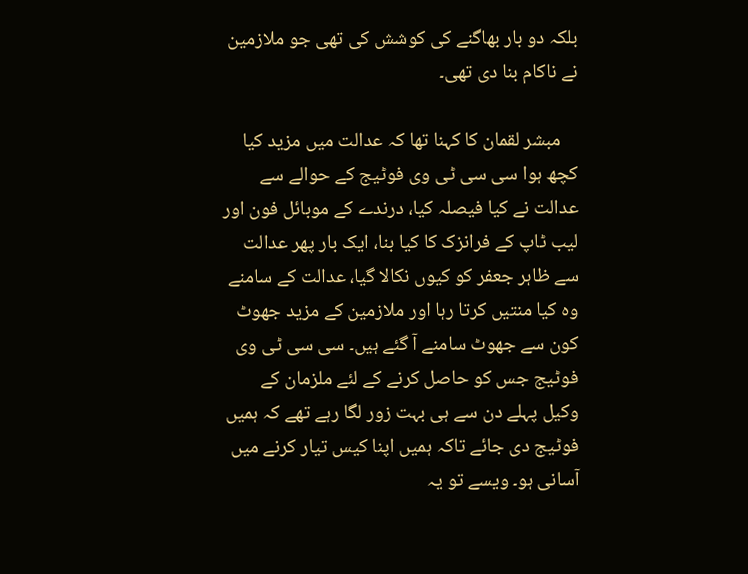بلکہ دو بار بھاگنے کی کوشش کی تھی جو ملازمین نے ناکام بنا دی تھی۔

    مبشر لقمان کا کہنا تھا کہ عدالت میں مزید کیا کچھ ہوا سی سی ٹی وی فوٹیج کے حوالے سے عدالت نے کیا فیصلہ کیا، درندے کے موبائل فون اور لیب ٹاپ کے فرانزک کا کیا بنا، ایک بار پھر عدالت سے ظاہر جعفر کو کیوں نکالا گیا، عدالت کے سامنے وہ کیا منتیں کرتا رہا اور ملازمین کے مزید جھوٹ کون سے جھوٹ سامنے آ گئے ہیں۔ سی سی ٹی وی فوٹیج جس کو حاصل کرنے کے لئے ملزمان کے وکیل پہلے دن سے ہی بہت زور لگا رہے تھے کہ ہمیں فوٹیج دی جائے تاکہ ہمیں اپنا کیس تیار کرنے میں آسانی ہو۔ ویسے تو یہ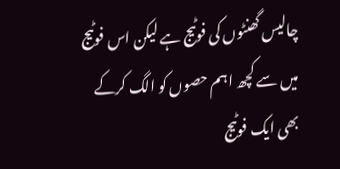چالیس گھنٹوں کی فوٹیج ہے لیکن اس فوٹیج میں سے کچھ اہم حصوں کو الگ کرکے بھی ایک فوٹیج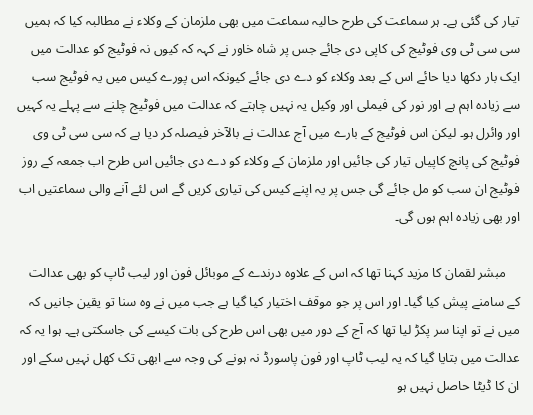تیار کی گئی ہے۔ ہر سماعت کی طرح حالیہ سماعت میں بھی ملزمان کے وکلاء نے مطالبہ کیا کہ ہمیں سی سی ٹی وی فوٹیج کی کاپی دی جائے جس پر شاہ خاور نے کہہ کہ کیوں نہ فوٹیج کو عدالت میں ایک بار دکھا دیا حائے اس کے بعد وکلاء کو دے دی جائے کیونکہ اس پورے کیس میں یہ فوٹیج سب سے زیادہ اہم ہے اور نور کی فیملی اور وکیل یہ نہیں چاہتے کہ عدالت میں فوٹیج چلنے سے پہلے یہ کہیں اور وائرل ہو۔ لیکن اس فوٹیج کے بارے میں آج عدالت نے بالآخر فیصلہ کر دیا ہے کہ سی سی ٹی وی فوٹیج کی پانچ کاپیاں تیار کی جائیں اور ملزمان کے وکلاء کو دے دی جائیں اس طرح اب جمعہ کے روز فوٹیج ان سب کو مل جائے گی جس پر یہ اپنے کیس کی تیاری کریں گے اس لئے آنے والی سماعتیں اب اور بھی زیادہ اہم ہوں گی۔

    مبشر لقمان کا مزید کہنا تھا کہ اس کے علاوہ درندے کے موبائل فون اور لیب ٹاپ کو بھی عدالت کے سامنے پیش کیا گیا۔ اور اس پر جو موقف اختیار کیا گیا ہے جب میں نے وہ سنا تو یقین جانیں کہ میں نے تو اپنا سر پکڑ لیا تھا کہ آج کے دور میں بھی اس طرح کی بات کیسے کی جاسکتی ہے۔ ہوا یہ کہ عدالت میں بتایا گیا کہ یہ لیب ٹاپ اور فون پاسورڈ نہ ہونے کی وجہ سے ابھی تک کھل نہیں سکے اور ان کا ڈیٹا حاصل نہیں ہو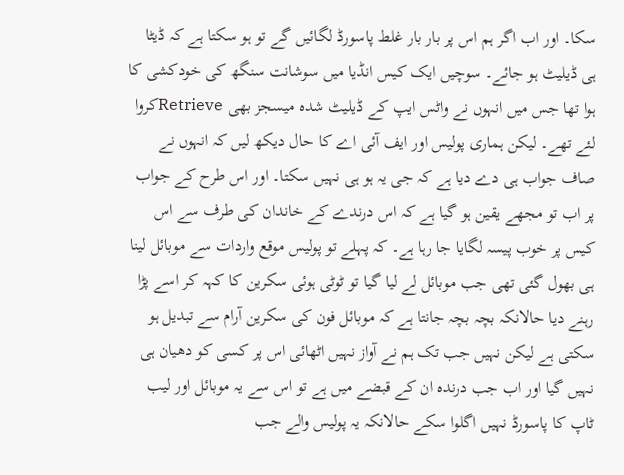سکا۔ اور اب اگر ہم اس پر بار بار غلط پاسورڈ لگائیں گے تو ہو سکتا ہے کہ ڈیٹا ہی ڈیلیٹ ہو جائے۔ سوچیں ایک کیس انڈیا میں سوشانت سنگھ کی خودکشی کا ہوا تھا جس میں انہوں نے واٹس ایپ کے ڈیلیٹ شدہ میسجز بھی Retrieveکروا لئے تھے۔ لیکن ہماری پولیس اور ایف آئی اے کا حال دیکھ لیں کہ انہوں نے صاف جواب ہی دے دیا ہے کہ جی یہ ہو ہی نہیں سکتا۔ اور اس طرح کے جواب پر اب تو مجھے یقین ہو گیا ہے کہ اس درندے کے خاندان کی طرف سے اس کیس پر خوب پیسہ لگایا جا رہا ہے۔ کہ پہلے تو پولیس موقع واردات سے موبائل لینا ہی بھول گئی تھی جب موبائل لے لیا گیا تو ٹوٹی ہوئی سکرین کا کہہ کر اسے پڑا رہنے دیا حالانکہ بچہ بچہ جانتا ہے کہ موبائل فون کی سکرین آرام سے تبدیل ہو سکتی ہے لیکن نہیں جب تک ہم نے آواز نہیں اٹھائی اس پر کسی کو دھیان ہی نہیں گیا اور اب جب درندہ ان کے قبضے میں ہے تو اس سے یہ موبائل اور لیب ٹاپ کا پاسورڈ نہیں اگلوا سکے حالانکہ یہ پولیس والے جب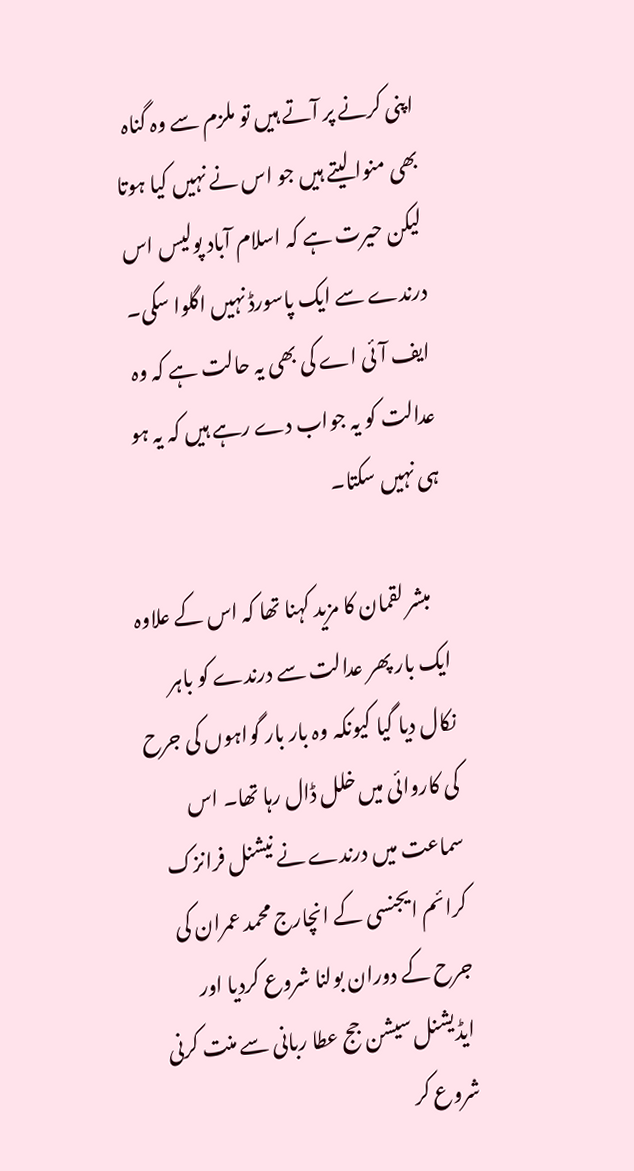اپنی کرنے پر آتے ہیں تو ملزم سے وہ گناہ بھی منوا لیتے ہیں جو اس نے نہیں کیا ہوتا لیکن حیرت ہے کہ اسلام آباد پولیس اس درندے سے ایک پاسورڈ نہیں اگلوا سکی۔ ایف آئی اے کی بھی یہ حالت ہے کہ وہ عدالت کو یہ جواب دے رہے ہیں کہ یہ ہو ہی نہیں سکتا۔

    مبشر لقمان کا مزید کہنا تھا کہ اس کے علاوہ ایک بار پھر عدالت سے درندے کو باہر نکال دیا گیا کیونکہ وہ بار بار گواہوں کی جرح کی کاروائی میں خلل ڈال رہا تھا۔ اس سماعت میں درندے نے نیشنل فرانزک کرائم ایجنسی کے انچارج محمد عمران کی جرح کے دوران بولنا شروع کردیا اور ایڈیشنل سیشن جج عطا ربانی سے منت کرنی شروع کر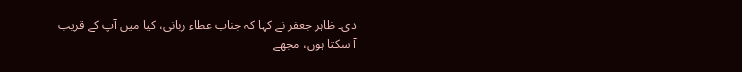دی۔ ظاہر جعفر نے کہا کہ جناب عطاء ربانی، کیا میں آپ کے قریب آ سکتا ہوں، مجھے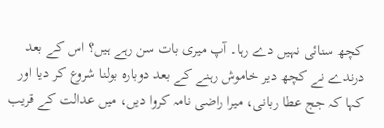کچھ سنائی نہیں دے رہا۔ آپ میری بات سن رہے ہیں؟ اس کے بعد درندے نے کچھ دیر خاموش رہنے کے بعد دوبارہ بولنا شروع کر دیا اور کہا کہ جج عطا ربانی، میرا راضی نامہ کروا دیں، میں عدالت کے قریب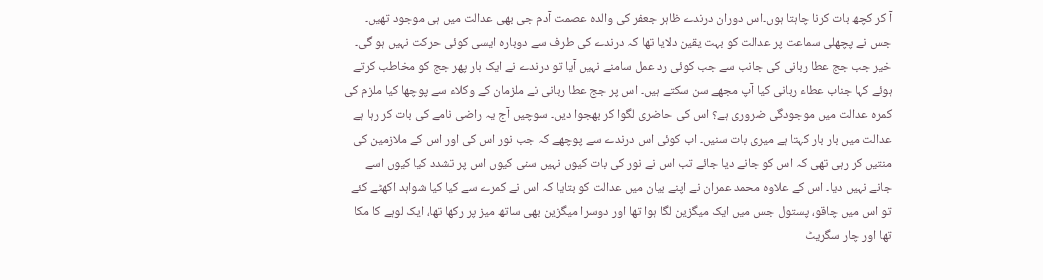آ کر کچھ بات کرنا چاہتا ہوں۔اس دوران درندے ظاہر جعفر کی والدہ عصمت آدم جی بھی عدالت میں ہی موجود تھیں۔ جس نے پچھلی سماعت پر عدالت کو بہت یقین دلایا تھا کہ درندے کی طرف سے دوبارہ ایسی کوئی حرکت نہیں ہو گی۔ خیر جب جج عطا ربانی کی جانب سے جب کوئی رد عمل سامنے نہیں آیا تو درندے نے ایک بار پھر جج کو مخاطب کرتے ہوئے کہا جناب عطاء ربانی کیا آپ مجھے سن سکتے ہیں۔ اس پر جج عطا ربانی نے ملزمان کے وکلاء سے پوچھا کیا ملزم کی کمرہ عدالت میں موجودگی ضروری ہے؟ اس کی حاضری لگوا کر بھجوا دیں۔ سوچیں آج یہ راضی نامے کی بات کر رہا ہے عدالت میں بار بار کہتا ہے میری بات سنیں۔ اب کوئی اس درندے سے پوچھے کہ جب نور اس کی اور اس کے ملازمین کی منتیں کر رہی تھی کہ اس کو جانے دیا جائے تب اس نے نور کی بات کیوں نہیں سنی کیوں اس پر تشدد کیا کیوں اسے جانے نہیں دیا۔ اس کے علاوہ محمد عمران نے اپنے بیان میں عدالت کو بتایا کہ اس نے کمرے سے کیا کیا شواہد اکھٹے کئے تو اس میں چاقو، پستول جس میں ایک میگزین لگا ہوا تھا اور دوسرا میگزین بھی ساتھ میز پر رکھا تھا، ایک لوہے کا مکا تھا اور چار سگریٹ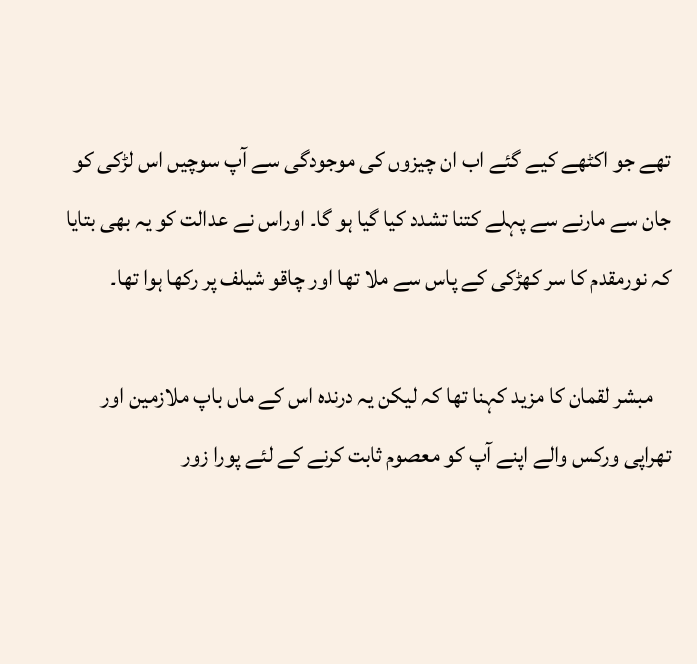تھے جو اکٹھے کیے گئے اب ان چیزوں کی موجودگی سے آپ سوچیں اس لڑکی کو جان سے مارنے سے پہلے کتنا تشدد کیا گیا ہو گا۔ اوراس نے عدالت کو یہ بھی بتایا کہ نورمقدم کا سر کھڑکی کے پاس سے ملا تھا اور چاقو شیلف پر رکھا ہوا تھا۔

    مبشر لقمان کا مزید کہنا تھا کہ لیکن یہ درندہ اس کے ماں باپ ملازمین اور تھراپی ورکس والے اپنے آپ کو معصوم ثابت کرنے کے لئے پورا زور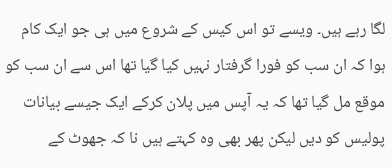لگا رہے ہیں۔ ویسے تو اس کیس کے شروع میں ہی جو ایک کام ہوا کہ ان سب کو فورا گرفتار نہیں کیا گیا تھا اس سے ان سب کو موقع مل گیا تھا کہ یہ آپس میں پلان کرکے ایک جیسے بیانات پولیس کو دیں لیکن پھر بھی وہ کہتے ہیں نا کہ جھوٹ کے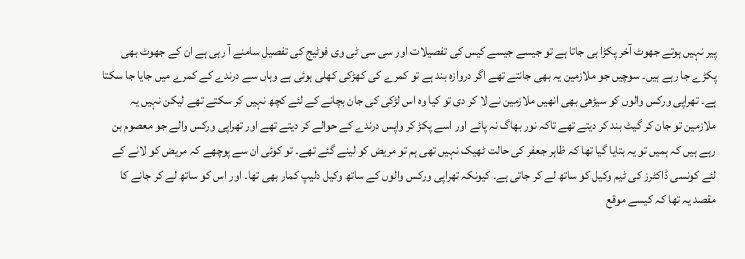پیر نہیں ہوتے جھوٹ آخر پکڑا ہی جاتا ہے تو جیسے جیسے کیس کی تفصیلات اور سی سی ٹی وی فوٹیج کی تفصیل سامنے آ رہی ہے ان کے جھوٹ بھی پکڑے جا رہے ہیں۔ سوچیں جو ملازمین یہ بھی جانتے تھے اگر دروازہ بند ہے تو کمرے کی کھڑکی کھلی ہوئی ہے وہاں سے درندے کے کمرے میں جایا جا سکتا ہے۔ تھراپی ورکس والوں کو سیڑھی بھی انھیں ملازمین نے لا کر دی تو کیا وہ اس لڑکی کی جان بچانے کے لئے کچھ نہیں کر سکتے تھے لیکن نہیں یہ ملازمین تو جان کر گیٹ بند کر دیتے تھے تاکہ نور بھاگ نہ پائے اور اسے پکڑ کر واپس درندے کے حوالے کر دیتے تھے اور تھراپی ورکس والے جو معصوم بن رہے ہیں کہ ہمیں تو یہ بتایا گیا تھا کہ ظاہر جعفر کی حالت ٹھیک نہیں تھی ہم تو مریض کو لینے گئے تھے۔ تو کوئی ان سے پوچھے کہ مریض کو لانے کے لئے کونسی ڈاکٹرز کی ٹیم وکیل کو ساتھ لے کر جاتی ہے۔ کیونکہ تھراپی ورکس والوں کے ساتھ وکیل دلیپ کمار بھی تھا۔ اور اس کو ساتھ لے کر جانے کا مقصد یہ تھا کہ کیسے موقع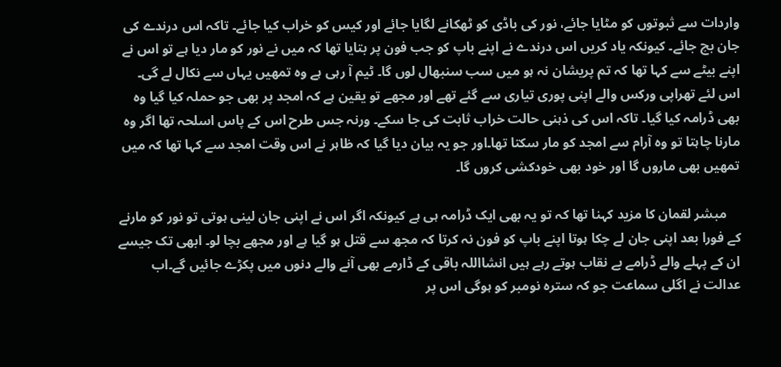واردات سے ثبوتوں کو مٹایا جائے، نور کی باڈی کو ٹھکانے لگایا جائے اور کیس کو خراب کیا جائے۔ تاکہ اس درندے کی جان بچ جائے۔ کیونکہ یاد کریں اس درندے نے اپنے باپ کو جب فون پر بتایا تھا کہ میں نے نور کو مار دیا ہے تو اس نے اپنے بیٹے سے کہا تھا کہ تم پریشان نہ ہو میں سب سنبھال لوں گا۔ ٹیم آ رہی ہے وہ تمھیں یہاں سے نکال لے گی۔ اس لئے تھراپی ورکس والے اپنی پوری تیاری سے گئے تھے اور مجھے تو یقین ہے کہ امجد پر بھی جو حملہ کیا گیا وہ بھی ڈرامہ کیا گیا۔ تاکہ اس کی ذہنی حالت خراب ثابت کی جا سکے۔ ورنہ جس طرح اس کے پاس اسلحہ تھا اگر وہ مارنا چاہتا تو وہ آرام سے امجد کو مار سکتا تھا۔اور جو یہ بیان دیا گیا کہ ظاہر نے اس وقت امجد سے کہا تھا کہ میں تمھیں بھی ماروں گا اور خود بھی خودکشی کروں گا۔

    مبشر لقمان کا مزید کہنا تھا کہ تو یہ بھی ایک ڈرامہ ہی ہے کیونکہ اگر اس نے اپنی جان لینی ہوتی تو نور کو مارنے کے فورا بعد اپنی جان لے چکا ہوتا اپنے باپ کو فون نہ کرتا کہ مجھ سے قتل ہو گیا ہے اور مجھے بچا لو۔ ابھی تک جیسے ان کے پہلے والے ڈرامے بے نقاب ہوتے رہے ہیں انشااللہ باقی کے ڈارمے بھی آنے والے دنوں میں پکڑے جائیں گے۔اب عدالت نے اگلی سماعت جو کہ سترہ نومبر کو ہوگی اس پر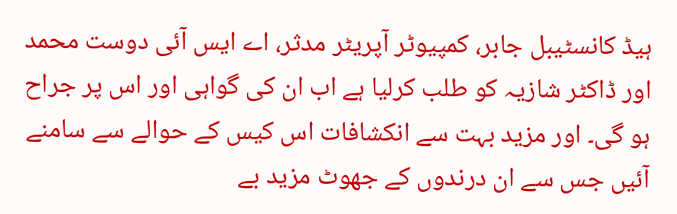ہیڈ کانسٹیبل جابر، کمپیوٹر آپریٹر مدثر، اے ایس آئی دوست محمد اور ڈاکٹر شازیہ کو طلب کرلیا ہے اب ان کی گواہی اور اس پر جراح ہو گی۔ اور مزید بہت سے انکشافات اس کیس کے حوالے سے سامنے آئیں جس سے ان درندوں کے جھوٹ مزید بے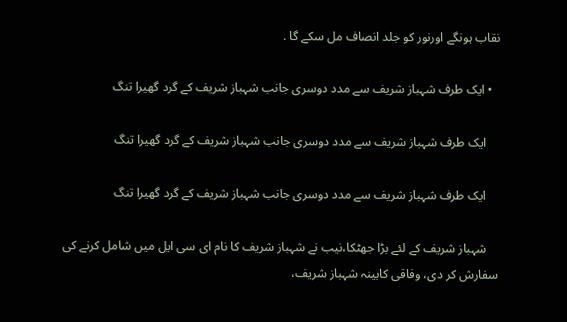نقاب ہونگے اورنور کو جلد انصاف مل سکے گا .

  • ایک طرف شہباز شریف سے مدد دوسری جانب شہباز شریف کے گرد گھیرا تنگ

    ایک طرف شہباز شریف سے مدد دوسری جانب شہباز شریف کے گرد گھیرا تنگ

    ایک طرف شہباز شریف سے مدد دوسری جانب شہباز شریف کے گرد گھیرا تنگ

    شہباز شریف کے لئے بڑا جھٹکا،نیب نے شہباز شریف کا نام ای سی ایل میں شامل کرنے کی سفارش کر دی، وفاقی کابینہ شہباز شریف،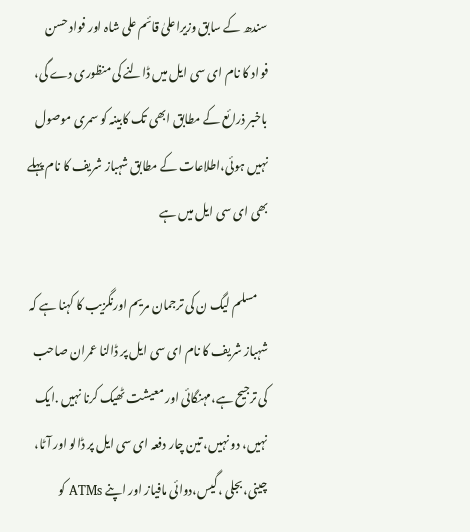سندھ کے سابق وزیراعلیٰ قائم علی شاہ اور فواد حسن فواد کا نام ای سی ایل میں ڈالنے کی منظوری دے گی، باخبر ذرائع کے مطابق ابھی تک کابینہ کو سمری موصول نہیں ہوئی،اطلاعات کے مطابق شہباز شریف کا نام پہلے بھی ای سی ایل میں ہے

    مسلم لیگ ن کی ترجمان مریم اورنگزیب کا کہنا ہے کہ شہباز شریف کا نام ای سی ایل پر ڈالنا عمران صاحب کی ترجیح ہے،مہنگائی اور معیشت ٹھیک کرنا نہیں .ایک نہیں، دو نہیں، تین چار دفعہ ای سی ایل پر ڈالو اور آٹا، چینی،بجلی ،گیس،دوائی مافیاز اور اپنے ATMs کو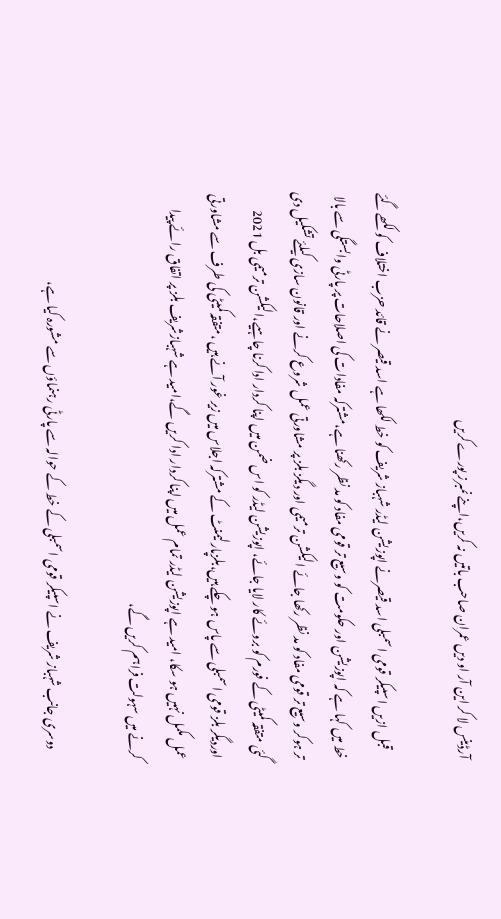آرڈینس لا کر این آر او دیں عمران صاحب باتیں نہ کریں،اپنے نمبرز پورے کریں

    قبل ازیں اسپیکر قومی اسمبلی اسد قیصرنے اپوزیشن لیڈر شہباز شریف کو خط لکھا ہے اسد قیصر نے قائد حزب اختلاف کو لکھے گئے خط میں کہا ہے کہ اپوزیشن اور حکومت کو وسیع تر قومی مفاد کو مد نظر رکھنا ہے،مشترکہ مفادات کی اصلاحات پر پارٹی وابستگی سے بالا تر ہوکر وسیع تر قومی مفاد کو مد نظر رکھا جائے الیکشن ترمیمی اور دیگز بلز پر مشاورتی عمل شروع کرنے اور قانون سازی کیلئے تشکیل دی گئی متفقہ کمیٹی کے فورم کو بروئے کار لایا جائے، اپوزیشن لیڈر کو اس ضمن میں اپنا کردار ادا کرنا چاہیے،الیکشن ترمیمی بل 2021 اوردیگر بلز قومی اسمبلی سے پاس ہو چکے ہیں،بلزپارلیمنٹ کے مشترکہ اجلاس میں زیر غور آنے ہیں ،متفقہ کمیٹی کی طرف سے مشاورتی عمل مکمل نہیں ہو سکا، امید ہے اپوزیشن لیڈر تمام عمل میں اپنا کردار ادا کریں گے،امید ہے شہبازشریف بلز پر اتفاق رائے پیدا کرنے میں سہولت فراہم کریں گے،

    دوسری جانب شہباز شریف نے اسپیکر قومی اسمبلی کے خط کے حوالہ سے پارٹی رہنماؤں سے مشورہ کیا ہے،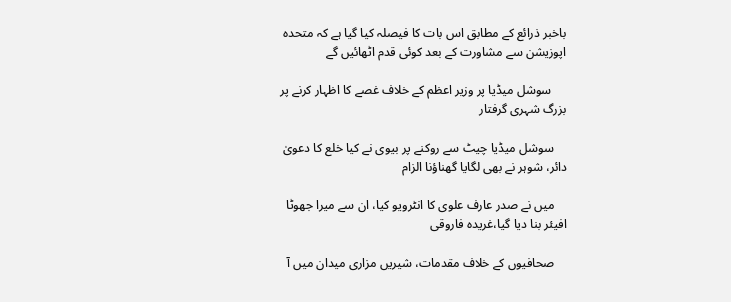باخبر ذرائع کے مطابق اس بات کا فیصلہ کیا گیا ہے کہ متحدہ اپوزیشن سے مشاورت کے بعد کوئی قدم اٹھائیں گے

     سوشل میڈیا پر وزیر اعظم کے خلاف غصے کا اظہار کرنے پر بزرگ شہری گرفتار

    سوشل میڈیا چیٹ سے روکنے پر بیوی نے کیا خلع کا دعویٰ دائر، شوہر نے بھی لگایا گھناؤنا الزام

    میں نے صدر عارف علوی کا انٹرویو کیا، ان سے میرا جھوٹا افیئر بنا دیا گیا،غریدہ فاروقی

    صحافیوں کے خلاف مقدمات، شیریں مزاری میدان میں آ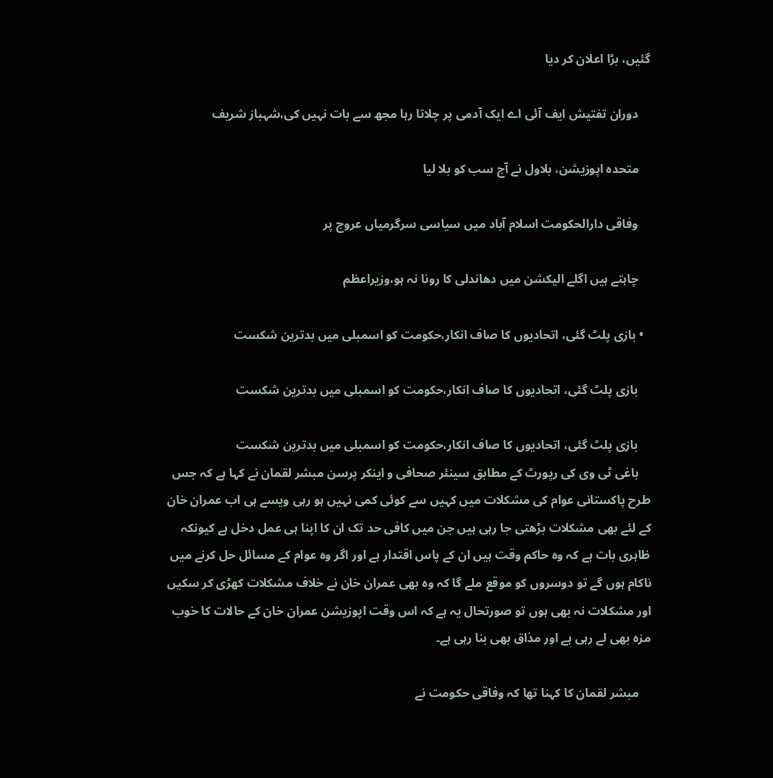گئیں، بڑا اعلان کر دیا

    دوران تفتیش ایف آئی اے ایک آدمی پر چلاتا رہا مجھ سے بات نہیں کی،شہباز شریف

    متحدہ اپوزیشن، بلاول نے آج سب کو بلا لیا

    وفاقی دارالحکومت اسلام آباد میں سیاسی سرگرمیاں عروج پر

    چاہتے ہیں اگلے الیکشن میں دھاندلی کا رونا نہ ہو،وزیراعظم

  • بازی پلٹ گئی، اتحادیوں کا صاف انکار،حکومت کو اسمبلی میں بدترین شکست

    بازی پلٹ گئی، اتحادیوں کا صاف انکار،حکومت کو اسمبلی میں بدترین شکست

    بازی پلٹ گئی، اتحادیوں کا صاف انکار،حکومت کو اسمبلی میں بدترین شکست
    باغی ٹی وی کی رپورٹ کے مطابق سینئر صحافی و اینکر پرسن مبشر لقمان نے کہا ہے کہ جس طرح پاکستانی عوام کی مشکلات میں کہیں سے کوئی کمی نہیں ہو رہی ویسے ہی اب عمران خان کے لئے بھی مشکلات بڑھتی جا رہی ہیں جن میں کافی حد تک ان کا اپنا ہی عمل دخل ہے کیونکہ ظاہری بات ہے کہ وہ حاکم وقت ہیں ان کے پاس اقتدار ہے اور اگر وہ عوام کے مسائل حل کرنے میں ناکام ہوں گے تو دوسروں کو موقع ملے گا کہ وہ بھی عمران خان نے خلاف مشکلات کھڑی کر سکیں اور مشکلات نہ بھی ہوں تو صورتحال یہ ہے کہ اس وقت اپوزیشن عمران خان کے حالات کا خوب مزہ بھی لے رہی ہے اور مذاق بھی بنا رہی ہے۔

    مبشر لقمان کا کہنا تھا کہ وفاقی حکومت نے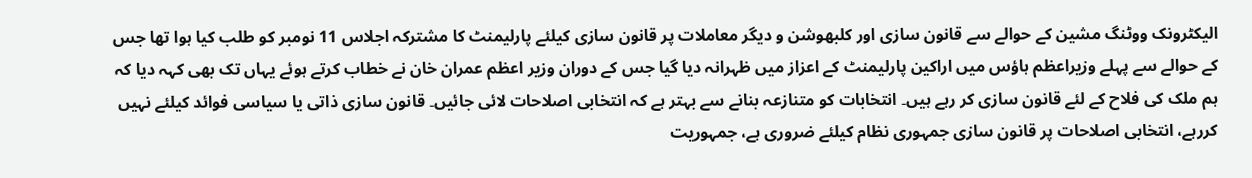الیکٹرونک ووٹنگ مشین کے حوالے سے قانون سازی اور کلبھوشن و دیگر معاملات پر قانون سازی کیلئے پارلیمنٹ کا مشترکہ اجلاس 11 نومبر کو طلب کیا ہوا تھا جس کے حوالے سے پہلے وزیراعظم ہاؤس میں اراکین پارلیمنٹ کے اعزاز میں ظہرانہ دیا گیا جس کے دوران وزیر اعظم عمران خان نے خطاب کرتے ہوئے یہاں تک بھی کہہ دیا کہ ہم ملک کی فلاح کے لئے قانون سازی کر رہے ہیں۔ انتخابات کو متنازعہ بنانے سے بہتر ہے کہ انتخابی اصلاحات لائی جائیں۔ قانون سازی ذاتی یا سیاسی فوائد کیلئے نہیں کررہے، انتخابی اصلاحات پر قانون سازی جمہوری نظام کیلئے ضروری ہے، جمہوریت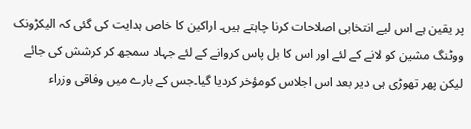پر یقین ہے اس لیے انتخابی اصلاحات کرنا چاہتے ہیں۔ اراکین کا خاص ہدایت کی گئی کہ الیکڑونک ووٹنگ مشین کو لانے کے لئے اور اس کا بل پاس کروانے کے لئے جہاد سمجھ کر کرشش کی جائے لیکن پھر تھوڑی ہی دیر بعد اس اجلاس کومؤخر کردیا گیا۔جس کے بارے میں وفاقی وزراء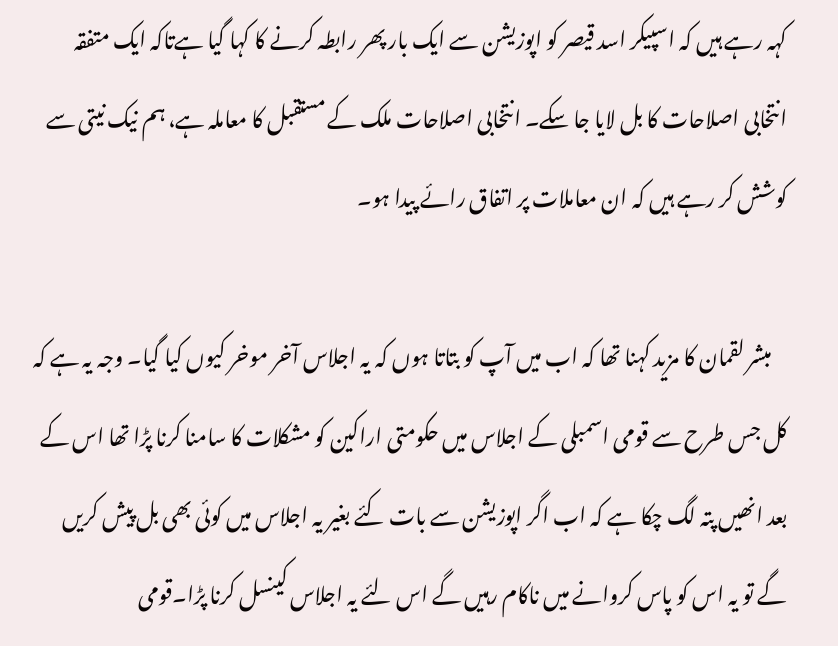کہہ رہے ہیں کہ اسپیکر اسد قیصر کو اپوزیشن سے ایک بار پھر رابطہ کرنے کا کہا گیا ہےتاکہ ایک متفقہ انتخابی اصلاحات کا بل لایا جا سکے۔ انتخابی اصلاحات ملک کے مستقبل کا معاملہ ہے، ہم نیک نیتی سے کوشش کر رہے ہیں کہ ان معاملات پر اتفاق رائے پیدا ہو۔

    مبشر لقمان کا مزید کہنا تھا کہ اب میں آپ کو بتاتا ہوں کہ یہ اجلاس آخر موخر کیوں کیا گیا۔ وجہ یہ ہے کہ کل جس طرح سے قومی اسمبلی کے اجلاس میں حکومتی اراکین کو مشکلات کا سامنا کرنا پڑا تھا اس کے بعد انھیں پتہ لگ چکا ہے کہ اب اگر اپوزیشن سے بات کئے بغیر یہ اجلاس میں کوئی بھی بل پیش کریں گے تو یہ اس کو پاس کروانے میں ناکام رہیں گے اس لئے یہ اجلاس کینسل کرنا پڑا۔قومی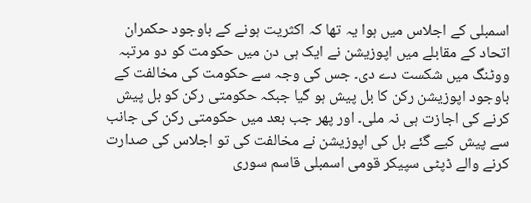اسمبلی کے اجلاس میں ہوا یہ تھا کہ اکثریت ہونے کے باوجود حکمران اتحاد کے مقابلے میں اپوزیشن نے ایک ہی دن میں حکومت کو دو مرتبہ ووٹنگ میں شکست دے دی۔ جس کی وجہ سے حکومت کی مخالفت کے باوجود اپوزیشن رکن کا بل پیش ہو گیا جبکہ حکومتی رکن کو بل پیش کرنے کی اجازت ہی نہ ملی۔ اور پھر جب بعد میں حکومتی رکن کی جانب سے پیش کیے گئے بل کی اپوزیشن نے مخالفت کی تو اجلاس کی صدارت کرنے والے ڈپٹی سپیکر قومی اسمبلی قاسم سوری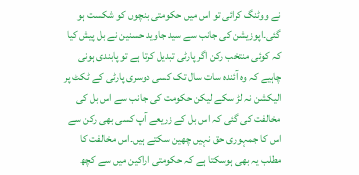نے ووٹنگ کرائی تو اس میں حکومتی بنچوں کو شکست ہو گئی۔اپوزیشن کی جانب سے سید جاوید حسنین نے بل پیش کیا کہ کوئی منتخب رکن اگر پارٹی تبدیل کرتا ہے تو پابندی ہونی چاہیے کہ وہ آئندہ سات سال تک کسی دوسری پارٹی کے ٹکٹ پر الیکشن نہ لڑ سکے لیکن حکومت کی جانب سے اس بل کی مخالفت کی گئی کہ اس بل کے زریعے آپ کسی بھی رکن سے اس کا جمہوری حق نہیں چھین سکتے ہیں۔اس مخالفت کا مطلب یہ بھی ہوسکتا ہے کہ حکومتی اراکین میں سے کچھ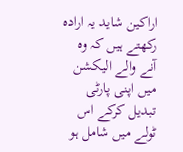اراکین شاید یہ ارادہ رکھتے ہیں کہ وہ آنے والے الیکشن میں اپنی پارٹی تبدیل کرکے اس ٹولے میں شامل ہو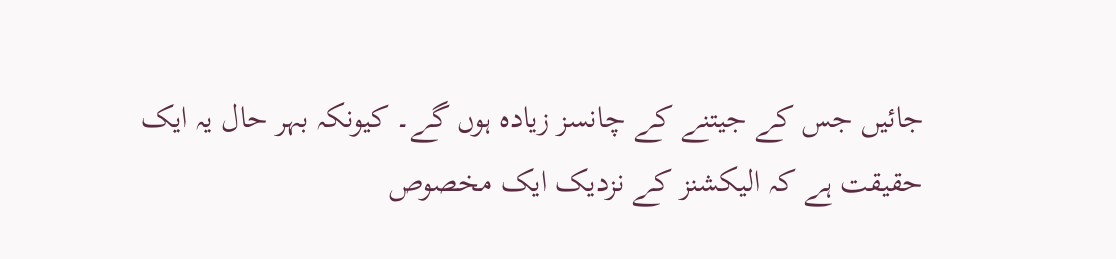جائیں جس کے جیتنے کے چانسز زیادہ ہوں گے۔ کیونکہ بہر حال یہ ایک حقیقت ہے کہ الیکشنز کے نزدیک ایک مخصوص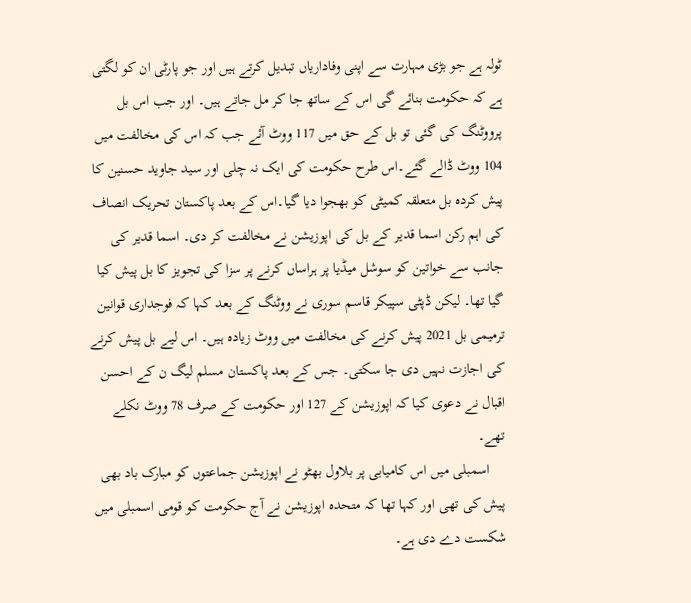ٹولہ ہے جو بڑی مہارت سے اپنی وفاداریاں تبدیل کرتے ہیں اور جو پارٹی ان کو لگتی ہے کہ حکومت بنائے گی اس کے ساتھ جا کر مل جاتے ہیں۔ اور جب اس بل پرووٹنگ کی گئی تو بل کے حق میں 117 ووٹ آئے جب کہ اس کی مخالفت میں 104 ووٹ ڈالے گئے۔اس طرح حکومت کی ایک نہ چلی اور سید جاوید حسنین کا پیش کردہ بل متعلقہ کمیٹی کو بھجوا دیا گیا۔اس کے بعد پاکستان تحریک انصاف کی اہم رکن اسما قدیر کے بل کی اپوزیشن نے مخالفت کر دی۔ اسما قدیر کی جانب سے خواتین کو سوشل میڈیا پر ہراساں کرنے پر سزا کی تجویز کا بل پیش کیا گیا تھا۔ لیکن ڈپٹی سپیکر قاسم سوری نے ووٹنگ کے بعد کہا کہ فوجداری قوانین ترمیمی بل 2021 پیش کرنے کی مخالفت میں ووٹ زیادہ ہیں۔ اس لیے بل پیش کرنے کی اجازت نہیں دی جا سکتی۔ جس کے بعد پاکستان مسلم لیگ ن کے احسن اقبال نے دعوی کیا کہ اپوزیشن کے 127 اور حکومت کے صرف 78 ووٹ نکلے تھے۔
    اسمبلی میں اس کامیابی پر بلاول بھٹو نے اپوزیشن جماعتوں کو مبارک باد بھی پیش کی تھی اور کہا تھا کہ متحدہ اپوزیشن نے آج حکومت کو قومی اسمبلی میں شکست دے دی ہے۔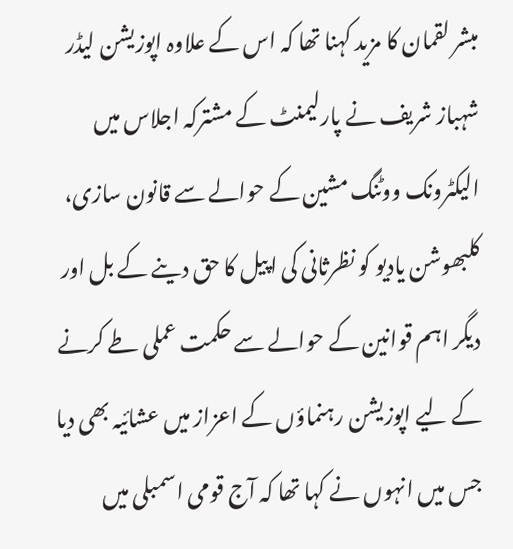مبشر لقمان کا مزید کہنا تھا کہ اس کے علاوہ اپوزیشن لیڈر شہباز شریف نے پارلیمنٹ کے مشترکہ اجلاس میں الیکٹرونک ووٹنگ مشین کے حوالے سے قانون سازی، کلبھوشن یادیو کو نظرثانی کی اپیل کا حق دینے کے بل اور دیگر اہم قوانین کے حوالے سے حکمت عملی طے کرنے کے لیے اپوزیشن رہنماؤں کے اعزاز میں عشائیہ بھی دیا جس میں انہوں نے کہا تھا کہ آج قومی اسمبلی میں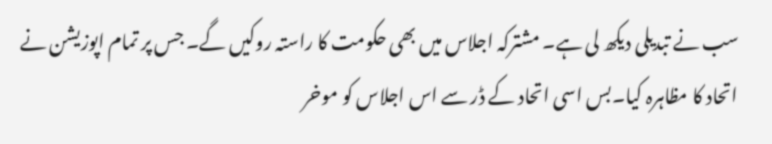سب نے تبدیلی دیکھ لی ہے۔ مشترکہ اجلاس میں بھی حکومت کا راستہ روکیں گے۔ جس پر تمام اپوزیشن نے اتحاد کا مظاہرہ کیا۔بس اسی اتحاد کے ڈر سے اس اجلاس کو موخر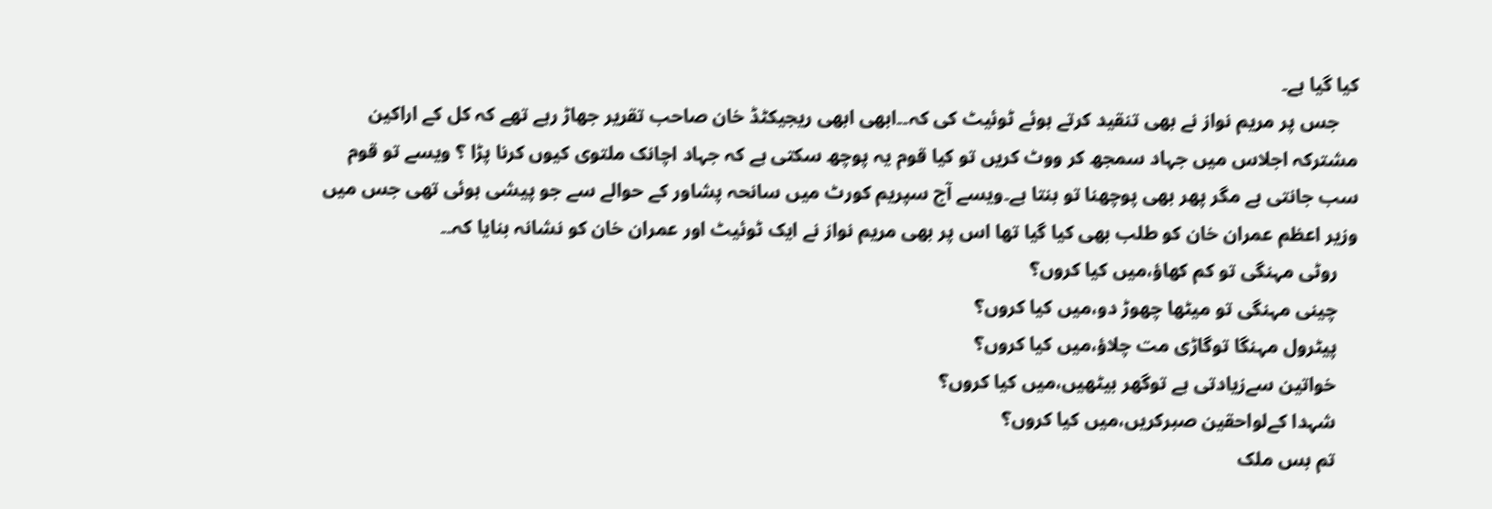کیا گیا ہے۔
    جس پر مریم نواز نے بھی تنقید کرتے ہوئے ٹوئیٹ کی کہ۔۔ابھی ابھی ریجیکٹڈ خان صاحب تقریر جھاڑ رہے تھے کہ کل کے اراکین مشترکہ اجلاس میں جہاد سمجھ کر ووٹ کریں تو کیا قوم یہ پوچھ سکتی ہے کہ جہاد اچانک ملتوی کیوں کرنا پڑا ؟ ویسے تو قوم سب جانتی ہے مگر پھر بھی پوچھنا تو بنتا ہے۔ویسے آج سپریم کورٹ میں سانحہ پشاور کے حوالے سے جو پیشی ہوئی تھی جس میں وزیر اعظم عمران خان کو طلب بھی کیا گیا تھا اس پر بھی مریم نواز نے ایک ٹوئیٹ اور عمران خان کو نشانہ بنایا کہ۔۔
    روٹی مہنگی تو کم کھاؤ،میں کیا کروں؟
    چینی مہنگی تو میٹھا چھوڑ دو،میں کیا کروں؟
    پیٹرول مہنگا توگاڑی مت چلاؤ،میں کیا کروں؟
    خواتین سےزیادتی ہے توگھر بیٹھیں،میں کیا کروں؟
    شہدا کےلواحقین صبرکریں،میں کیا کروں؟
    تم بس ملک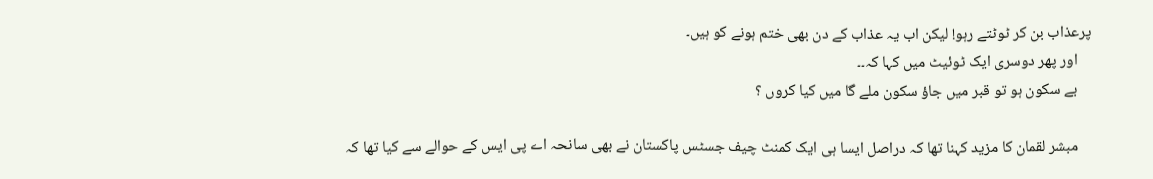پرعذاب بن کر ٹوٹتے رہو! لیکن اب یہ عذاب کے دن بھی ختم ہونے کو ہیں۔
    اور پھر دوسری ایک ٹوئیٹ میں کہا کہ۔۔
    بے سکون ہو تو قبر میں جاؤ سکون ملے گا میں کیا کروں ؟

    مبشر لقمان کا مزید کہنا تھا کہ دراصل ایسا ہی ایک کمنٹ چیف جسٹس پاکستان نے بھی سانحہ اے پی ایس کے حوالے سے کیا تھا کہ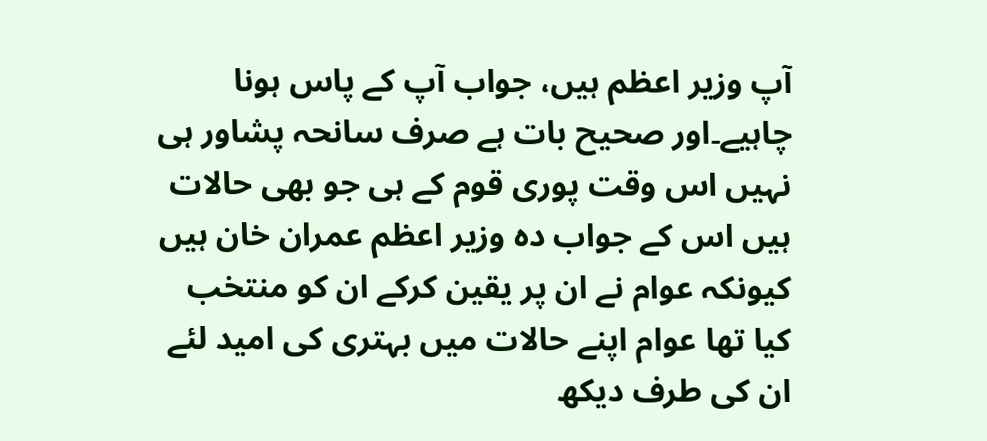آپ وزیر اعظم ہیں، جواب آپ کے پاس ہونا چاہیے۔اور صحیح بات ہے صرف سانحہ پشاور ہی نہیں اس وقت پوری قوم کے ہی جو بھی حالات ہیں اس کے جواب دہ وزیر اعظم عمران خان ہیں کیونکہ عوام نے ان پر یقین کرکے ان کو منتخب کیا تھا عوام اپنے حالات میں بہتری کی امید لئے ان کی طرف دیکھ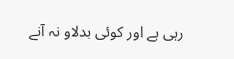رہی ہے اور کوئی بدلاو نہ آنے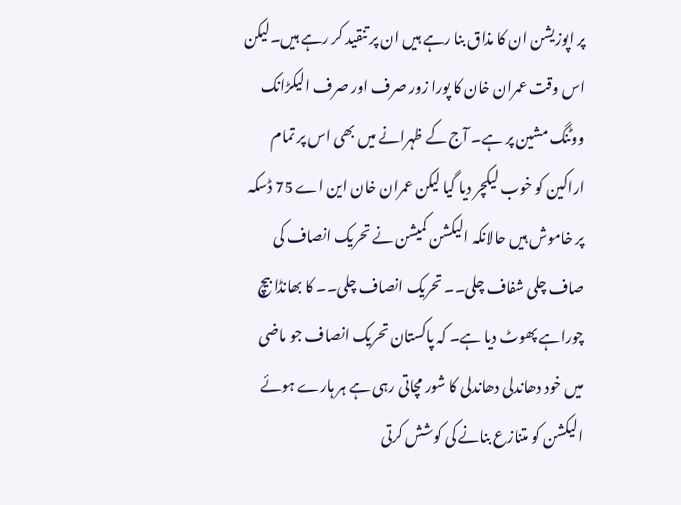پر اپوزیشن ان کا مذاق بنا رہے ہیں ان پر تنقید کر رہے ہیں۔لیکن اس وقت عمران خان کا پورا زور صرف اور صرف الیکڑانک ووٹنگ مشین پر ہے۔ آج کے ظہرانے میں بھی اس پر تمام اراکین کو خوب لیکچر دیا گیا لیکن عمران خان این اے 75 ڈسکہ پر خاموش ہیں حالانکہ الیکشن کمیشن نے تحریک انصاف کی صاف چلی شفاف چلی۔۔ تحریک انصاف چلی۔۔ کا بھانڈا بیچ چوراہے پھوٹ دیا ہے۔ کہ پاکستان تحریک انصاف جو ماضی میں خود دھاندلی دھاندلی کا شور مچاتی رہی ہے ہر ہارے ہوئے الیکشن کو متنازع بنانے کی کوشش کرتی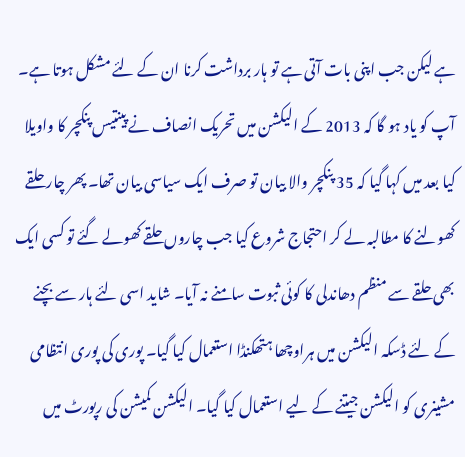ہے لیکن جب اپنی بات آتی ہے تو ہار برداشت کرنا ان کے لئے مشکل ہوتا ہے۔ آپ کو یاد ہو گا کہ 2013 کے الیکشن میں تحریک انصاف نے پینتیس پنکچر کا واویلا کیا بعد میں کہا گیا کہ 35 پنکچر والا بیان تو صرف ایک سیاسی بیان تھا۔ پھر چار حلقے کھولنے کا مطالبہ لے کر احتجاج شروع کیا جب چاروں حلقے کھولے گئے تو کسی ایک بھی حلقے سے منظم دھاندلی کا کوئی ثبوت سامنے نہ آیا۔ شاید اسی لئے ہار سے بچنے کے لئے ڈسکہ الیکشن میں ہراوچھا ہتھکنڈا استعمال کیا گیا۔ پوری کی پوری انتظامی مشینری کو الیکشن جیتنے کے لیے استعمال کیا گیا۔ الیکشن کمیشن کی رپورٹ میں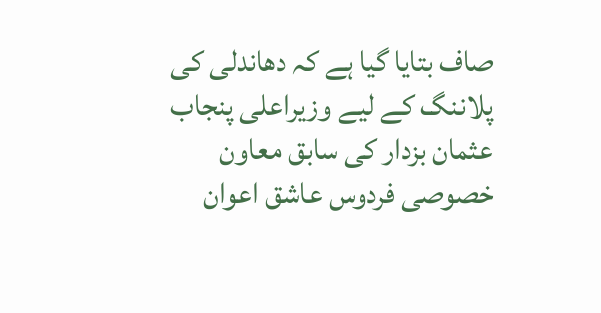صاف بتایا گیا ہے کہ دھاندلی کی پلاننگ کے لیے وزیراعلی پنجاب عثمان بزدار کی سابق معاون خصوصی فردوس عاشق اعوان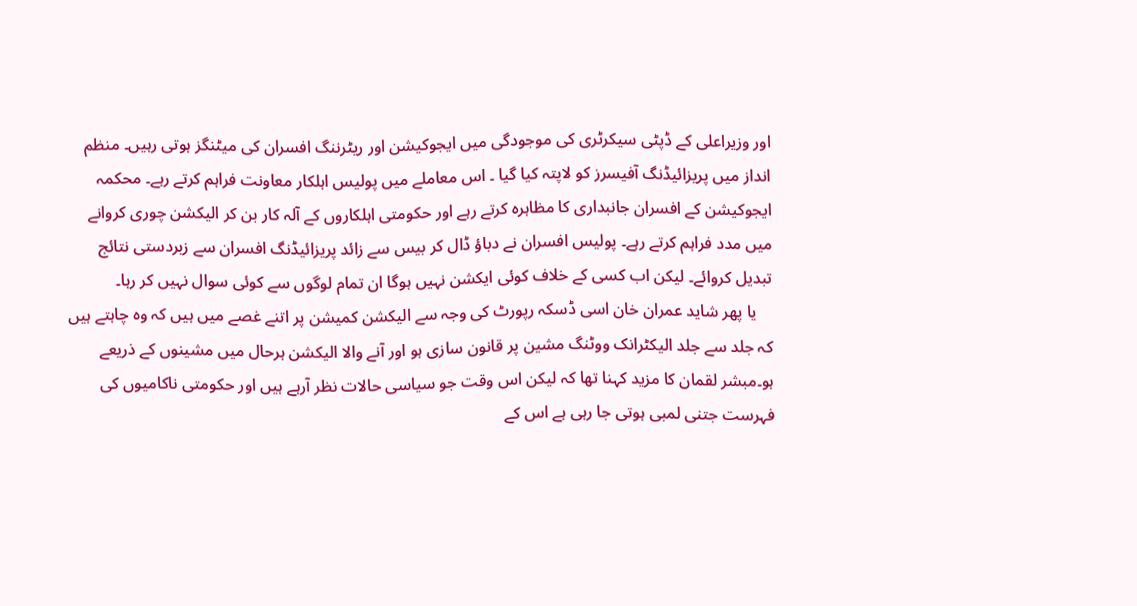اور وزیراعلی کے ڈپٹی سیکرٹری کی موجودگی میں ایجوکیشن اور ریٹرننگ افسران کی میٹنگز ہوتی رہیں۔ منظم انداز میں پریزائیڈنگ آفیسرز کو لاپتہ کیا گیا ۔ اس معاملے میں پولیس اہلکار معاونت فراہم کرتے رہے۔ محکمہ ایجوکیشن کے افسران جانبداری کا مظاہرہ کرتے رہے اور حکومتی اہلکاروں کے آلہ کار بن کر الیکشن چوری کروانے میں مدد فراہم کرتے رہے۔ پولیس افسران نے دباؤ ڈال کر بیس سے زائد پریزائیڈنگ افسران سے زبردستی نتائج تبدیل کروائے۔ لیکن اب کسی کے خلاف کوئی ایکشن نہیں ہوگا ان تمام لوگوں سے کوئی سوال نہیں کر رہا۔
    یا پھر شاید عمران خان اسی ڈسکہ رپورٹ کی وجہ سے الیکشن کمیشن پر اتنے غصے میں ہیں کہ وہ چاہتے ہیں کہ جلد سے جلد الیکٹرانک ووٹنگ مشین پر قانون سازی ہو اور آنے والا الیکشن ہرحال میں مشینوں کے ذریعے ہو۔مبشر لقمان کا مزید کہنا تھا کہ لیکن اس وقت جو سیاسی حالات نظر آرہے ہیں اور حکومتی ناکامیوں کی فہرست جتنی لمبی ہوتی جا رہی ہے اس کے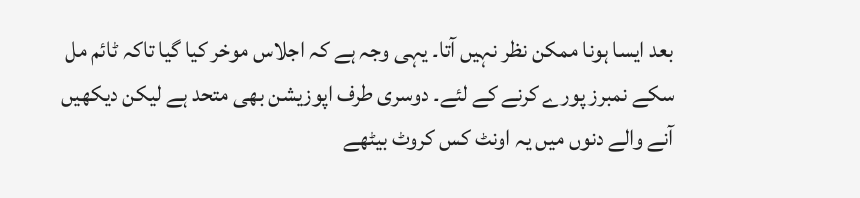بعد ایسا ہونا ممکن نظر نہیں آتا۔ یہی وجہ ہے کہ اجلاس موخر کیا گیا تاکہ ٹائم مل سکے نمبرز پورے کرنے کے لئے۔ دوسری طرف اپوزیشن بھی متحد ہے لیکن دیکھیں آنے والے دنوں میں یہ اونٹ کس کروٹ بیٹھے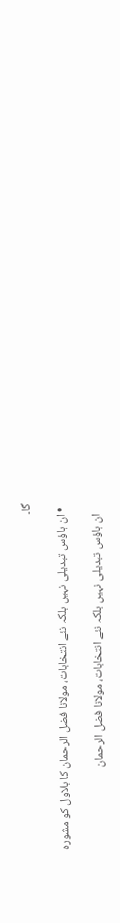گا۔

  • ان ہاؤس تبدیلی نہیں بلکہ نئے انتخابات، مولانا فضل الرحمان کا بلاول کو مشورہ

    ان ہاؤس تبدیلی نہیں بلکہ نئے انتخابات، مولانا فضل الرحمان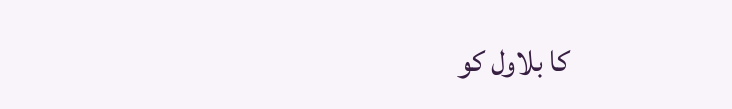کا بلاول کو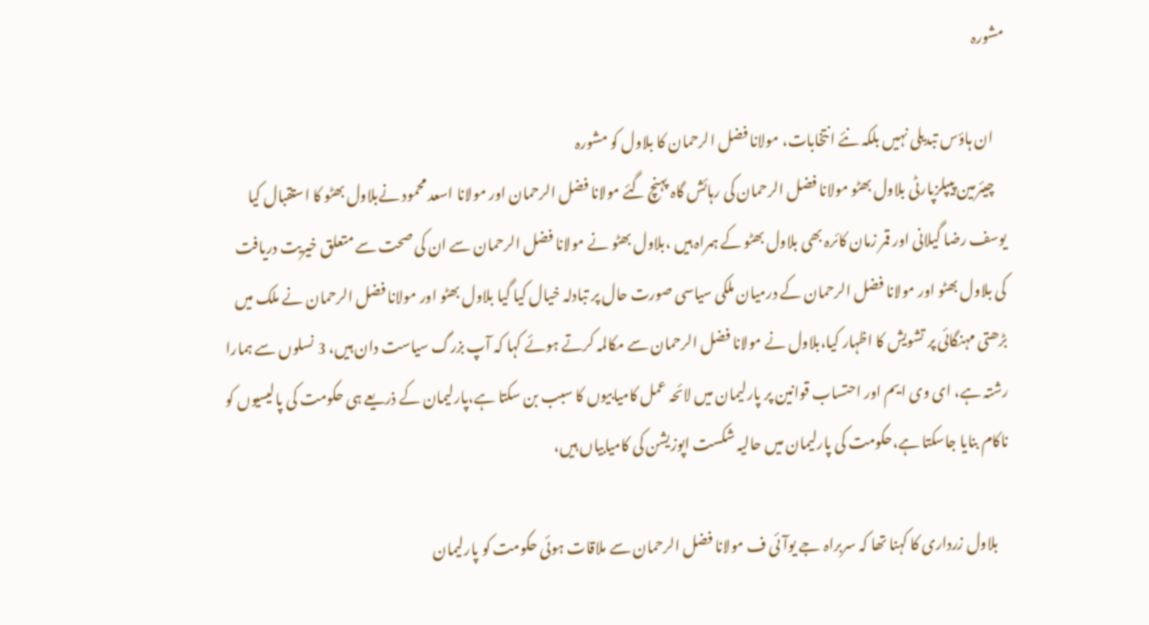مشورہ

    ان ہاؤس تبدیلی نہیں بلکہ نئے انتخابات، مولانا فضل الرحمان کا بلاول کو مشورہ
    چیئرمین پیپلزپارٹی بلاول بھٹو مولانا فضل الرحمان کی رہائش گاہ پہنچ گئے مولانا فضل الرحمان اور مولانا اسعد محمود نےبلاول بھٹو کا استقبال کیا یوسف رضا گیلانی اور قمر زمان کائرہ بھی بلاول بھٹو کے ہمراہ ہیں ،بلاول بھٹو نے مولانا فضل الرحمان سے ان کی صحت سے متعلق خیریت دریافت کی بلاول بھٹو اور مولانا فضل الرحمان کے درمیان ملکی سیاسی صورت حال پر تبادلہ خیال کیا گیا بلاول بھٹو اور مولانا فضل الرحمان نے ملک میں بڑھتی مہنگائی پر تشویش کا اظہار کیا،بلاول نے مولانا فضل الرحمان سے مکالمہ کرتے ہوئے کہا کہ آپ بزرگ سیاست دان ہیں، 3 نسلوں سے ہمارا رشتہ ہے، ای وی ایم اور احتساب قوانین پر پارلیمان میں لائحہ عمل کامیابیوں کا سبب بن سکتا ہے،پارلیمان کے ذریعے ہی حکومت کی پالیسیوں کو ناکام بنایا جاسکتا ہے،حکومت کی پارلیمان میں حالیہ شکست اپوزیشن کی کامیابیاں ہیں،

    بلاول زرداری کا کہنا تھا کہ سربراہ جے یوآئی ف مولانا فضل الرحمان سے ملاقات ہوئی حکومت کو پارلیمان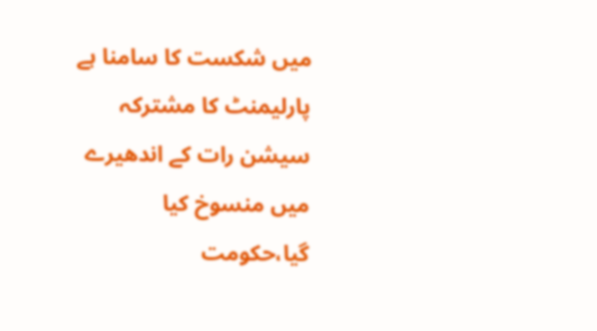میں شکست کا سامنا ہے پارلیمنٹ کا مشترکہ سیشن رات کے اندھیرے میں منسوخ کیا گیا،حکومت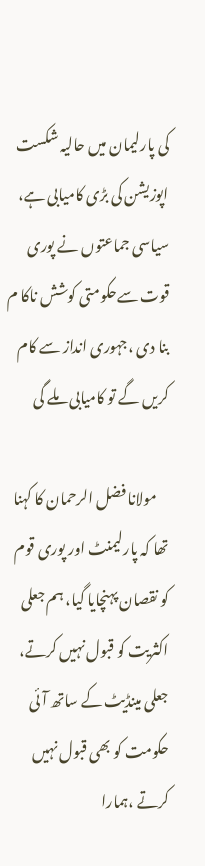کی پارلیمان میں حالیہ شکست اپوزیشن کی بڑی کامیابی ہے، سیاسی جماعتوں نے پوری قوت سےحکومتی کوشش ناکا م بنا دی ،جہوری انداز سے کام کریں گے تو کامیابی ملے گی

    مولانا فضل الرحمان کا کہنا تھا کہ پارلیمنٹ اور پوری قوم کو نقصان پہنچایا گیا، ہم جعلی اکثریت کو قبول نہیں کرتے، جعلی مینڈیٹ کے ساتھ آئی حکومت کو بھی قبول نہیں کرتے ،ہمارا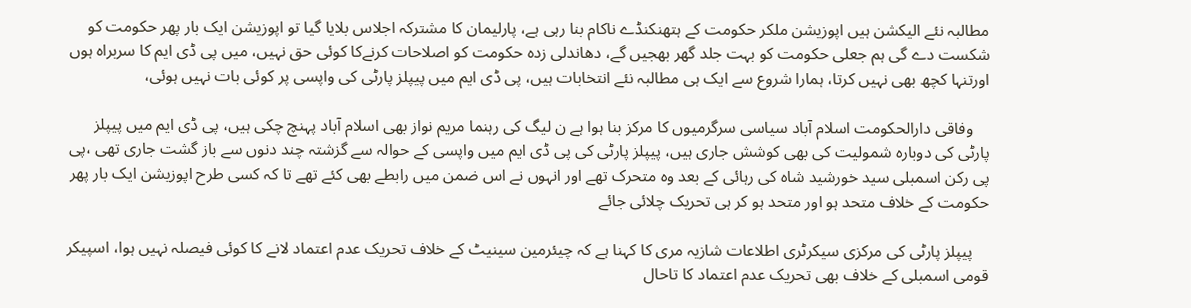مطالبہ نئے الیکشن ہیں اپوزیشن ملکر حکومت کے ہتھنکنڈے ناکام بنا رہی ہے، پارلیمان کا مشترکہ اجلاس بلایا گیا تو اپوزیشن ایک بار پھر حکومت کو شکست دے گی ہم جعلی حکومت کو بہت جلد گھر بھجیں گے، دھاندلی زدہ حکومت کو اصلاحات کرنےکا کوئی حق نہیں، میں پی ڈی ایم کا سربراہ ہوں اورتنہا کچھ بھی نہیں کرتا، ہمارا شروع سے ایک ہی مطالبہ نئے انتخابات ہیں، پی ڈی ایم میں پیپلز پارٹی کی واپسی پر کوئی بات نہیں ہوئی،

    وفاقی دارالحکومت اسلام آباد سیاسی سرگرمیوں کا مرکز بنا ہوا ہے ن لیگ کی رہنما مریم نواز بھی اسلام آباد پہنچ چکی ہیں، پی ڈی ایم میں پیپلز پارٹی کی دوبارہ شمولیت کی بھی کوشش جاری ہیں، پیپلز پارٹی کی پی ڈی ایم میں واپسی کے حوالہ سے گزشتہ چند دنوں سے باز گشت جاری تھی ،پی پی رکن اسمبلی سید خورشید شاہ کی رہائی کے بعد وہ متحرک تھے اور انہوں نے اس ضمن میں رابطے بھی کئے تھے تا کہ کسی طرح اپوزیشن ایک بار پھر حکومت کے خلاف متحد ہو اور متحد ہو کر ہی تحریک چلائی جائے

    پیپلز پارٹی کی مرکزی سیکرٹری اطلاعات شازیہ مری کا کہنا ہے کہ چیئرمین سینیٹ کے خلاف تحریک عدم اعتماد لانے کا کوئی فیصلہ نہیں ہوا، اسپیکر قومی اسمبلی کے خلاف بھی تحریک عدم اعتماد کا تاحال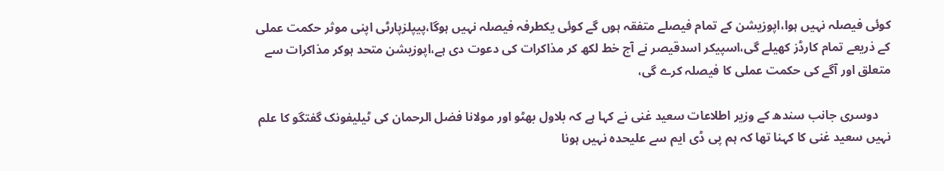کوئی فیصلہ نہیں ہوا،اپوزیشن کے تمام فیصلے متفقہ ہوں گے کوئی یکطرفہ فیصلہ نہیں ہوگا،پیپلزپارٹی اپنی موثر حکمت عملی کے ذریعے تمام کارڈز کھیلے گی،اسپیکر اسدقیصر نے آج خط لکھ کر مذاکرات کی دعوت دی ہے،اپوزیشن متحد ہوکر مذاکرات سے متعلق اور آگے کی حکمت عملی کا فیصلہ کرے گی،

    دوسری جانب سندھ کے وزیر اطلاعات سعید غنی نے کہا ہے کہ بلاول بھٹو اور مولانا فضل الرحمان کی ٹیلیفونک گفتگو کا علم نہیں سعید غنی کا کہنا تھا کہ ہم پی ڈی ایم سے علیحدہ نہیں ہونا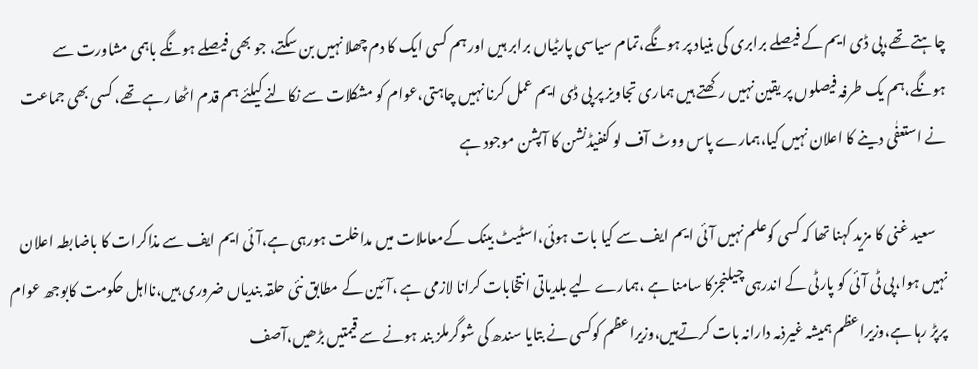چاہتے تھے،پی ڈی ایم کے فیصلے برابری کی بنیاد پر ہونگے،تمام سیاسی پارٹیاں برابر ہیں اور ہم کسی ایک کا دم چھلا نہیں بن سکتے، جو بھی فیصلے ہونگے باہمی مشاورت سے ہونگے،ہم یک طرفہ فیصلوں پر یقین نہیں رکھتے ہیں ہماری تجاویز پر پی ڈی ایم عمل کرنا نہیں چاہتی،عوام کو مشکلات سے نکالنے کیلئے ہم قدم اٹھا رہے تھے، کسی بھی جماعت نے استعفٰی دینے کا اعلان نہیں کیا،ہمارے پاس ووٹ آف لو کنفیڈنشن کا آپشن موجود ہے

    سعید غنی کا مزید کہنا تھا کہ کسی کوعلم نہیں آئی ایم ایف سے کیا بات ہوئی،اسٹیٹ بینک کےمعاملات میں مداخلت ہورہی ہے،آئی ایم ایف سے مذاکرات کا باضابطہ اعلان نہیں ہوا،پی ٹی آئی کو پارٹی کے اندرہی چیلنجزکا سامنا ہے ،ہمارے لیے بلدیاتی انتخابات کرانا لازمی ہے ،آئین کے مطابق نئی حلقہ بندیاں ضروری ہیں،نااہل حکومت کابوجھ عوام پرپڑ رہا ہے،وزیراعظم ہمیشہ غیرذمہ دارانہ بات کرتےہیں،وزیراعظم کوکسی نے بتایا سندھ کی شوگرملز بند ہونے سے قیمتیں بڑھیں،آصف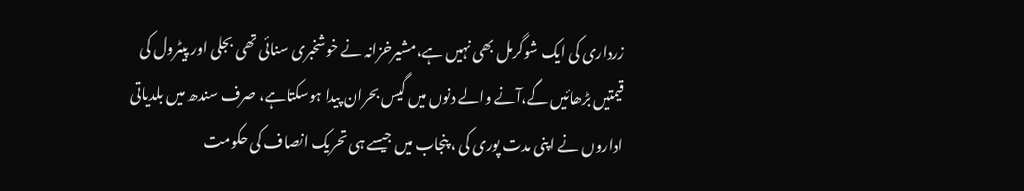زرداری کی ایک شوگرمل بھی نہیں ہے،مشیرخزانہ نے خوشخبری سنائی تھی بجلی اور پیٹرول کی قیمتیں بڑھائیں گے،آنے والے دنوں میں گیس بحران پیدا ہوسکتاہے، صرف سندھ میں بلدیاتی اداروں نے اپنی مدت پوری کی ، پنجاب میں جیسے ہی تحریک انصاف کی حکومت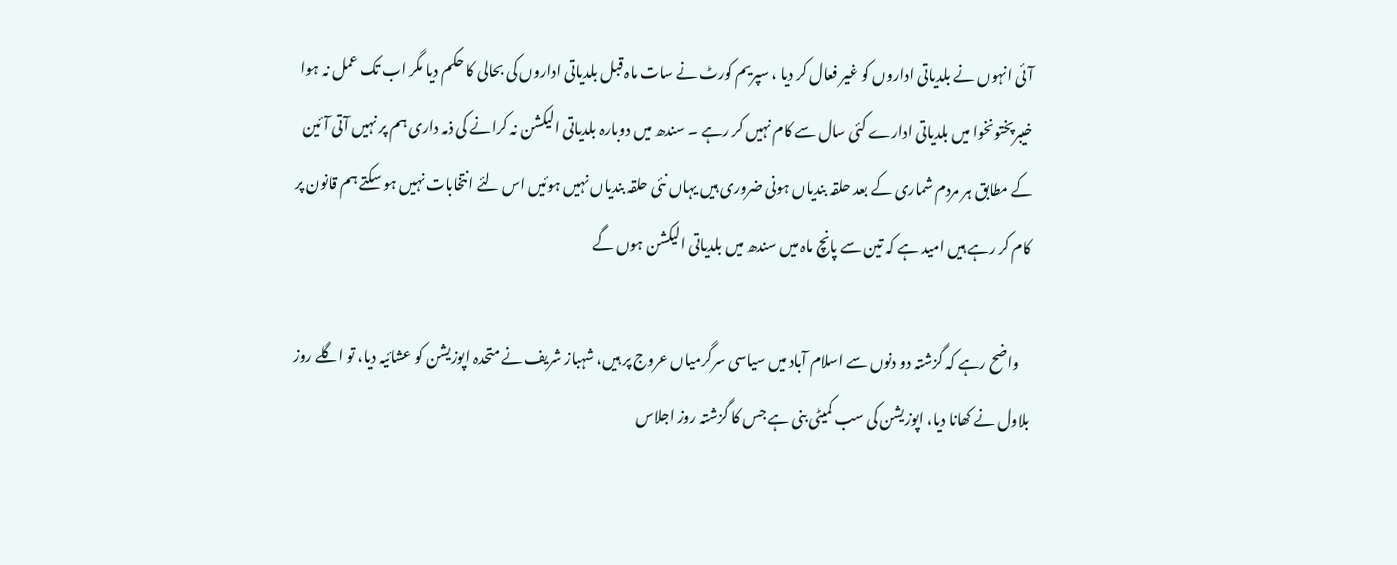آئی انہوں نے بلدیاتی اداروں کو غیر فعال کر دیا ، سپریم کورٹ نے سات ماہ قبل بلدیاتی اداروں کی بحالی کا حکم دیا مگر اب تک عمل نہ ہوا خیبرپختونخوا میں بلدیاتی ادارے کئی سال سے کام نہیں کر رہے ۔ سندھ میں دوبارہ بلدیاتی الیکشن نہ کرانے کی ذمہ داری ہم پر نہیں آتی آئین کے مطابق ہر مردم شماری کے بعد حلقہ بندیاں ہونی ضروری ہیں یہاں نئی حلقہ بندیاں نہیں ہوئیں اس لئے انتخابات نہیں ہو سکتے ہم قانون پر کام کر رہے ہیں امید ہے کہ تین سے پانچ ماہ میں سندھ میں بلدیاتی الیکشن ہوں گے

    واضح رہے کہ گزشتہ دو دنوں سے اسلام آباد میں سیاسی سرگرمیاں عروج پر ہیں، شہباز شریف نے متحدہ اپوزیشن کو عشائیہ دیا، تو اگلے روز بلاول نے کھانا دیا، اپوزیشن کی سب کمیٹی بنی ہے جس کا گزشتہ روز اجلاس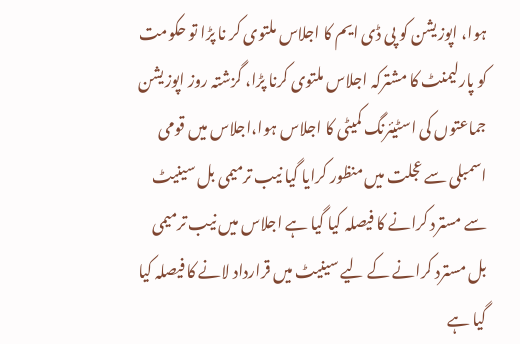ہوا، اپوزیشن کو پی ڈی ایم کا اجلاس ملتوی کر نا پڑا تو حکومت کو پارلیمنٹ کا مشترکہ اجلاس ملتوی کرنا پڑا، گزشتہ روز اپوزیشن جماعتوں کی اسٹیئرنگ کمیٹی کا اجلاس ہوا،اجلاس میں قومی اسمبلی سے عجلت میں منظور کرایا گیا نیب ترمیمی بل سینیٹ سے مسترد کرانے کا فیصلہ کیا گیا ہے اجلاس میں نیب ترمیمی بل مسترد کرانے کے لیے سینیٹ میں قرارداد لانے کا فیصلہ کیا گیا ہے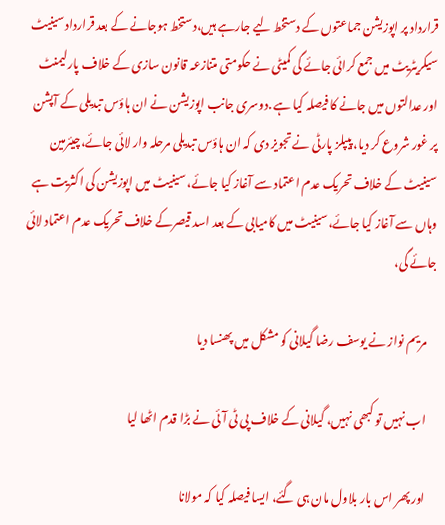قرارداد پر اپوزیشن جماعتوں کے دستخط لیے جارہے ہیں،دستخط ہوجانے کے بعد قرارداد سینیٹ سیکریٹریٹ میں جمع کرائی جائے گی کمیٹی نے حکومتی متنازعہ قانون سازی کے خلاف پارلیمنٹ اور عدالتوں میں جانے کا فیصلہ کیا ہے .دوسری جانب اپوزیشن نے ان ہاؤس تبدیلی کے آپشن پر غور شروع کر دیا، پیپلز پارٹی نے تجویز دی کہ ان ہاؤس تبدیلی مرحلہ وار لائی جائے،چیئرمین سینیٹ کے خلاف تحریک عدم اعتماد سے آغاز کیا جائے، سینیٹ میں اپوزیشن کی اکثریت ہے وہاں سے آغاز کیا جائے،سینیٹ میں کامیابی کے بعد اسد قیصرکے خلاف تحریک عدم اعتماد لائی جائے گی،

    مریم نواز نے یوسف رضا گیلانی کو مشکل میں پھنسا دیا

    اب نہیں تو کبھی نہیں، گیلانی کے خلاف پی ٹی آئی نے بڑا قدم اٹھا لیا

    اور پھر اس بار بلاول مان ہی گئے، ایسا فیصلہ کیا کہ مولانا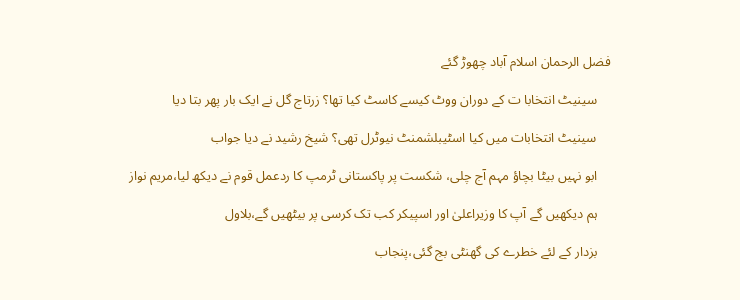فضل الرحمان اسلام آباد چھوڑ گئے

    سینیٹ انتخابا ت کے دوران ووٹ کیسے کاسٹ کیا تھا؟ زرتاج گل نے ایک بار پھر بتا دیا

    سینیٹ انتخابات میں کیا اسٹیبلشمنٹ نیوٹرل تھی؟ شیخ رشید نے دیا جواب

    ابو نہیں بیٹا بچاؤ مہم آج چلی، شکست پر پاکستانی ٹرمپ کا ردعمل قوم نے دیکھ لیا،مریم نواز

    ہم دیکھیں گے آپ کا وزیراعلیٰ اور اسپیکر کب تک کرسی پر بیٹھیں گے،بلاول

    بزدار کے لئے خطرے کی گھنٹی بج گئی،پنجاب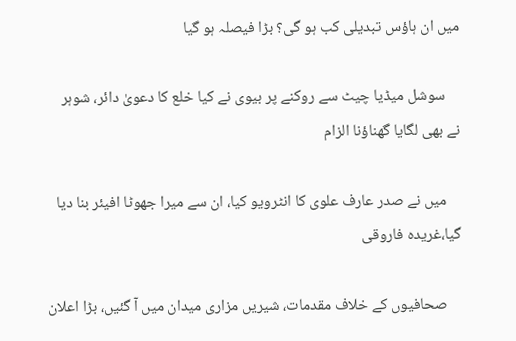میں ان ہاؤس تبدیلی کب ہو گی؟ بڑا فیصلہ ہو گیا

    سوشل میڈیا چیٹ سے روکنے پر بیوی نے کیا خلع کا دعویٰ دائر، شوہر نے بھی لگایا گھناؤنا الزام

    میں نے صدر عارف علوی کا انٹرویو کیا، ان سے میرا جھوٹا افیئر بنا دیا گیا،غریدہ فاروقی

    صحافیوں کے خلاف مقدمات، شیریں مزاری میدان میں آ گئیں، بڑا اعلان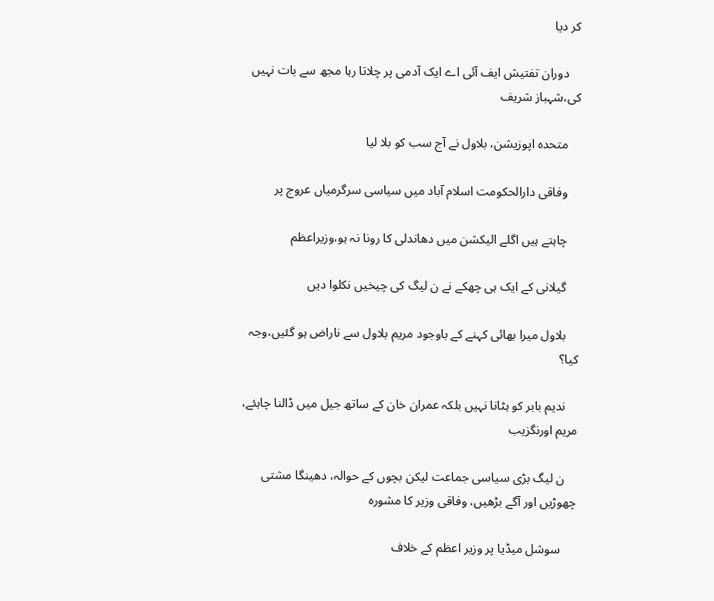کر دیا

    دوران تفتیش ایف آئی اے ایک آدمی پر چلاتا رہا مجھ سے بات نہیں کی،شہباز شریف

    متحدہ اپوزیشن، بلاول نے آج سب کو بلا لیا

    وفاقی دارالحکومت اسلام آباد میں سیاسی سرگرمیاں عروج پر

    چاہتے ہیں اگلے الیکشن میں دھاندلی کا رونا نہ ہو،وزیراعظم

    گیلانی کے ایک ہی چھکے نے ن لیگ کی چیخیں نکلوا دیں

    بلاول میرا بھائی کہنے کے باوجود مریم بلاول سے ناراض ہو گئیں،وجہ کیا؟

    ندیم بابر کو ہٹانا نہیں بلکہ عمران خان کے ساتھ جیل میں ڈالنا چاہئے، مریم اورنگزیب

    ن لیگ بڑی سیاسی جماعت لیکن بچوں کے حوالہ، دھینگا مشتی چھوڑیں اور آگے بڑھیں، وفاقی وزیر کا مشورہ

     سوشل میڈیا پر وزیر اعظم کے خلاف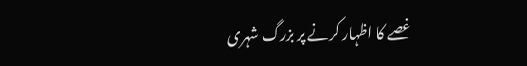غصے کا اظہار کرنے پر بزرگ شہری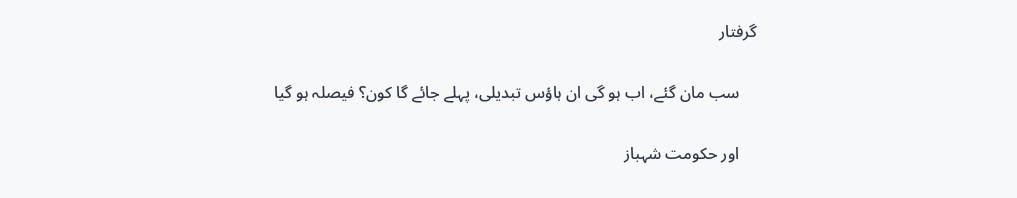گرفتار

    سب مان گئے، اب ہو گی ان ہاؤس تبدیلی، پہلے جائے گا کون؟ فیصلہ ہو گیا

    اور حکومت شہباز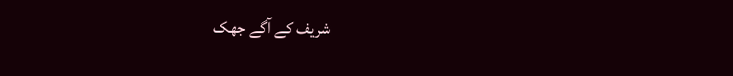شریف کے آگے جھک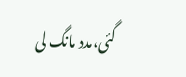گئی،مدد مانگ لی